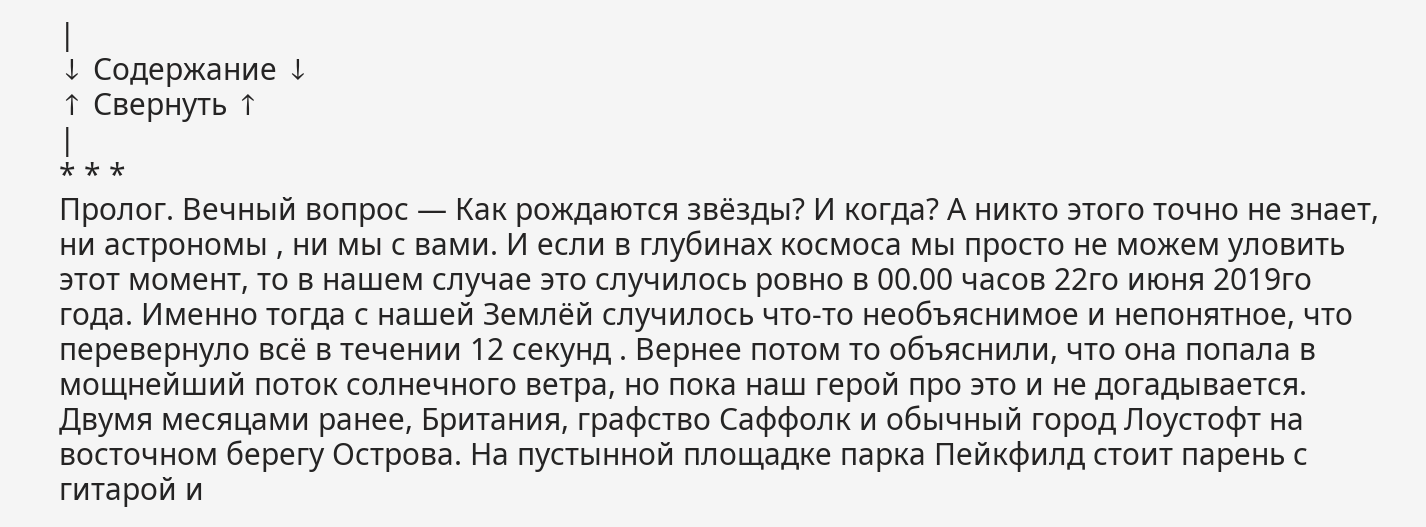|
↓ Содержание ↓
↑ Свернуть ↑
|
* * *
Пролог. Вечный вопрос — Как рождаются звёзды? И когда? А никто этого точно не знает, ни астрономы , ни мы с вами. И если в глубинах космоса мы просто не можем уловить этот момент, то в нашем случае это случилось ровно в 00.00 часов 22го июня 2019го года. Именно тогда с нашей Землёй случилось что-то необъяснимое и непонятное, что перевернуло всё в течении 12 секунд . Вернее потом то объяснили, что она попала в мощнейший поток солнечного ветра, но пока наш герой про это и не догадывается.
Двумя месяцами ранее, Британия, графство Саффолк и обычный город Лоустофт на восточном берегу Острова. На пустынной площадке парка Пейкфилд стоит парень с гитарой и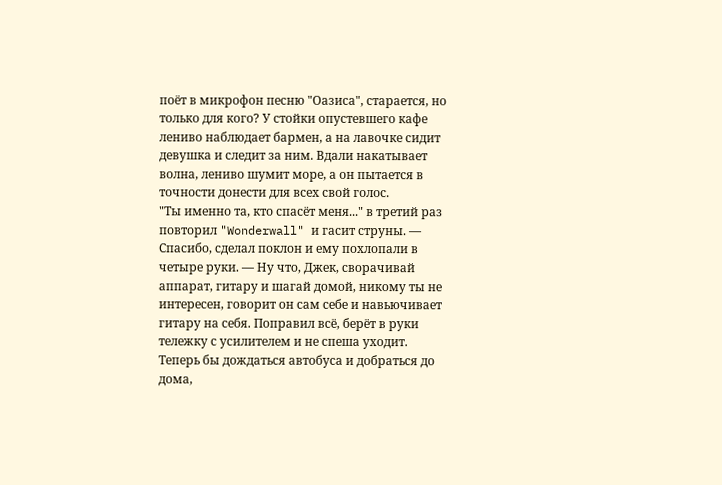поёт в микрофон песню "Оазиса", старается, но только для кого? У стойки опустевшего кафе лениво наблюдает бармен, а на лавочке сидит девушка и следит за ним. Вдали накатывает волна, лениво шумит море, а он пытается в точности донести для всех свой голос.
"Ты именно та, кто спасёт меня..." в третий раз повторил "Wonderwall" и гасит струны. — Спасибо, сделал поклон и ему похлопали в четыре руки. — Ну что, Джек, сворачивай аппарат, гитару и шагай домой, никому ты не интересен, говорит он сам себе и навьючивает гитару на себя. Поправил всё, берёт в руки тележку с усилителем и не спеша уходит.
Теперь бы дождаться автобуса и добраться до дома,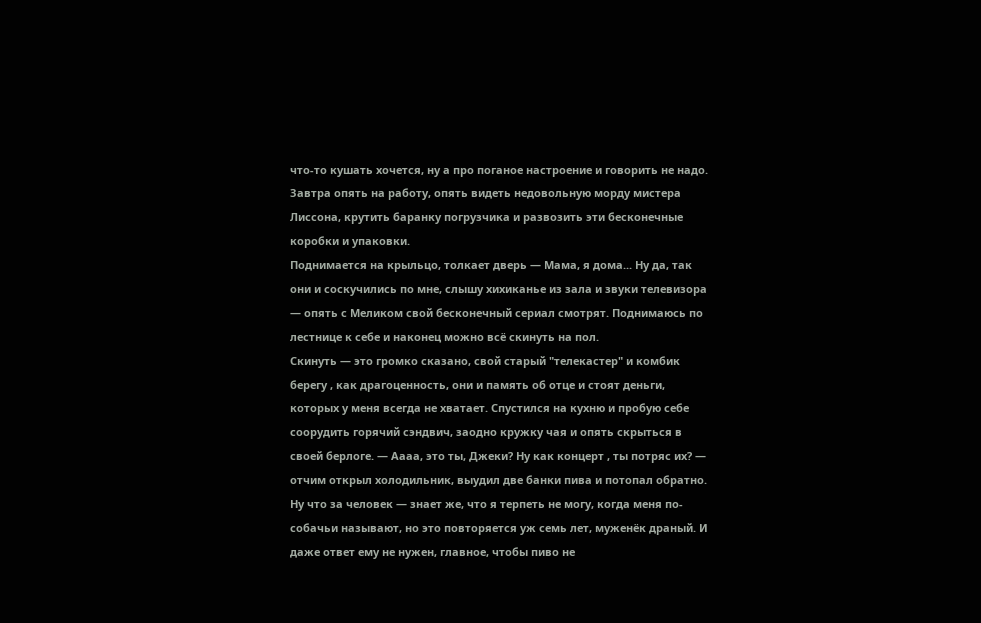что-то кушать хочется, ну а про поганое настроение и говорить не надо. Завтра опять на работу, опять видеть недовольную морду мистера Лиссона, крутить баранку погрузчика и развозить эти бесконечные коробки и упаковки.
Поднимается на крыльцо, толкает дверь — Мама, я дома... Ну да, так они и соскучились по мне, слышу хихиканье из зала и звуки телевизора — опять с Меликом свой бесконечный сериал смотрят. Поднимаюсь по лестнице к себе и наконец можно всё скинуть на пол.
Скинуть — это громко сказано, свой старый "телекастер" и комбик берегу , как драгоценность, они и память об отце и стоят деньги, которых у меня всегда не хватает. Спустился на кухню и пробую себе соорудить горячий сэндвич, заодно кружку чая и опять скрыться в своей берлоге. — Аааа, это ты, Джеки? Ну как концерт , ты потряс их? — отчим открыл холодильник, выудил две банки пива и потопал обратно. Ну что за человек — знает же, что я терпеть не могу, когда меня по-собачьи называют, но это повторяется уж семь лет, муженёк драный. И даже ответ ему не нужен, главное, чтобы пиво не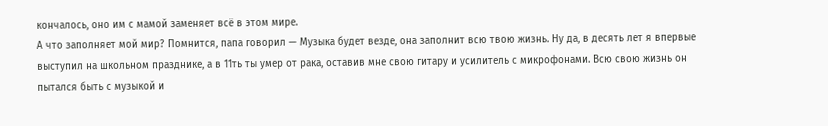кончалось, оно им с мамой заменяет всё в этом мире.
А что заполняет мой мир? Помнится, папа говорил — Музыка будет везде, она заполнит всю твою жизнь. Ну да, в десять лет я впервые выступил на школьном празднике, а в 11ть ты умер от рака, оставив мне свою гитару и усилитель с микрофонами. Всю свою жизнь он пытался быть с музыкой и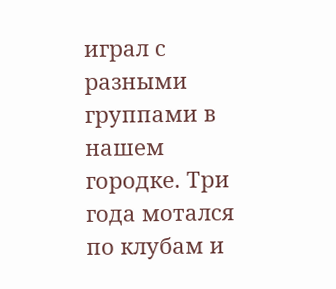играл с разными группами в нашем городке. Три года мотался по клубам и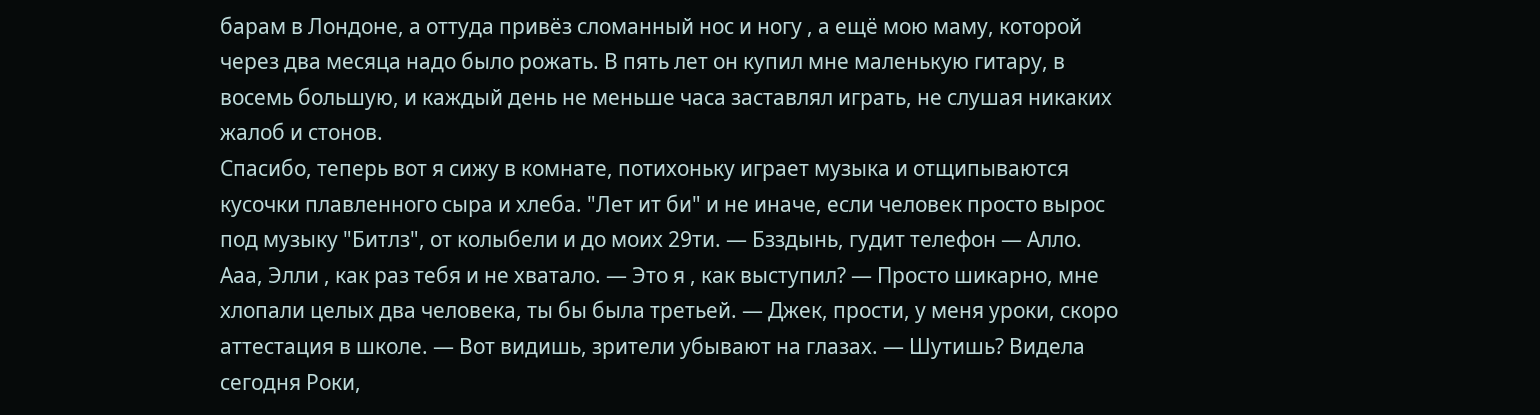барам в Лондоне, а оттуда привёз сломанный нос и ногу , а ещё мою маму, которой через два месяца надо было рожать. В пять лет он купил мне маленькую гитару, в восемь большую, и каждый день не меньше часа заставлял играть, не слушая никаких жалоб и стонов.
Спасибо, теперь вот я сижу в комнате, потихоньку играет музыка и отщипываются кусочки плавленного сыра и хлеба. "Лет ит би" и не иначе, если человек просто вырос под музыку "Битлз", от колыбели и до моих 29ти. — Бзздынь, гудит телефон — Алло. Ааа, Элли , как раз тебя и не хватало. — Это я , как выступил? — Просто шикарно, мне хлопали целых два человека, ты бы была третьей. — Джек, прости, у меня уроки, скоро аттестация в школе. — Вот видишь, зрители убывают на глазах. — Шутишь? Видела сегодня Роки,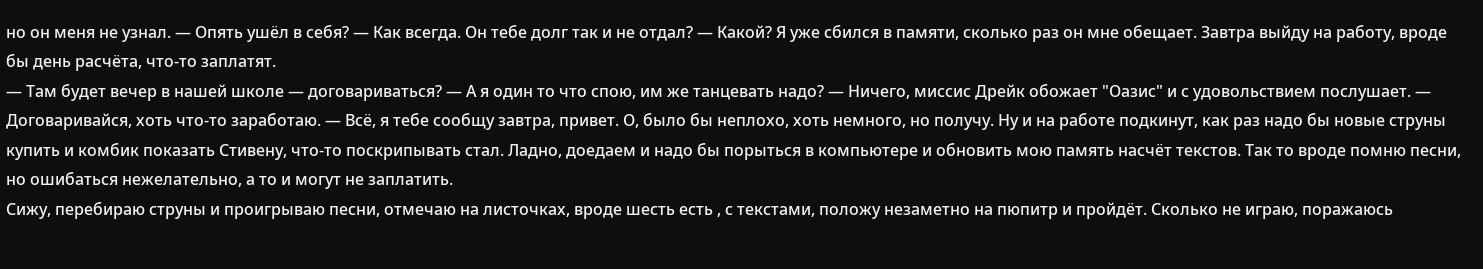но он меня не узнал. — Опять ушёл в себя? — Как всегда. Он тебе долг так и не отдал? — Какой? Я уже сбился в памяти, сколько раз он мне обещает. Завтра выйду на работу, вроде бы день расчёта, что-то заплатят.
— Там будет вечер в нашей школе — договариваться? — А я один то что спою, им же танцевать надо? — Ничего, миссис Дрейк обожает "Оазис" и с удовольствием послушает. — Договаривайся, хоть что-то заработаю. — Всё, я тебе сообщу завтра, привет. О, было бы неплохо, хоть немного, но получу. Ну и на работе подкинут, как раз надо бы новые струны купить и комбик показать Стивену, что-то поскрипывать стал. Ладно, доедаем и надо бы порыться в компьютере и обновить мою память насчёт текстов. Так то вроде помню песни, но ошибаться нежелательно, а то и могут не заплатить.
Сижу, перебираю струны и проигрываю песни, отмечаю на листочках, вроде шесть есть , с текстами, положу незаметно на пюпитр и пройдёт. Сколько не играю, поражаюсь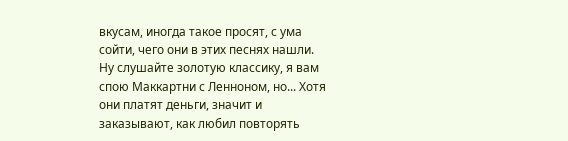вкусам, иногда такое просят, с ума сойти, чего они в этих песнях нашли. Ну слушайте золотую классику, я вам спою Маккартни с Ленноном, но... Хотя они платят деньги, значит и заказывают, как любил повторять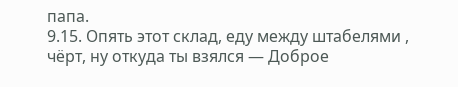папа.
9.15. Опять этот склад, еду между штабелями , чёрт, ну откуда ты взялся — Доброе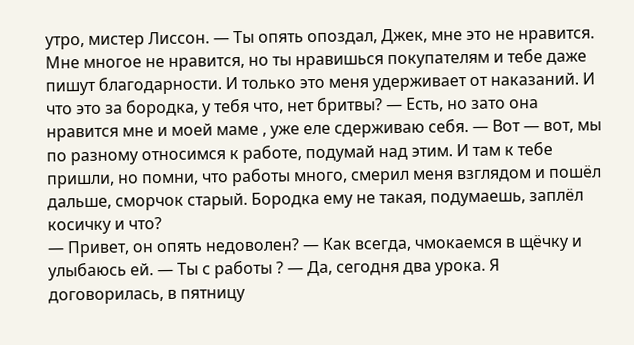утро, мистер Лиссон. — Ты опять опоздал, Джек, мне это не нравится. Мне многое не нравится, но ты нравишься покупателям и тебе даже пишут благодарности. И только это меня удерживает от наказаний. И что это за бородка, у тебя что, нет бритвы? — Есть, но зато она нравится мне и моей маме , уже еле сдерживаю себя. — Вот — вот, мы по разному относимся к работе, подумай над этим. И там к тебе пришли, но помни, что работы много, смерил меня взглядом и пошёл дальше, сморчок старый. Бородка ему не такая, подумаешь, заплёл косичку и что?
— Привет, он опять недоволен? — Как всегда, чмокаемся в щёчку и улыбаюсь ей. — Ты с работы ? — Да, сегодня два урока. Я договорилась, в пятницу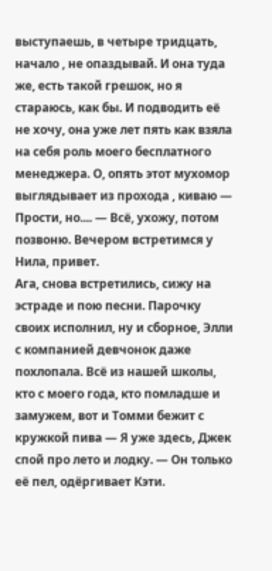выступаешь, в четыре тридцать, начало , не опаздывай. И она туда же, есть такой грешок, но я стараюсь, как бы. И подводить её не хочу, она уже лет пять как взяла на себя роль моего бесплатного менеджера. О, опять этот мухомор выглядывает из прохода , киваю — Прости, но.... — Всё, ухожу, потом позвоню. Вечером встретимся у Нила, привет.
Ага, снова встретились, сижу на эстраде и пою песни. Парочку своих исполнил, ну и сборное, Элли с компанией девчонок даже похлопала. Всё из нашей школы, кто с моего года, кто помладше и замужем, вот и Томми бежит с кружкой пива — Я уже здесь, Джек спой про лето и лодку. — Он только её пел, одёргивает Кэти.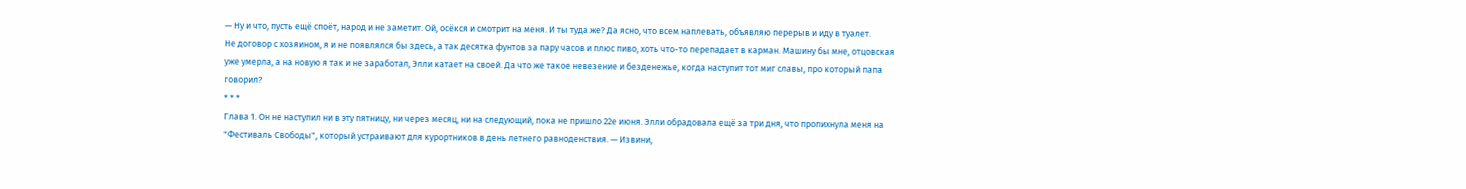— Ну и что, пусть ещё споёт, народ и не заметит. Ой, осёкся и смотрит на меня. И ты туда же? Да ясно, что всем наплевать, объявляю перерыв и иду в туалет.
Не договор с хозяином, я и не появлялся бы здесь, а так десятка фунтов за пару часов и плюс пиво, хоть что-то перепадает в карман. Машину бы мне, отцовская уже умерла, а на новую я так и не заработал, Элли катает на своей. Да что же такое невезение и безденежье, когда наступит тот миг славы, про который папа говорил?
* * *
Глава 1. Он не наступил ни в эту пятницу, ни через месяц, ни на следующий, пока не пришло 22е июня. Элли обрадовала ещё за три дня, что пропихнула меня на "Фестиваль Свободы", который устраивают для курортников в день летнего равноденствия. — Извини,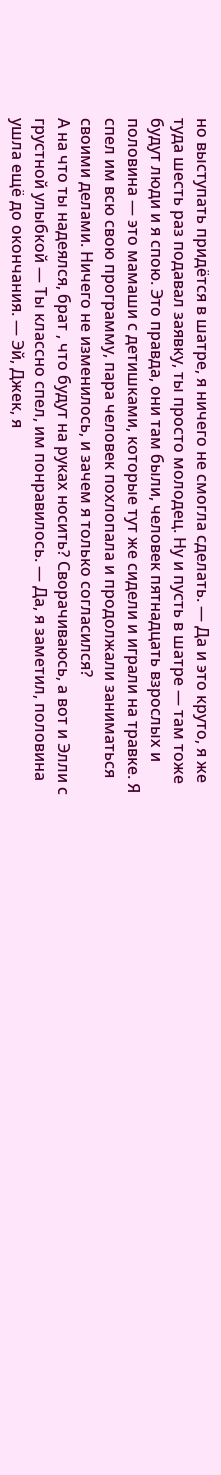но выступать придётся в шатре, я ничего не смогла сделать. — Да и это круто, я же туда шесть раз подавал заявку, ты просто молодец. Ну и пусть в шатре — там тоже будут люди и я спою. Это правда, они там были, человек пятнадцать взрослых и половина — это мамаши с детишками, которые тут же сидели и играли на травке. Я спел им всю свою программу, пара человек похлопала и продолжали заниматься своими делами. Ничего не изменилось, и зачем я только согласился?
А на что ты надеялся, брат , что будут на руках носить? Сворачиваюсь, а вот и Элли с грустной улыбкой — Ты классно спел, им понравилось. — Да, я заметил, половина ушла ещё до окончания. — Эй, Джек, я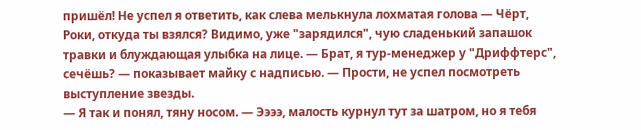пришёл! Не успел я ответить, как слева мелькнула лохматая голова — Чёрт, Роки, откуда ты взялся? Видимо, уже "зарядился", чую сладенький запашок травки и блуждающая улыбка на лице. — Брат, я тур-менеджер у "Дриффтерс", сечёшь? — показывает майку с надписью. — Прости, не успел посмотреть выступление звезды.
— Я так и понял, тяну носом. — Ээээ, малость курнул тут за шатром, но я тебя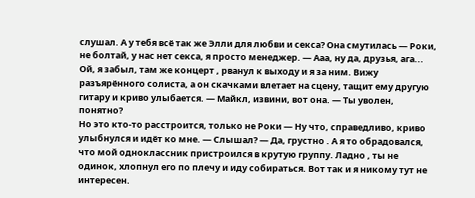слушал. А у тебя всё так же Элли для любви и секса? Она смутилась — Роки, не болтай, у нас нет секса, я просто менеджер. — Ааа, ну да, друзья, ага... Ой, я забыл, там же концерт , рванул к выходу и я за ним. Вижу разъярённого солиста, а он скачками влетает на сцену, тащит ему другую гитару и криво улыбается. — Майкл, извини, вот она. — Ты уволен, понятно?
Но это кто-то расстроится, только не Роки — Ну что, справедливо, криво улыбнулся и идёт ко мне. — Слышал? — Да, грустно . А я то обрадовался, что мой одноклассник пристроился в крутую группу. Ладно , ты не одинок, хлопнул его по плечу и иду собираться. Вот так и я никому тут не интересен.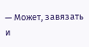— Может, завязать и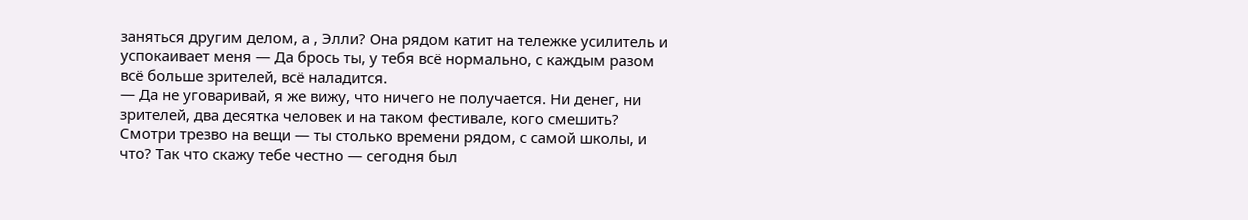заняться другим делом, а , Элли? Она рядом катит на тележке усилитель и успокаивает меня — Да брось ты, у тебя всё нормально, с каждым разом всё больше зрителей, всё наладится.
— Да не уговаривай, я же вижу, что ничего не получается. Ни денег, ни зрителей, два десятка человек и на таком фестивале, кого смешить? Смотри трезво на вещи — ты столько времени рядом, с самой школы, и что? Так что скажу тебе честно — сегодня был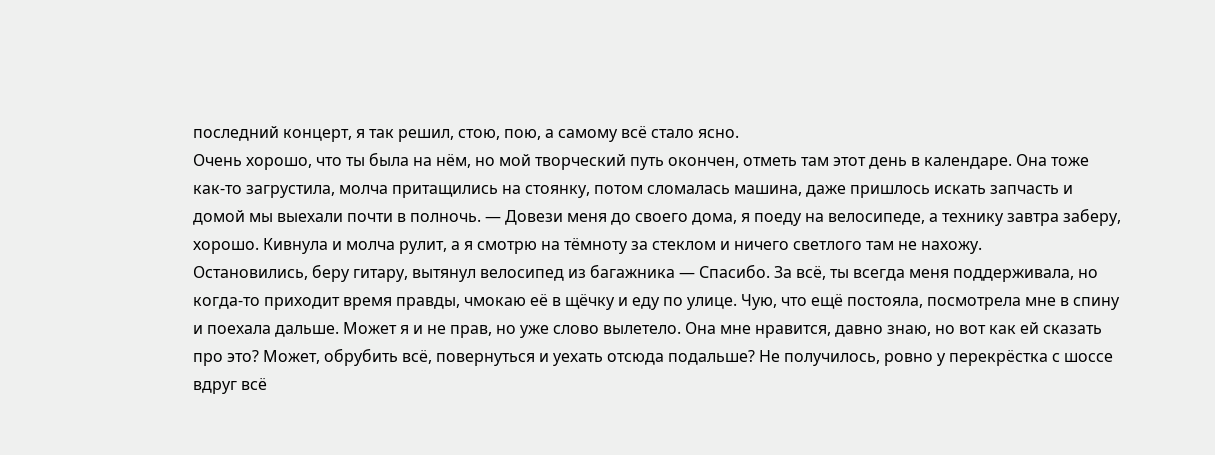последний концерт, я так решил, стою, пою, а самому всё стало ясно.
Очень хорошо, что ты была на нём, но мой творческий путь окончен, отметь там этот день в календаре. Она тоже как-то загрустила, молча притащились на стоянку, потом сломалась машина, даже пришлось искать запчасть и домой мы выехали почти в полночь. — Довези меня до своего дома, я поеду на велосипеде, а технику завтра заберу, хорошо. Кивнула и молча рулит, а я смотрю на тёмноту за стеклом и ничего светлого там не нахожу.
Остановились, беру гитару, вытянул велосипед из багажника — Спасибо. За всё, ты всегда меня поддерживала, но когда-то приходит время правды, чмокаю её в щёчку и еду по улице. Чую, что ещё постояла, посмотрела мне в спину и поехала дальше. Может я и не прав, но уже слово вылетело. Она мне нравится, давно знаю, но вот как ей сказать про это? Может, обрубить всё, повернуться и уехать отсюда подальше? Не получилось, ровно у перекрёстка с шоссе вдруг всё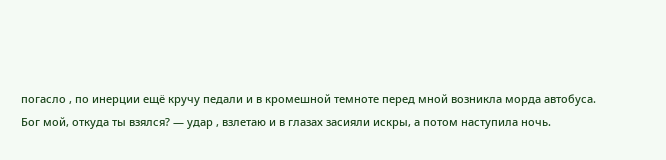погасло , по инерции ещё кручу педали и в кромешной темноте перед мной возникла морда автобуса.
Бог мой, откуда ты взялся? — удар , взлетаю и в глазах засияли искры, а потом наступила ночь.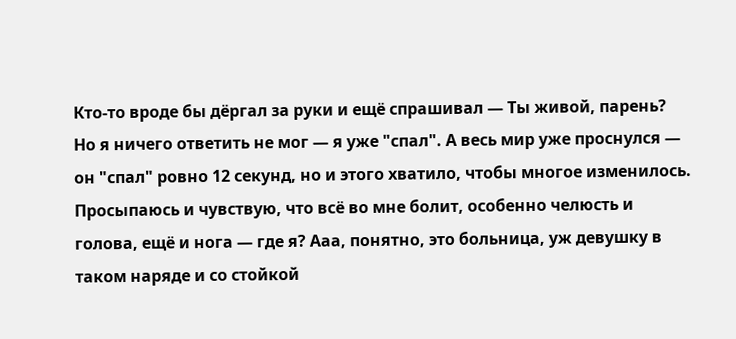Кто-то вроде бы дёргал за руки и ещё спрашивал — Ты живой, парень? Но я ничего ответить не мог — я уже "спал". А весь мир уже проснулся — он "спал" ровно 12 секунд, но и этого хватило, чтобы многое изменилось.
Просыпаюсь и чувствую, что всё во мне болит, особенно челюсть и голова, ещё и нога — где я? Ааа, понятно, это больница, уж девушку в таком наряде и со стойкой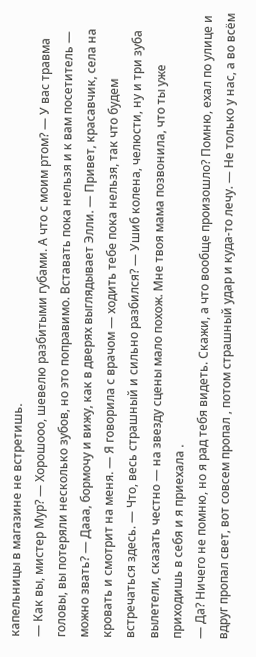капельницы в магазине не встретишь.
— Как вы, мистер Мур? — Хорошооо, шевелю разбитыми губами. А что с моим ртом? — У вас травма головы, вы потеряли несколько зубов, но это поправимо. Вставать пока нельзя и к вам посетитель — можно звать? — Дааа, бормочу и вижу, как в дверях выглядывает Элли. — Привет, красавчик, села на кровать и смотрит на меня. — Я говорила с врачом — ходить тебе пока нельзя, так что будем встречаться здесь. — Что, весь страшный и сильно разбился? — Ушиб колена, челюсти, ну и три зуба вылетели, сказать честно — на звезду сцены мало похож. Мне твоя мама позвонила, что ты уже приходишь в себя и я приехала .
— Да? Ничего не помню, но я рад тебя видеть. Скажи, а что вообще произошло? Помню, ехал по улице и вдруг пропал свет, вот совсем пропал , потом страшный удар и куда-то лечу. — Не только у нас, а во всём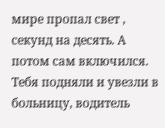мире пропал свет , секунд на десять. А потом сам включился. Тебя подняли и увезли в больницу, водитель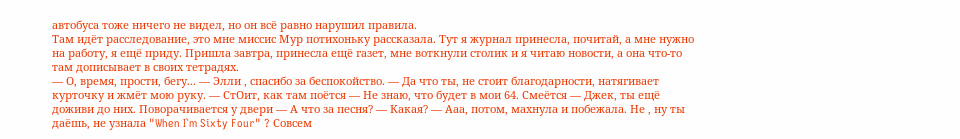автобуса тоже ничего не видел, но он всё равно нарушил правила.
Там идёт расследование, это мне миссис Мур потихоньку рассказала. Тут я журнал принесла, почитай, а мне нужно на работу, я ещё приду. Пришла завтра, принесла ещё газет, мне воткнули столик и я читаю новости, а она что-то там дописывает в своих тетрадях.
— О, время, прости, бегу... — Элли , спасибо за беспокойство. — Да что ты, не стоит благодарности, натягивает курточку и жмёт мою руку. — СтОит, как там поётся — Не знаю, что будет в мои 64. Смеётся — Джек, ты ещё доживи до них. Поворачивается у двери — А что за песня? — Какая? — Ааа, потом, махнула и побежала. Не , ну ты даёшь, не узнала "When I`m Sixty Four" ? Совсем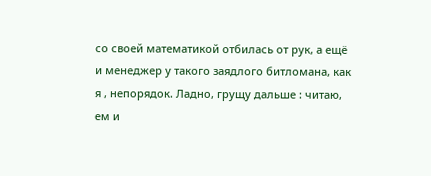со своей математикой отбилась от рук, а ещё и менеджер у такого заядлого битломана, как я , непорядок. Ладно, грущу дальше : читаю, ем и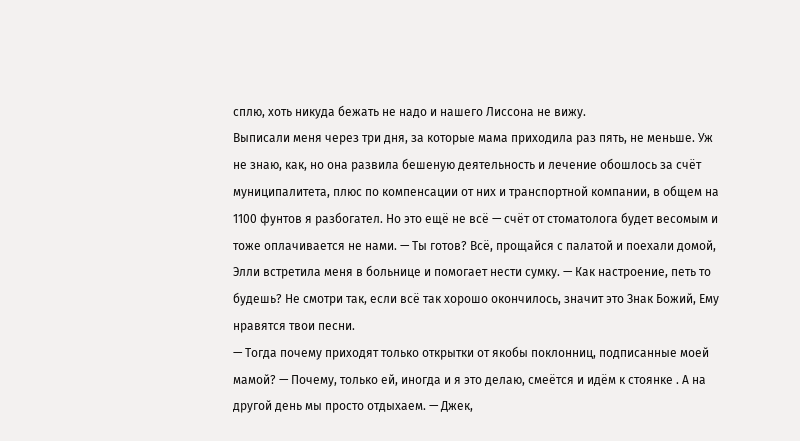сплю, хоть никуда бежать не надо и нашего Лиссона не вижу.
Выписали меня через три дня, за которые мама приходила раз пять, не меньше. Уж не знаю, как, но она развила бешеную деятельность и лечение обошлось за счёт муниципалитета, плюс по компенсации от них и транспортной компании, в общем на 1100 фунтов я разбогател. Но это ещё не всё — счёт от стоматолога будет весомым и тоже оплачивается не нами. — Ты готов? Всё, прощайся с палатой и поехали домой, Элли встретила меня в больнице и помогает нести сумку. — Как настроение, петь то будешь? Не смотри так, если всё так хорошо окончилось, значит это Знак Божий, Ему нравятся твои песни.
— Тогда почему приходят только открытки от якобы поклонниц, подписанные моей мамой? — Почему, только ей, иногда и я это делаю, смеётся и идём к стоянке . А на другой день мы просто отдыхаем. — Джек,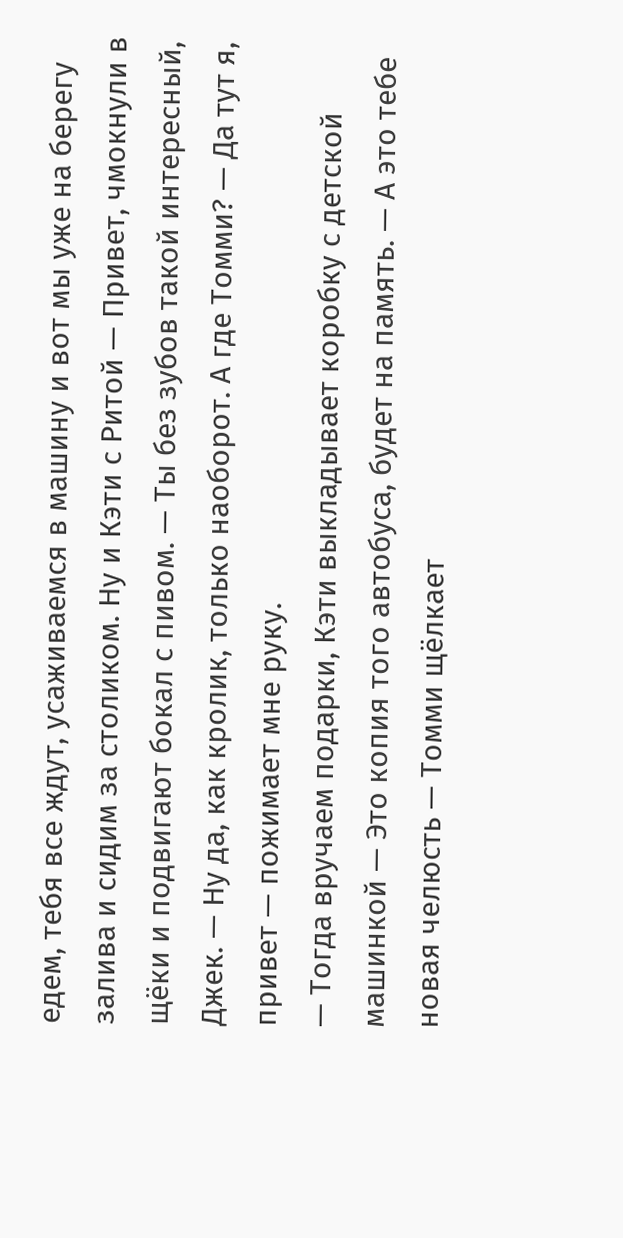едем, тебя все ждут, усаживаемся в машину и вот мы уже на берегу залива и сидим за столиком. Ну и Кэти с Ритой — Привет, чмокнули в щёки и подвигают бокал с пивом. — Ты без зубов такой интересный, Джек. — Ну да, как кролик, только наоборот. А где Томми? — Да тут я, привет — пожимает мне руку.
— Тогда вручаем подарки, Кэти выкладывает коробку с детской машинкой — Это копия того автобуса, будет на память. — А это тебе новая челюсть — Томми щёлкает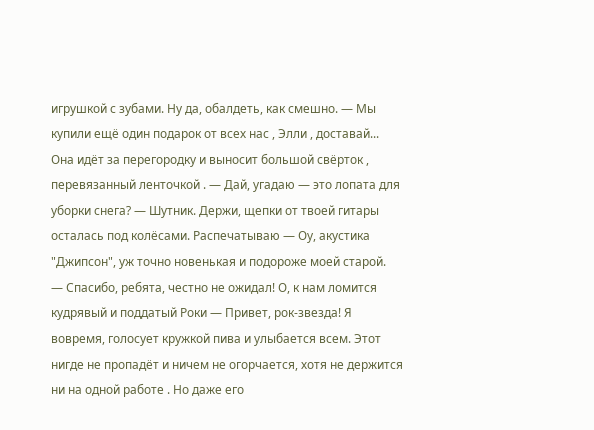игрушкой с зубами. Ну да, обалдеть, как смешно. — Мы купили ещё один подарок от всех нас , Элли , доставай... Она идёт за перегородку и выносит большой свёрток , перевязанный ленточкой . — Дай, угадаю — это лопата для уборки снега? — Шутник. Держи, щепки от твоей гитары осталась под колёсами. Распечатываю — Оу, акустика "Джипсон", уж точно новенькая и подороже моей старой.
— Спасибо, ребята, честно не ожидал! О, к нам ломится кудрявый и поддатый Роки — Привет, рок-звезда! Я вовремя, голосует кружкой пива и улыбается всем. Этот нигде не пропадёт и ничем не огорчается, хотя не держится ни на одной работе . Но даже его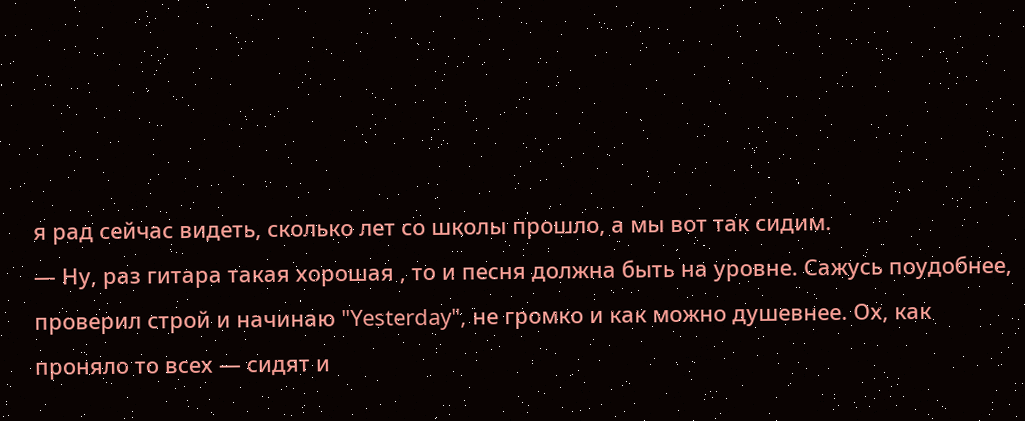я рад сейчас видеть, сколько лет со школы прошло, а мы вот так сидим.
— Ну, раз гитара такая хорошая , то и песня должна быть на уровне. Сажусь поудобнее, проверил строй и начинаю "Yesterday", не громко и как можно душевнее. Ох, как проняло то всех — сидят и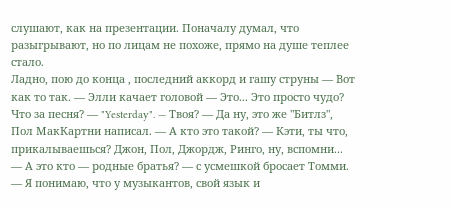слушают, как на презентации. Поначалу думал, что разыгрывают, но по лицам не похоже, прямо на душе теплее стало.
Ладно, пою до конца , последний аккорд и гашу струны — Вот как то так. — Элли качает головой — Это... Это просто чудо? Что за песня? — "Yesterday". — Твоя? — Да ну, это же "Битлз", Пол МакКартни написал. — А кто это такой? — Кэти, ты что, прикалываешься? Джон, Пол, Джордж, Ринго, ну, вспомни... — А это кто — родные братья? — с усмешкой бросает Томми. — Я понимаю, что у музыкантов, свой язык и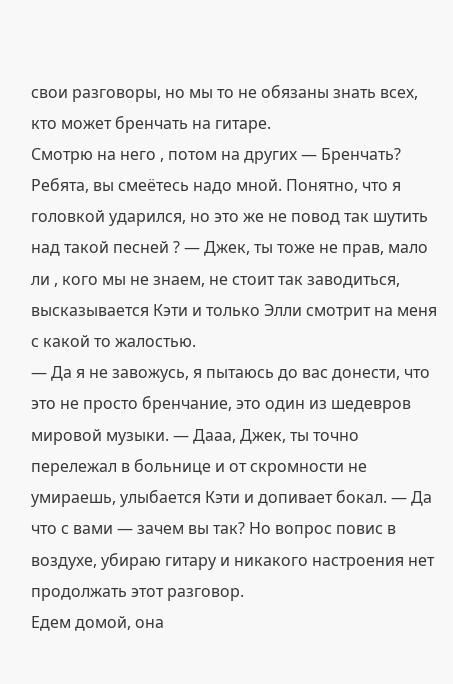свои разговоры, но мы то не обязаны знать всех, кто может бренчать на гитаре.
Смотрю на него , потом на других — Бренчать? Ребята, вы смеётесь надо мной. Понятно, что я головкой ударился, но это же не повод так шутить над такой песней ? — Джек, ты тоже не прав, мало ли , кого мы не знаем, не стоит так заводиться, высказывается Кэти и только Элли смотрит на меня с какой то жалостью.
— Да я не завожусь, я пытаюсь до вас донести, что это не просто бренчание, это один из шедевров мировой музыки. — Дааа, Джек, ты точно перележал в больнице и от скромности не умираешь, улыбается Кэти и допивает бокал. — Да что с вами — зачем вы так? Но вопрос повис в воздухе, убираю гитару и никакого настроения нет продолжать этот разговор.
Едем домой, она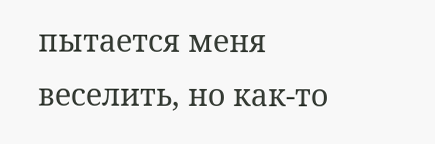пытается меня веселить, но как-то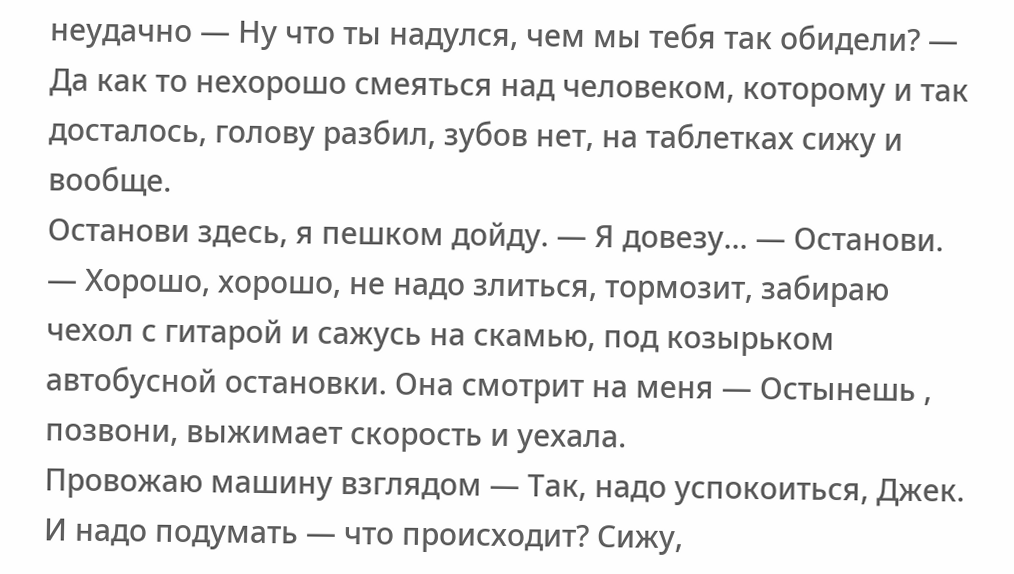неудачно — Ну что ты надулся, чем мы тебя так обидели? — Да как то нехорошо смеяться над человеком, которому и так досталось, голову разбил, зубов нет, на таблетках сижу и вообще.
Останови здесь, я пешком дойду. — Я довезу... — Останови. — Хорошо, хорошо, не надо злиться, тормозит, забираю чехол с гитарой и сажусь на скамью, под козырьком автобусной остановки. Она смотрит на меня — Остынешь , позвони, выжимает скорость и уехала.
Провожаю машину взглядом — Так, надо успокоиться, Джек. И надо подумать — что происходит? Сижу,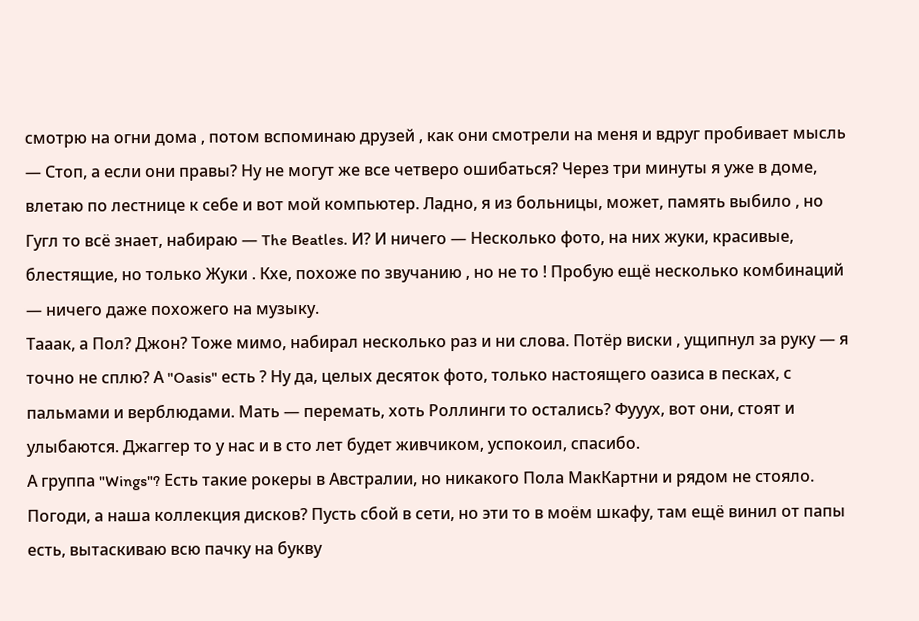смотрю на огни дома , потом вспоминаю друзей , как они смотрели на меня и вдруг пробивает мысль — Стоп, а если они правы? Ну не могут же все четверо ошибаться? Через три минуты я уже в доме, влетаю по лестнице к себе и вот мой компьютер. Ладно, я из больницы, может, память выбило , но Гугл то всё знает, набираю — The Beatles. И? И ничего — Несколько фото, на них жуки, красивые, блестящие, но только Жуки . Кхе, похоже по звучанию , но не то ! Пробую ещё несколько комбинаций — ничего даже похожего на музыку.
Тааак, а Пол? Джон? Тоже мимо, набирал несколько раз и ни слова. Потёр виски , ущипнул за руку — я точно не сплю? А "Oasis" есть ? Ну да, целых десяток фото, только настоящего оазиса в песках, с пальмами и верблюдами. Мать — перемать, хоть Роллинги то остались? Фууух, вот они, стоят и улыбаются. Джаггер то у нас и в сто лет будет живчиком, успокоил, спасибо.
А группа "Wings"? Есть такие рокеры в Австралии, но никакого Пола МакКартни и рядом не стояло. Погоди, а наша коллекция дисков? Пусть сбой в сети, но эти то в моём шкафу, там ещё винил от папы есть, вытаскиваю всю пачку на букву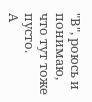"В", роюсь и понимаю, что тут тоже пусто.
А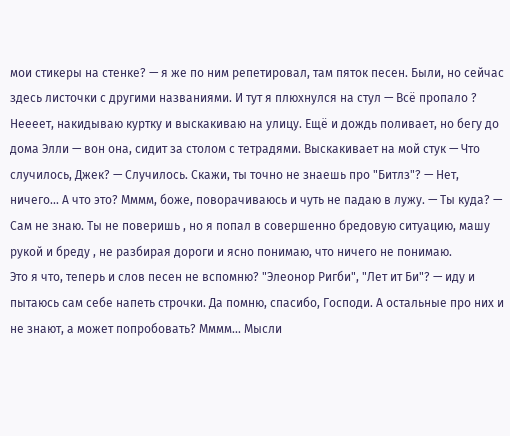мои стикеры на стенке? — я же по ним репетировал, там пяток песен. Были, но сейчас здесь листочки с другими названиями. И тут я плюхнулся на стул — Всё пропало ? Неееет, накидываю куртку и выскакиваю на улицу. Ещё и дождь поливает, но бегу до дома Элли — вон она, сидит за столом с тетрадями. Выскакивает на мой стук — Что случилось, Джек? — Случилось. Скажи, ты точно не знаешь про "Битлз"? — Нет, ничего... А что это? Мммм, боже, поворачиваюсь и чуть не падаю в лужу. — Ты куда? — Сам не знаю. Ты не поверишь , но я попал в совершенно бредовую ситуацию, машу рукой и бреду , не разбирая дороги и ясно понимаю, что ничего не понимаю.
Это я что, теперь и слов песен не вспомню? "Элеонор Ригби", "Лет ит Би"? — иду и пытаюсь сам себе напеть строчки. Да помню, спасибо, Господи. А остальные про них и не знают, а может попробовать? Мммм... Мысли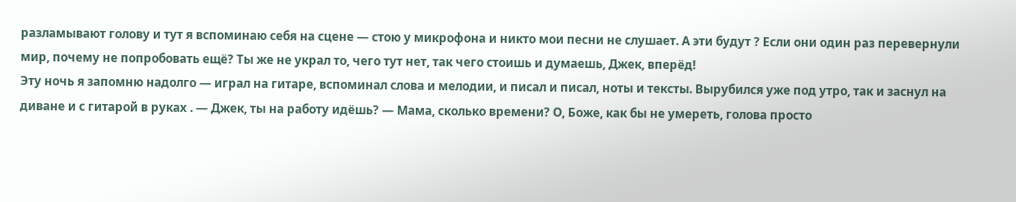разламывают голову и тут я вспоминаю себя на сцене — стою у микрофона и никто мои песни не слушает. А эти будут ? Если они один раз перевернули мир, почему не попробовать ещё? Ты же не украл то, чего тут нет, так чего стоишь и думаешь, Джек, вперёд!
Эту ночь я запомню надолго — играл на гитаре, вспоминал слова и мелодии, и писал и писал, ноты и тексты. Вырубился уже под утро, так и заснул на диване и с гитарой в руках . — Джек, ты на работу идёшь? — Мама, сколько времени? О, Боже, как бы не умереть, голова просто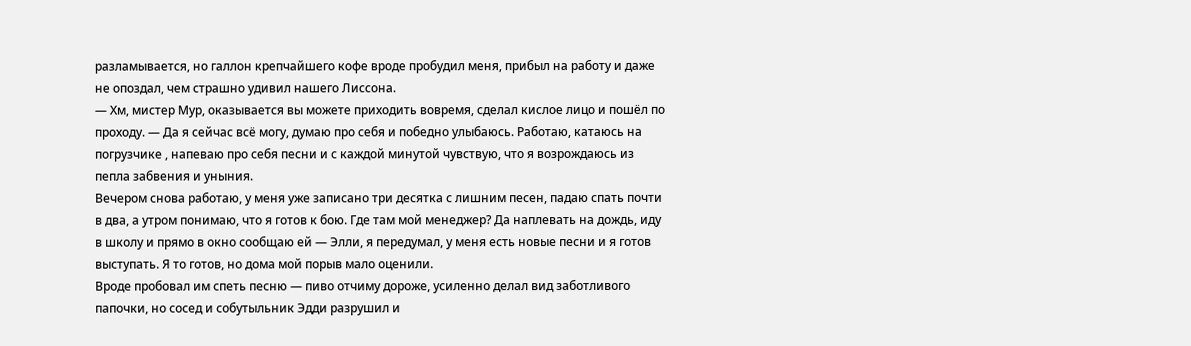разламывается, но галлон крепчайшего кофе вроде пробудил меня, прибыл на работу и даже не опоздал, чем страшно удивил нашего Лиссона.
— Хм, мистер Мур, оказывается вы можете приходить вовремя, сделал кислое лицо и пошёл по проходу. — Да я сейчас всё могу, думаю про себя и победно улыбаюсь. Работаю, катаюсь на погрузчике , напеваю про себя песни и с каждой минутой чувствую, что я возрождаюсь из пепла забвения и уныния.
Вечером снова работаю, у меня уже записано три десятка с лишним песен, падаю спать почти в два, а утром понимаю, что я готов к бою. Где там мой менеджер? Да наплевать на дождь, иду в школу и прямо в окно сообщаю ей — Элли, я передумал, у меня есть новые песни и я готов выступать. Я то готов, но дома мой порыв мало оценили.
Вроде пробовал им спеть песню — пиво отчиму дороже, усиленно делал вид заботливого папочки, но сосед и собутыльник Эдди разрушил и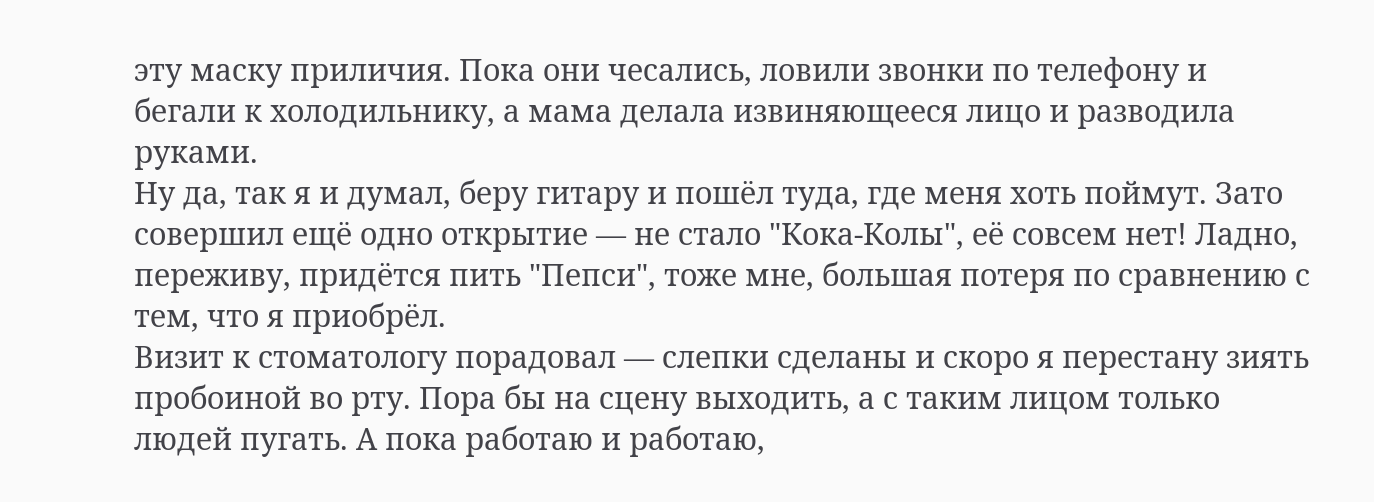эту маску приличия. Пока они чесались, ловили звонки по телефону и бегали к холодильнику, а мама делала извиняющееся лицо и разводила руками.
Ну да, так я и думал, беру гитару и пошёл туда, где меня хоть поймут. Зато совершил ещё одно открытие — не стало "Кока-Колы", её совсем нет! Ладно, переживу, придётся пить "Пепси", тоже мне, большая потеря по сравнению с тем, что я приобрёл.
Визит к стоматологу порадовал — слепки сделаны и скоро я перестану зиять пробоиной во рту. Пора бы на сцену выходить, а с таким лицом только людей пугать. А пока работаю и работаю,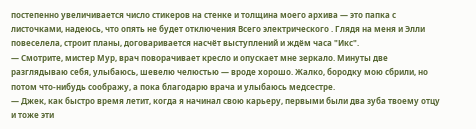постепенно увеличивается число стикеров на стенке и толщина моего архива — это папка с листочками, надеюсь, что опять не будет отключения Всего электрического . Глядя на меня и Элли повеселела, строит планы, договаривается насчёт выступлений и ждём часа "Икс".
— Смотрите, мистер Мур, врач поворачивает кресло и опускает мне зеркало. Минуты две разглядываю себя, улыбаюсь, шевелю челюстью — вроде хорошо. Жалко, бородку мою сбрили, но потом что-нибудь соображу, а пока благодарю врача и улыбаюсь медсестре.
— Джек, как быстро время летит, когда я начинал свою карьеру, первыми были два зуба твоему отцу и тоже эти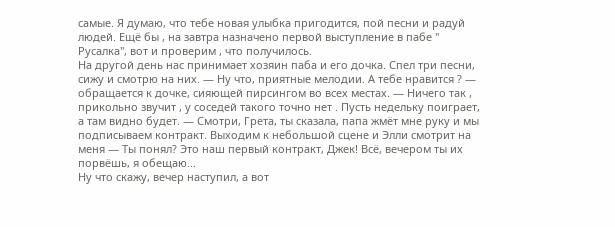самые. Я думаю, что тебе новая улыбка пригодится, пой песни и радуй людей. Ещё бы , на завтра назначено первой выступление в пабе " Русалка", вот и проверим , что получилось.
На другой день нас принимает хозяин паба и его дочка. Спел три песни, сижу и смотрю на них. — Ну что, приятные мелодии. А тебе нравится ? — обращается к дочке, сияющей пирсингом во всех местах. — Ничего так , прикольно звучит , у соседей такого точно нет . Пусть недельку поиграет, а там видно будет. — Смотри, Грета, ты сказала, папа жмёт мне руку и мы подписываем контракт. Выходим к небольшой сцене и Элли смотрит на меня — Ты понял? Это наш первый контракт, Джек! Всё, вечером ты их порвёшь, я обещаю...
Ну что скажу, вечер наступил, а вот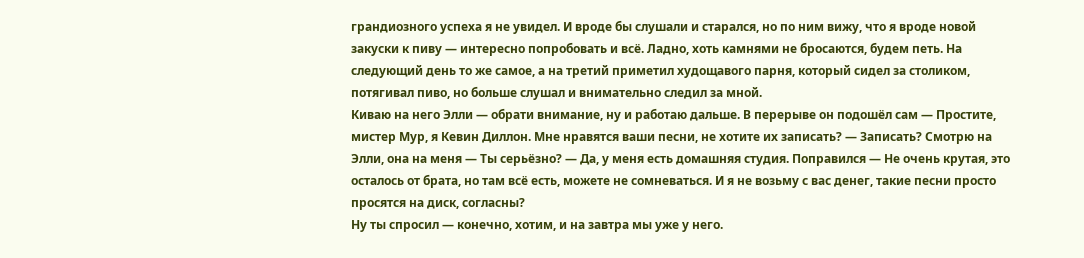грандиозного успеха я не увидел. И вроде бы слушали и старался, но по ним вижу, что я вроде новой закуски к пиву — интересно попробовать и всё. Ладно, хоть камнями не бросаются, будем петь. На следующий день то же самое, а на третий приметил худощавого парня, который сидел за столиком, потягивал пиво, но больше слушал и внимательно следил за мной.
Киваю на него Элли — обрати внимание, ну и работаю дальше. В перерыве он подошёл сам — Простите, мистер Мур, я Кевин Диллон. Мне нравятся ваши песни, не хотите их записать? — Записать? Смотрю на Элли, она на меня — Ты серьёзно? — Да, у меня есть домашняя студия. Поправился — Не очень крутая, это осталось от брата, но там всё есть, можете не сомневаться. И я не возьму с вас денег, такие песни просто просятся на диск, согласны?
Ну ты спросил — конечно, хотим, и на завтра мы уже у него.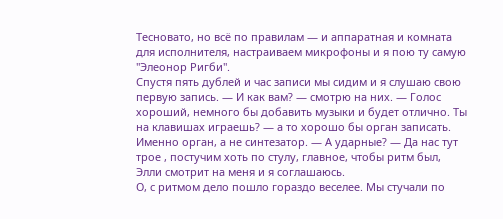Тесновато, но всё по правилам — и аппаратная и комната для исполнителя, настраиваем микрофоны и я пою ту самую "Элеонор Ригби".
Спустя пять дублей и час записи мы сидим и я слушаю свою первую запись. — И как вам? — смотрю на них. — Голос хороший, немного бы добавить музыки и будет отлично. Ты на клавишах играешь? — а то хорошо бы орган записать. Именно орган, а не синтезатор. — А ударные? — Да нас тут трое , постучим хоть по стулу, главное, чтобы ритм был, Элли смотрит на меня и я соглашаюсь.
О, с ритмом дело пошло гораздо веселее. Мы стучали по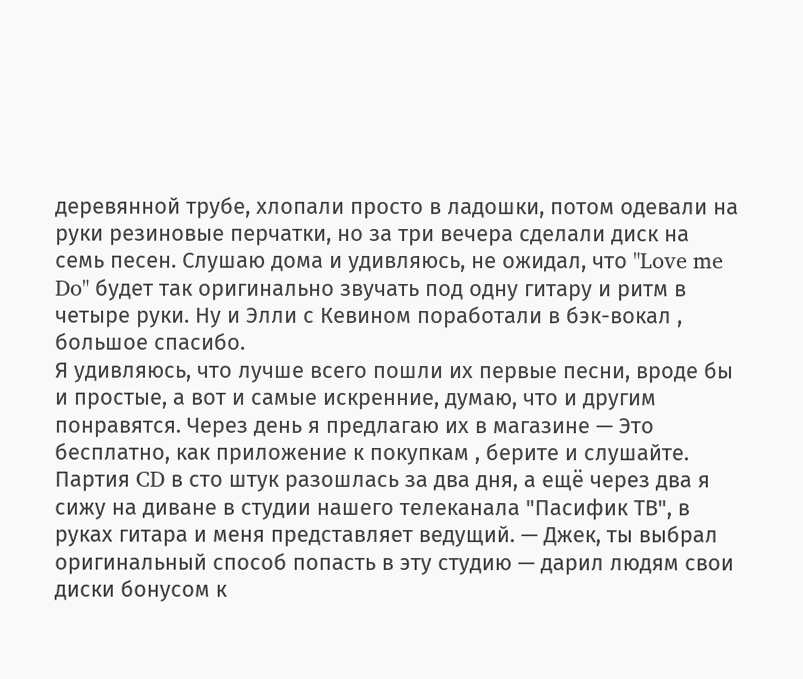деревянной трубе, хлопали просто в ладошки, потом одевали на руки резиновые перчатки, но за три вечера сделали диск на семь песен. Слушаю дома и удивляюсь, не ожидал, что "Love me Do" будет так оригинально звучать под одну гитару и ритм в четыре руки. Ну и Элли с Кевином поработали в бэк-вокал , большое спасибо.
Я удивляюсь, что лучше всего пошли их первые песни, вроде бы и простые, а вот и самые искренние, думаю, что и другим понравятся. Через день я предлагаю их в магазине — Это бесплатно, как приложение к покупкам , берите и слушайте.
Партия CD в сто штук разошлась за два дня, а ещё через два я сижу на диване в студии нашего телеканала "Пасифик ТВ", в руках гитара и меня представляет ведущий. — Джек, ты выбрал оригинальный способ попасть в эту студию — дарил людям свои диски бонусом к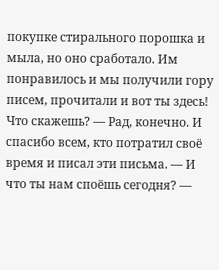покупке стирального порошка и мыла, но оно сработало. Им понравилось и мы получили гору писем, прочитали и вот ты здесь!
Что скажешь? — Рад, конечно. И спасибо всем, кто потратил своё время и писал эти письма. — И что ты нам споёшь сегодня? —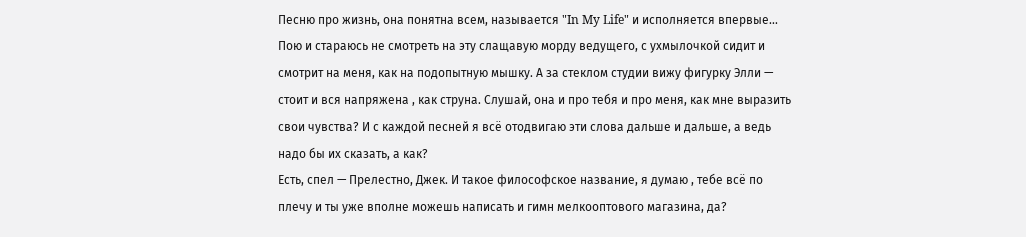Песню про жизнь, она понятна всем, называется "In My Life" и исполняется впервые...
Пою и стараюсь не смотреть на эту слащавую морду ведущего, с ухмылочкой сидит и смотрит на меня, как на подопытную мышку. А за стеклом студии вижу фигурку Элли — стоит и вся напряжена , как струна. Слушай, она и про тебя и про меня, как мне выразить свои чувства? И с каждой песней я всё отодвигаю эти слова дальше и дальше, а ведь надо бы их сказать, а как?
Есть, спел — Прелестно, Джек. И такое философское название, я думаю , тебе всё по плечу и ты уже вполне можешь написать и гимн мелкооптового магазина, да?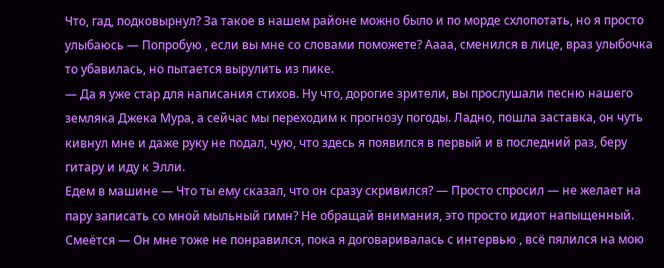Что, гад, подковырнул? За такое в нашем районе можно было и по морде схлопотать, но я просто улыбаюсь — Попробую , если вы мне со словами поможете? Аааа, сменился в лице, враз улыбочка то убавилась, но пытается вырулить из пике.
— Да я уже стар для написания стихов. Ну что, дорогие зрители, вы прослушали песню нашего земляка Джека Мура, а сейчас мы переходим к прогнозу погоды. Ладно, пошла заставка, он чуть кивнул мне и даже руку не подал, чую, что здесь я появился в первый и в последний раз, беру гитару и иду к Элли.
Едем в машине — Что ты ему сказал, что он сразу скривился? — Просто спросил — не желает на пару записать со мной мыльный гимн? Не обращай внимания, это просто идиот напыщенный. Смеётся — Он мне тоже не понравился, пока я договаривалась с интервью , всё пялился на мою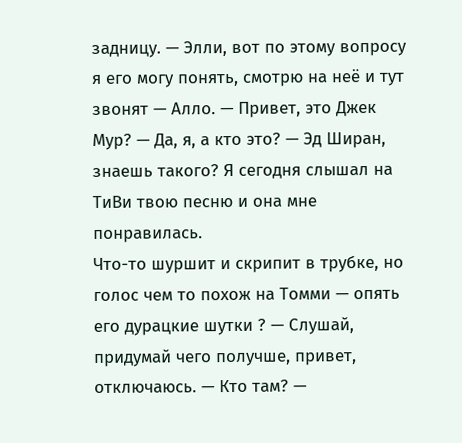задницу. — Элли, вот по этому вопросу я его могу понять, смотрю на неё и тут звонят — Алло. — Привет, это Джек Мур? — Да, я, а кто это? — Эд Ширан, знаешь такого? Я сегодня слышал на ТиВи твою песню и она мне понравилась.
Что-то шуршит и скрипит в трубке, но голос чем то похож на Томми — опять его дурацкие шутки ? — Слушай, придумай чего получше, привет, отключаюсь. — Кто там? —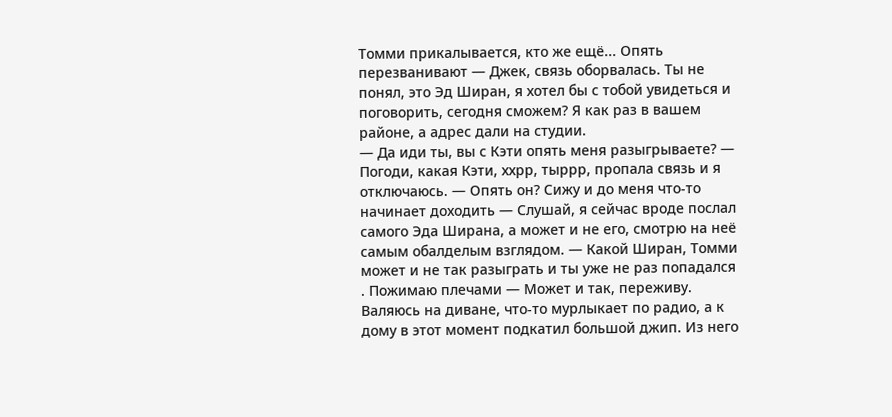Томми прикалывается, кто же ещё... Опять перезванивают — Джек, связь оборвалась. Ты не понял, это Эд Ширан, я хотел бы с тобой увидеться и поговорить, сегодня сможем? Я как раз в вашем районе, а адрес дали на студии.
— Да иди ты, вы с Кэти опять меня разыгрываете? — Погоди, какая Кэти, ххрр, тыррр, пропала связь и я отключаюсь. — Опять он? Сижу и до меня что-то начинает доходить — Слушай, я сейчас вроде послал самого Эда Ширана, а может и не его, смотрю на неё самым обалделым взглядом. — Какой Ширан, Томми может и не так разыграть и ты уже не раз попадался . Пожимаю плечами — Может и так, переживу.
Валяюсь на диване, что-то мурлыкает по радио, а к дому в этот момент подкатил большой джип. Из него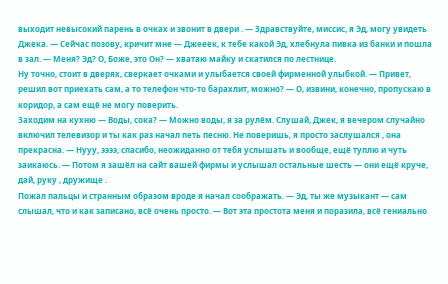выходит невысокий парень в очках и звонит в двери . — Здравствуйте, миссис, я Эд, могу увидеть Джека. — Сейчас позову, кричит мне — Джееек, к тебе какой Эд, хлебнула пивка из банки и пошла в зал. — Меня? Эд? О, Боже, это Он? — хватаю майку и скатился по лестнице.
Ну точно, стоит в дверях, сверкает очками и улыбается своей фирменной улыбкой. — Привет, решил вот приехать сам, а то телефон что-то барахлит, можно? — О, извини, конечно, пропускаю в коридор, а сам ещё не могу поверить.
Заходим на кухню — Воды, сока? — Можно воды, я за рулём. Слушай, Джек, я вечером случайно включил телевизор и ты как раз начал петь песню. Не поверишь, я просто заслушался , она прекрасна. — Нууу, ээээ, спасибо, неожиданно от тебя услышать и вообще, ещё туплю и чуть заикаюсь. — Потом я зашёл на сайт вашей фирмы и услышал остальные шесть — они ещё круче, дай, руку , дружище .
Пожал пальцы и странным образом вроде я начал соображать. — Эд, ты же музыкант — сам слышал, что и как записано, всё очень просто. — Вот эта простота меня и поразила, всё гениально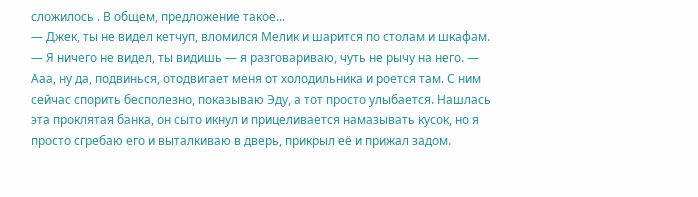сложилось . В общем, предложение такое...
— Джек, ты не видел кетчуп, вломился Мелик и шарится по столам и шкафам. — Я ничего не видел, ты видишь — я разговариваю, чуть не рычу на него. — Ааа, ну да, подвинься, отодвигает меня от холодильника и роется там. С ним сейчас спорить бесполезно, показываю Эду, а тот просто улыбается. Нашлась эта проклятая банка, он сыто икнул и прицеливается намазывать кусок, но я просто сгребаю его и выталкиваю в дверь, прикрыл её и прижал задом.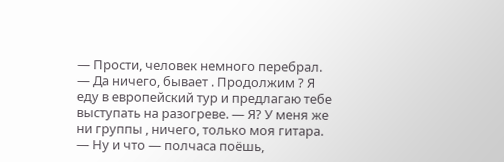— Прости, человек немного перебрал. — Да ничего, бывает . Продолжим ? Я еду в европейский тур и предлагаю тебе выступать на разогреве. — Я? У меня же ни группы , ничего, только моя гитара. — Ну и что — полчаса поёшь,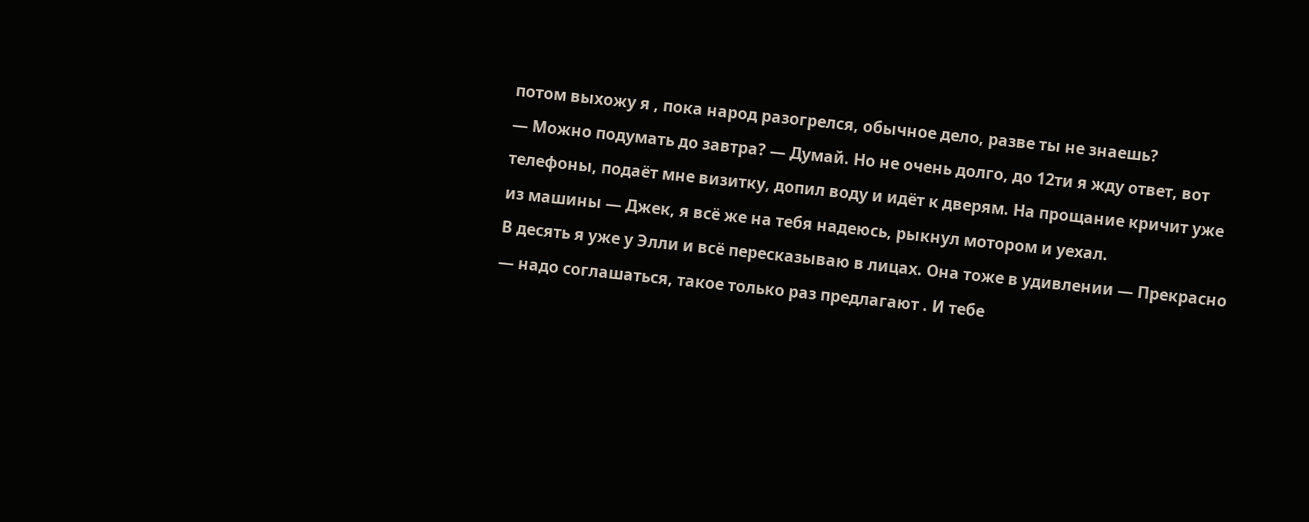потом выхожу я , пока народ разогрелся, обычное дело, разве ты не знаешь?
— Можно подумать до завтра? — Думай. Но не очень долго, до 12ти я жду ответ, вот телефоны, подаёт мне визитку, допил воду и идёт к дверям. На прощание кричит уже из машины — Джек, я всё же на тебя надеюсь, рыкнул мотором и уехал.
В десять я уже у Элли и всё пересказываю в лицах. Она тоже в удивлении — Прекрасно — надо соглашаться, такое только раз предлагают . И тебе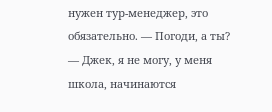нужен тур-менеджер, это обязательно. — Погоди, а ты? — Джек, я не могу, у меня школа, начинаются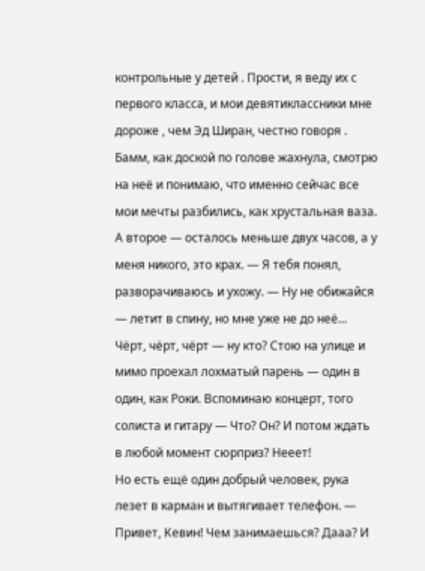контрольные у детей . Прости, я веду их с первого класса, и мои девятиклассники мне дороже , чем Эд Ширан, честно говоря .
Бамм, как доской по голове жахнула, смотрю на неё и понимаю, что именно сейчас все мои мечты разбились, как хрустальная ваза. А второе — осталось меньше двух часов, а у меня никого, это крах. — Я тебя понял, разворачиваюсь и ухожу. — Ну не обижайся — летит в спину, но мне уже не до неё...
Чёрт, чёрт, чёрт — ну кто? Стою на улице и мимо проехал лохматый парень — один в один, как Роки. Вспоминаю концерт, того солиста и гитару — Что? Он? И потом ждать в любой момент сюрприз? Нееет!
Но есть ещё один добрый человек, рука лезет в карман и вытягивает телефон. — Привет, Кевин! Чем занимаешься? Дааа? И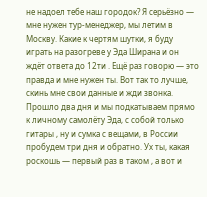не надоел тебе наш городок? Я серьёзно — мне нужен тур-менеджер, мы летим в Москву. Какие к чертям шутки, я буду играть на разогреве у Эда Ширана и он ждёт ответа до 12ти . Ещё раз говорю — это правда и мне нужен ты. Вот так то лучше, скинь мне свои данные и жди звонка.
Прошло два дня и мы подкатываем прямо к личному самолёту Эда, с собой только гитары , ну и сумка с вещами, в России пробудем три дня и обратно. Ух ты, какая роскошь — первый раз в таком , а вот и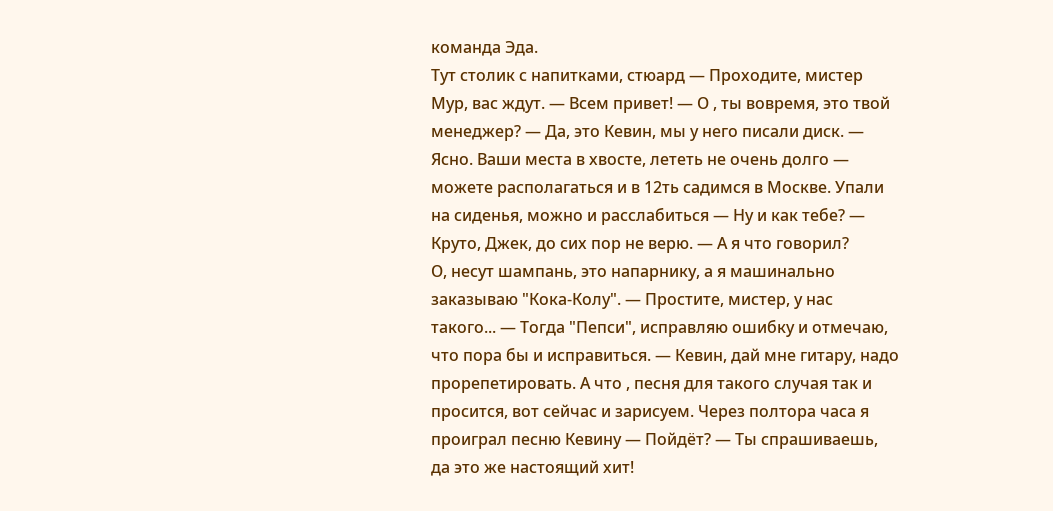команда Эда.
Тут столик с напитками, стюард — Проходите, мистер Мур, вас ждут. — Всем привет! — О , ты вовремя, это твой менеджер? — Да, это Кевин, мы у него писали диск. — Ясно. Ваши места в хвосте, лететь не очень долго — можете располагаться и в 12ть садимся в Москве. Упали на сиденья, можно и расслабиться — Ну и как тебе? — Круто, Джек, до сих пор не верю. — А я что говорил?
О, несут шампань, это напарнику, а я машинально заказываю "Кока-Колу". — Простите, мистер, у нас такого... — Тогда "Пепси", исправляю ошибку и отмечаю, что пора бы и исправиться. — Кевин, дай мне гитару, надо прорепетировать. А что , песня для такого случая так и просится, вот сейчас и зарисуем. Через полтора часа я проиграл песню Кевину — Пойдёт? — Ты спрашиваешь, да это же настоящий хит!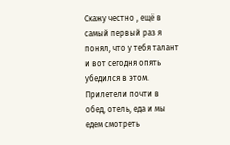Скажу честно , ещё в самый первый раз я понял, что у тебя талант и вот сегодня опять убедился в этом.
Прилетели почти в обед, отель, еда и мы едем смотреть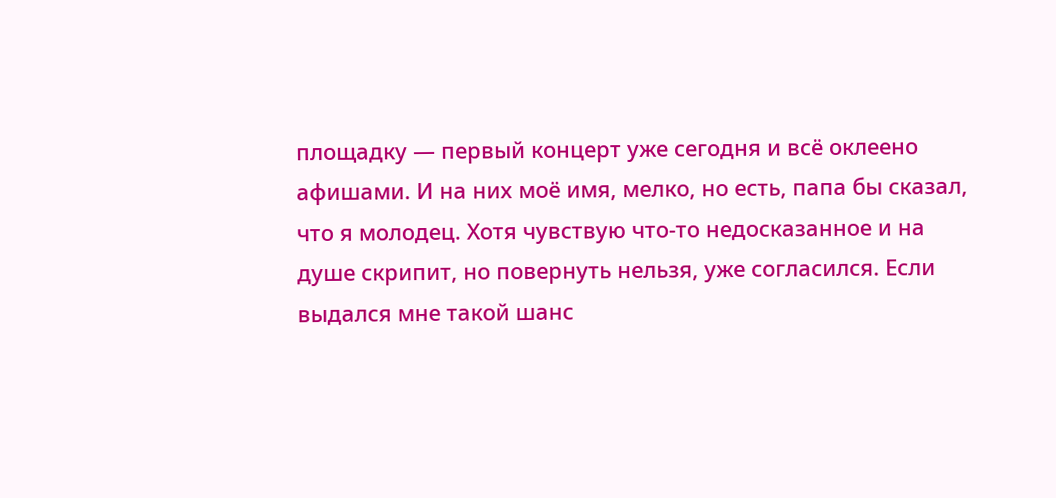площадку — первый концерт уже сегодня и всё оклеено афишами. И на них моё имя, мелко, но есть, папа бы сказал, что я молодец. Хотя чувствую что-то недосказанное и на душе скрипит, но повернуть нельзя, уже согласился. Если выдался мне такой шанс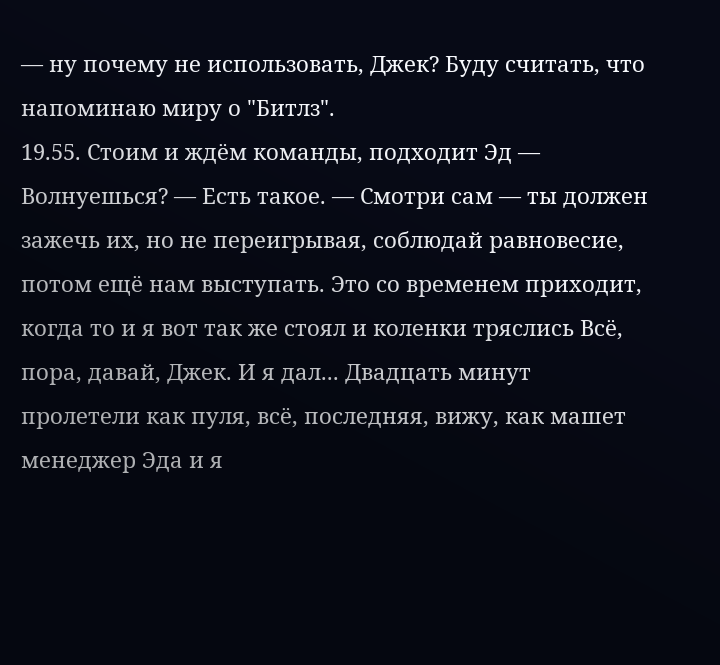— ну почему не использовать, Джек? Буду считать, что напоминаю миру о "Битлз".
19.55. Стоим и ждём команды, подходит Эд — Волнуешься? — Есть такое. — Смотри сам — ты должен зажечь их, но не переигрывая, соблюдай равновесие, потом ещё нам выступать. Это со временем приходит, когда то и я вот так же стоял и коленки тряслись Всё, пора, давай, Джек. И я дал... Двадцать минут пролетели как пуля, всё, последняя, вижу, как машет менеджер Эда и я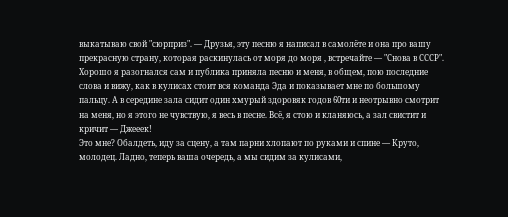выкатываю свой "сюрприз". — Друзья, эту песню я написал в самолёте и она про вашу прекрасную страну, которая раскинулась от моря до моря , встречайте — "Снова в СССР".
Хорошо я разогнался сам и публика приняла песню и меня, в общем, пою последние слова и вижу, как в кулисах стоит вся команда Эда и показывает мне по большому пальцу. А в середине зала сидит один хмурый здоровяк годов 60ти и неотрывно смотрит на меня, но я этого не чувствую, я весь в песне. Всё, я стою и кланяюсь, а зал свистит и кричит — Джееек!
Это мне? Обалдеть, иду за сцену, а там парни хлопают по руками и спине — Круто, молодец. Ладно, теперь ваша очередь, а мы сидим за кулисами,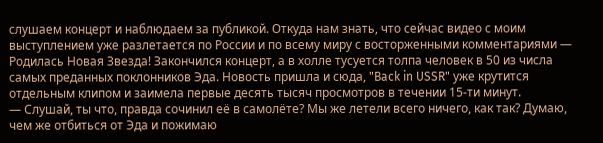слушаем концерт и наблюдаем за публикой. Откуда нам знать, что сейчас видео с моим выступлением уже разлетается по России и по всему миру с восторженными комментариями — Родилась Новая Звезда! Закончился концерт, а в холле тусуется толпа человек в 50 из числа самых преданных поклонников Эда. Новость пришла и сюда, "Back in USSR" уже крутится отдельным клипом и заимела первые десять тысяч просмотров в течении 15-ти минут.
— Слушай, ты что, правда сочинил её в самолёте? Мы же летели всего ничего, как так? Думаю, чем же отбиться от Эда и пожимаю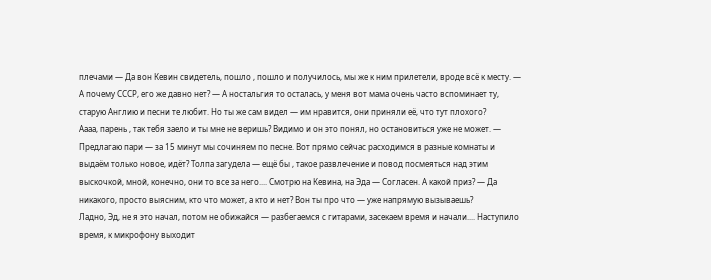плечами — Да вон Кевин свидетель, пошло , пошло и получилось, мы же к ним прилетели, вроде всё к месту. — А почему СССР, его же давно нет? — А ностальгия то осталась, у меня вот мама очень часто вспоминает ту, старую Англию и песни те любит. Но ты же сам видел — им нравится, они приняли её, что тут плохого?
Аааа, парень , так тебя заело и ты мне не веришь? Видимо и он это понял, но остановиться уже не может. — Предлагаю пари — за 15 минут мы сочиняем по песне. Вот прямо сейчас расходимся в разные комнаты и выдаём только новое, идёт? Толпа загудела — ещё бы , такое развлечение и повод посмеяться над этим выскочкой, мной, конечно, они то все за него.... Смотрю на Кевина, на Эда — Согласен. А какой приз? — Да никакого, просто выясним, кто что может, а кто и нет? Вон ты про что — уже напрямую вызываешь?
Ладно, Эд, не я это начал, потом не обижайся — разбегаемся с гитарами, засекаем время и начали.... Наступило время, к микрофону выходит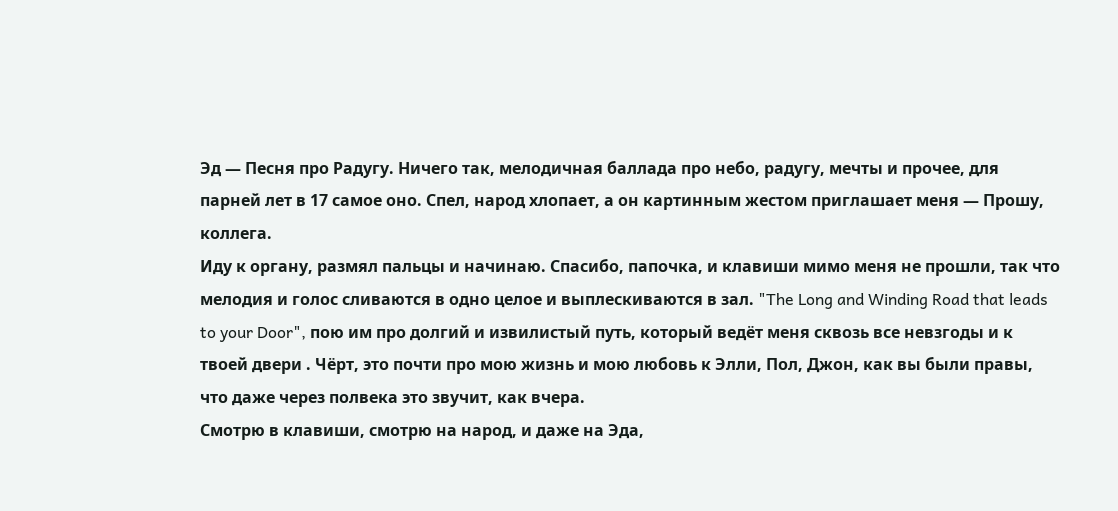Эд — Песня про Радугу. Ничего так, мелодичная баллада про небо, радугу, мечты и прочее, для парней лет в 17 самое оно. Спел, народ хлопает, а он картинным жестом приглашает меня — Прошу, коллега.
Иду к органу, размял пальцы и начинаю. Спасибо, папочка, и клавиши мимо меня не прошли, так что мелодия и голос сливаются в одно целое и выплескиваются в зал. "The Long and Winding Road that leads to your Door", пою им про долгий и извилистый путь, который ведёт меня сквозь все невзгоды и к твоей двери . Чёрт, это почти про мою жизнь и мою любовь к Элли, Пол, Джон, как вы были правы, что даже через полвека это звучит, как вчера.
Смотрю в клавиши, смотрю на народ, и даже на Эда,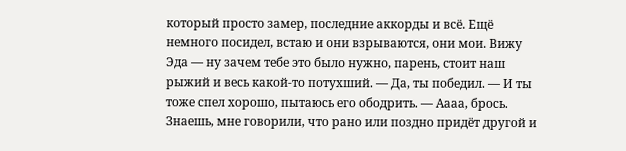который просто замер, последние аккорды и всё. Ещё немного посидел, встаю и они взрываются, они мои. Вижу Эда — ну зачем тебе это было нужно, парень, стоит наш рыжий и весь какой-то потухший. — Да, ты победил. — И ты тоже спел хорошо, пытаюсь его ободрить. — Аааа, брось. Знаешь, мне говорили, что рано или поздно придёт другой и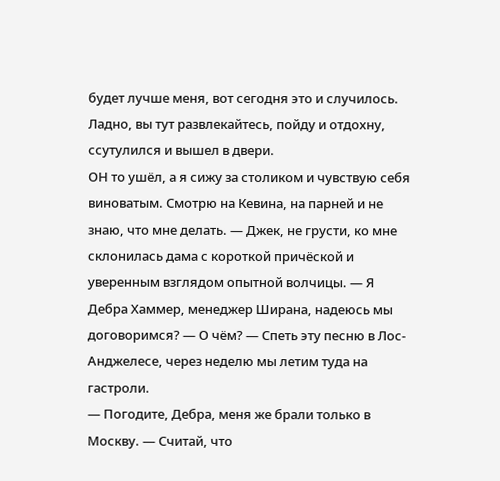будет лучше меня, вот сегодня это и случилось. Ладно, вы тут развлекайтесь, пойду и отдохну, ссутулился и вышел в двери.
ОН то ушёл, а я сижу за столиком и чувствую себя виноватым. Смотрю на Кевина, на парней и не знаю, что мне делать. — Джек, не грусти, ко мне склонилась дама с короткой причёской и уверенным взглядом опытной волчицы. — Я Дебра Хаммер, менеджер Ширана, надеюсь мы договоримся? — О чём? — Спеть эту песню в Лос-Анджелесе, через неделю мы летим туда на гастроли.
— Погодите, Дебра, меня же брали только в Москву. — Считай, что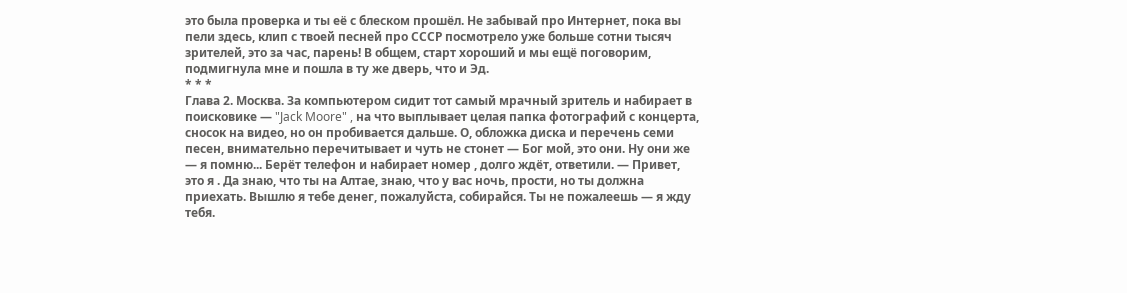это была проверка и ты её с блеском прошёл. Не забывай про Интернет, пока вы пели здесь, клип с твоей песней про СССР посмотрело уже больше сотни тысяч зрителей, это за час, парень! В общем, старт хороший и мы ещё поговорим, подмигнула мне и пошла в ту же дверь, что и Эд.
* * *
Глава 2. Москва. За компьютером сидит тот самый мрачный зритель и набирает в поисковике — "Jack Moore" , на что выплывает целая папка фотографий с концерта, сносок на видео, но он пробивается дальше. О, обложка диска и перечень семи песен, внимательно перечитывает и чуть не стонет — Бог мой, это они. Ну они же — я помню... Берёт телефон и набирает номер , долго ждёт, ответили. — Привет, это я . Да знаю, что ты на Алтае, знаю, что у вас ночь, прости, но ты должна приехать. Вышлю я тебе денег, пожалуйста, собирайся. Ты не пожалеешь — я жду тебя.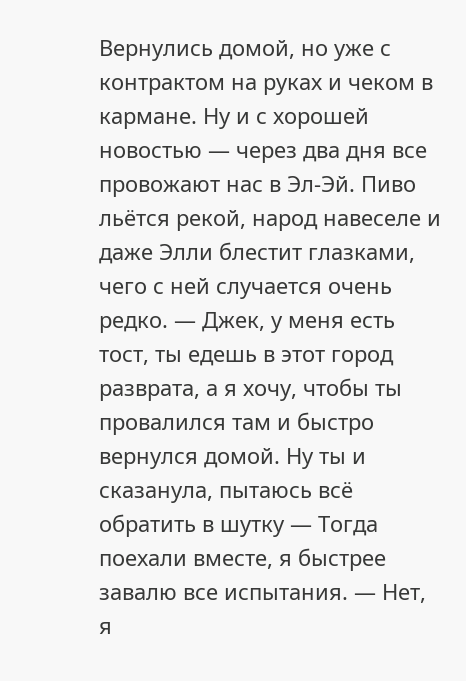Вернулись домой, но уже с контрактом на руках и чеком в кармане. Ну и с хорошей новостью — через два дня все провожают нас в Эл-Эй. Пиво льётся рекой, народ навеселе и даже Элли блестит глазками, чего с ней случается очень редко. — Джек, у меня есть тост, ты едешь в этот город разврата, а я хочу, чтобы ты провалился там и быстро вернулся домой. Ну ты и сказанула, пытаюсь всё обратить в шутку — Тогда поехали вместе, я быстрее завалю все испытания. — Нет, я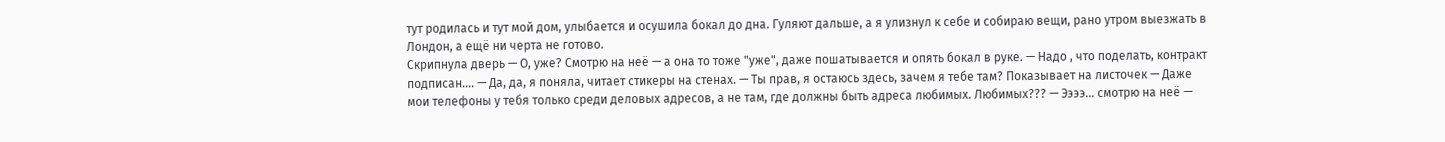тут родилась и тут мой дом, улыбается и осушила бокал до дна. Гуляют дальше, а я улизнул к себе и собираю вещи, рано утром выезжать в Лондон, а ещё ни черта не готово.
Скрипнула дверь — О, уже? Смотрю на неё — а она то тоже "уже", даже пошатывается и опять бокал в руке. — Надо , что поделать, контракт подписан.... — Да, да, я поняла, читает стикеры на стенах. — Ты прав, я остаюсь здесь, зачем я тебе там? Показывает на листочек — Даже мои телефоны у тебя только среди деловых адресов, а не там, где должны быть адреса любимых. Любимых??? — Ээээ... смотрю на неё —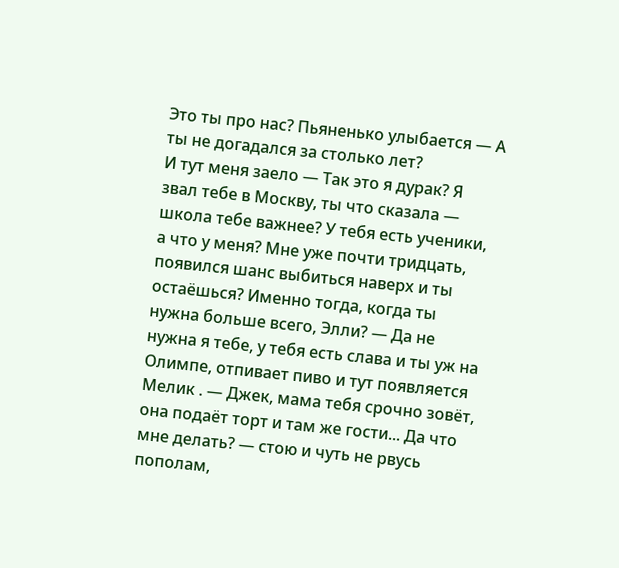Это ты про нас? Пьяненько улыбается — А ты не догадался за столько лет?
И тут меня заело — Так это я дурак? Я звал тебе в Москву, ты что сказала — школа тебе важнее? У тебя есть ученики, а что у меня? Мне уже почти тридцать, появился шанс выбиться наверх и ты остаёшься? Именно тогда, когда ты нужна больше всего, Элли? — Да не нужна я тебе, у тебя есть слава и ты уж на Олимпе, отпивает пиво и тут появляется Мелик . — Джек, мама тебя срочно зовёт, она подаёт торт и там же гости... Да что мне делать? — стою и чуть не рвусь пополам,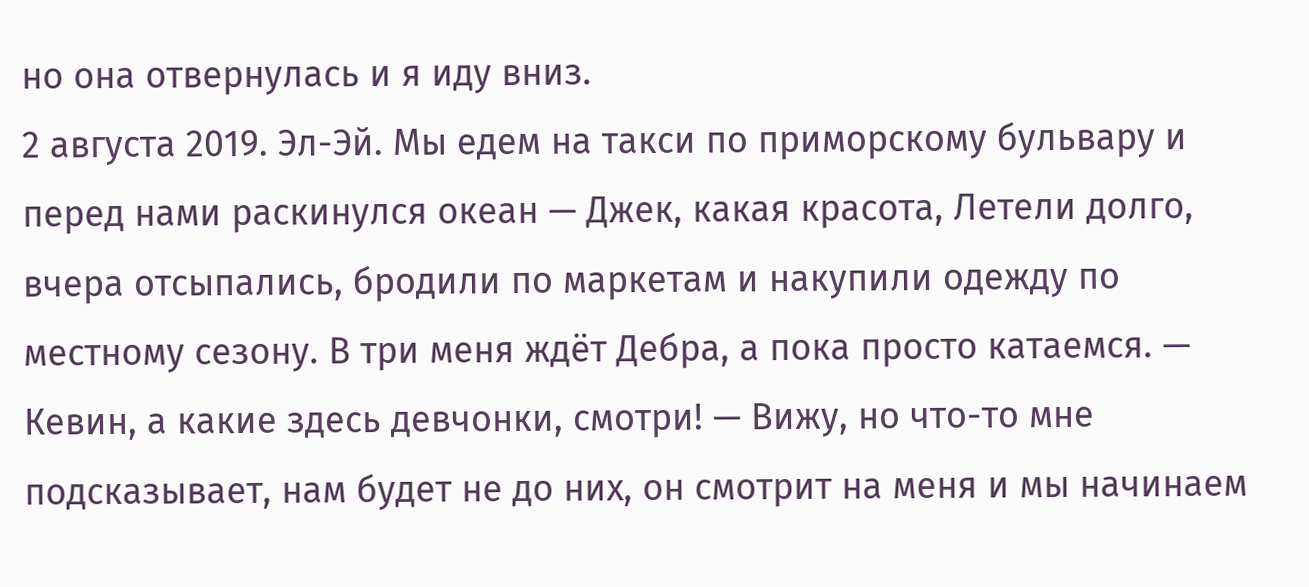но она отвернулась и я иду вниз.
2 августа 2019. Эл-Эй. Мы едем на такси по приморскому бульвару и перед нами раскинулся океан — Джек, какая красота, Летели долго, вчера отсыпались, бродили по маркетам и накупили одежду по местному сезону. В три меня ждёт Дебра, а пока просто катаемся. — Кевин, а какие здесь девчонки, смотри! — Вижу, но что-то мне подсказывает, нам будет не до них, он смотрит на меня и мы начинаем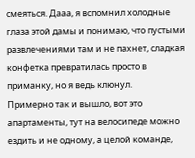смеяться. Дааа, я вспомнил холодные глаза этой дамы и понимаю, что пустыми развлечениями там и не пахнет, сладкая конфетка превратилась просто в приманку, но я ведь клюнул.
Примерно так и вышло, вот это апартаменты, тут на велосипеде можно ездить и не одному, а целой команде,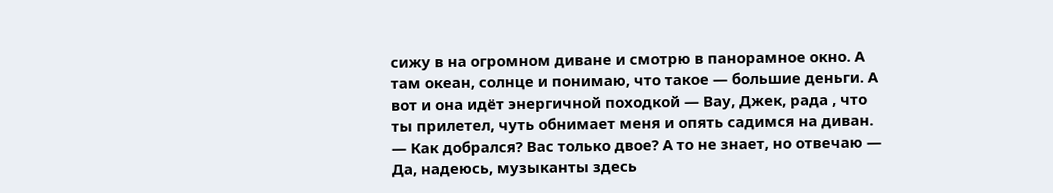сижу в на огромном диване и смотрю в панорамное окно. А там океан, солнце и понимаю, что такое — большие деньги. А вот и она идёт энергичной походкой — Вау, Джек, рада , что ты прилетел, чуть обнимает меня и опять садимся на диван.
— Как добрался? Вас только двое? А то не знает, но отвечаю — Да, надеюсь, музыканты здесь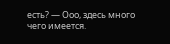есть? — Ооо, здесь много чего имеется.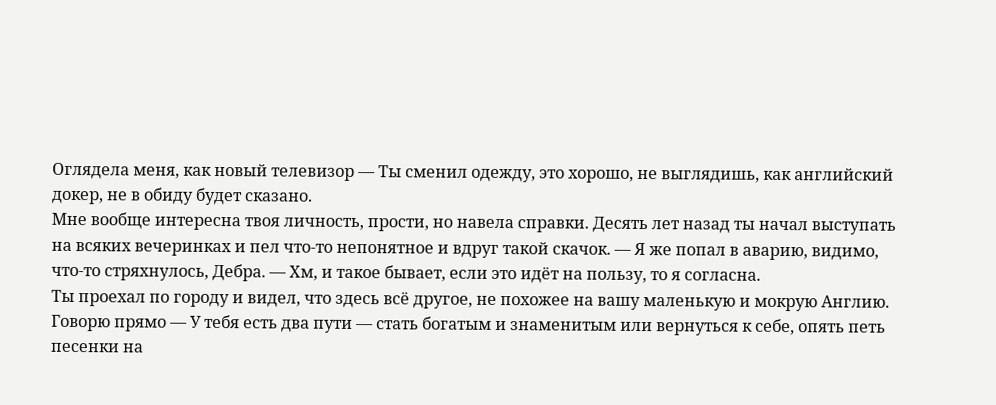Оглядела меня, как новый телевизор — Ты сменил одежду, это хорошо, не выглядишь, как английский докер, не в обиду будет сказано.
Мне вообще интересна твоя личность, прости, но навела справки. Десять лет назад ты начал выступать на всяких вечеринках и пел что-то непонятное и вдруг такой скачок. — Я же попал в аварию, видимо, что-то стряхнулось, Дебра. — Хм, и такое бывает, если это идёт на пользу, то я согласна.
Ты проехал по городу и видел, что здесь всё другое, не похожее на вашу маленькую и мокрую Англию. Говорю прямо — У тебя есть два пути — стать богатым и знаменитым или вернуться к себе, опять петь песенки на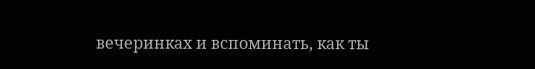вечеринках и вспоминать, как ты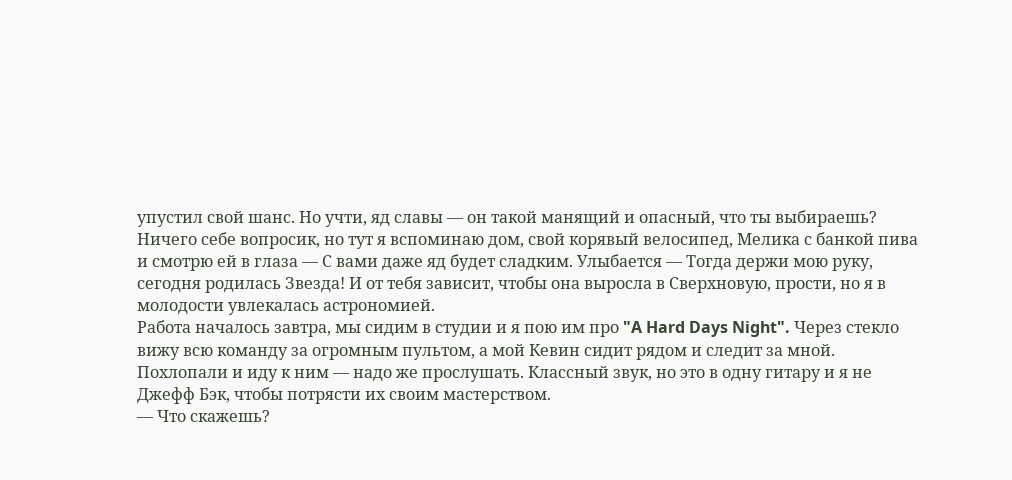упустил свой шанс. Но учти, яд славы — он такой манящий и опасный, что ты выбираешь?
Ничего себе вопросик, но тут я вспоминаю дом, свой корявый велосипед, Мелика с банкой пива и смотрю ей в глаза — С вами даже яд будет сладким. Улыбается — Тогда держи мою руку, сегодня родилась Звезда! И от тебя зависит, чтобы она выросла в Сверхновую, прости, но я в молодости увлекалась астрономией.
Работа началось завтра, мы сидим в студии и я пою им про "A Hard Days Night". Через стекло вижу всю команду за огромным пультом, а мой Кевин сидит рядом и следит за мной. Похлопали и иду к ним — надо же прослушать. Классный звук, но это в одну гитару и я не Джефф Бэк, чтобы потрясти их своим мастерством.
— Что скажешь?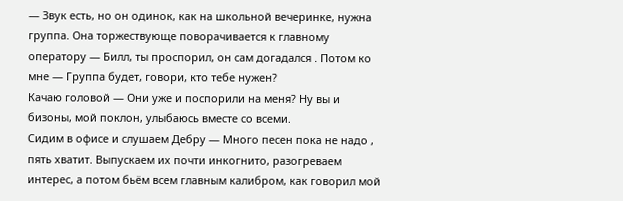— Звук есть, но он одинок, как на школьной вечеринке, нужна группа. Она торжествующе поворачивается к главному оператору — Билл, ты проспорил, он сам догадался . Потом ко мне — Группа будет, говори, кто тебе нужен?
Качаю головой — Они уже и поспорили на меня? Ну вы и бизоны, мой поклон, улыбаюсь вместе со всеми.
Сидим в офисе и слушаем Дебру — Много песен пока не надо , пять хватит. Выпускаем их почти инкогнито, разогреваем интерес, а потом бьём всем главным калибром, как говорил мой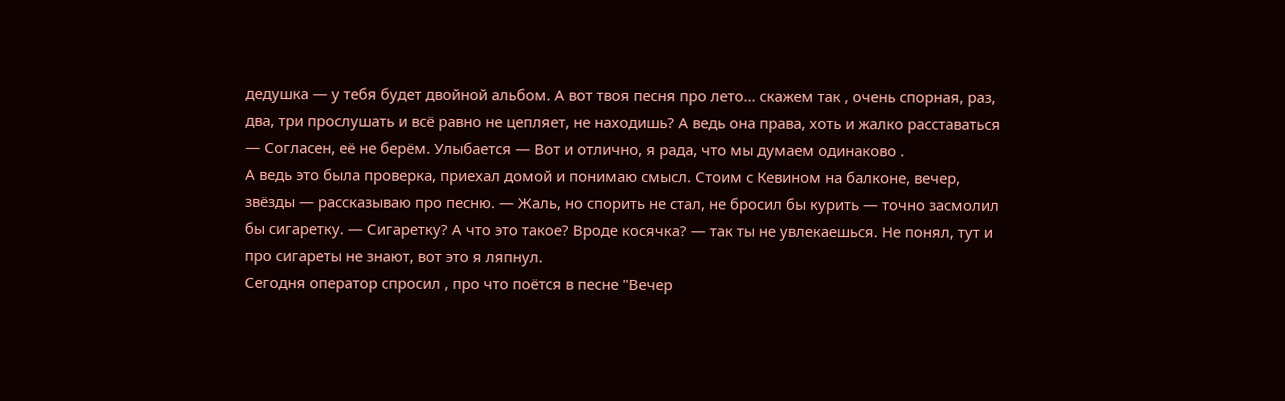дедушка — у тебя будет двойной альбом. А вот твоя песня про лето... скажем так , очень спорная, раз, два, три прослушать и всё равно не цепляет, не находишь? А ведь она права, хоть и жалко расставаться — Согласен, её не берём. Улыбается — Вот и отлично, я рада, что мы думаем одинаково .
А ведь это была проверка, приехал домой и понимаю смысл. Стоим с Кевином на балконе, вечер, звёзды — рассказываю про песню. — Жаль, но спорить не стал, не бросил бы курить — точно засмолил бы сигаретку. — Сигаретку? А что это такое? Вроде косячка? — так ты не увлекаешься. Не понял, тут и про сигареты не знают, вот это я ляпнул.
Сегодня оператор спросил , про что поётся в песне "Вечер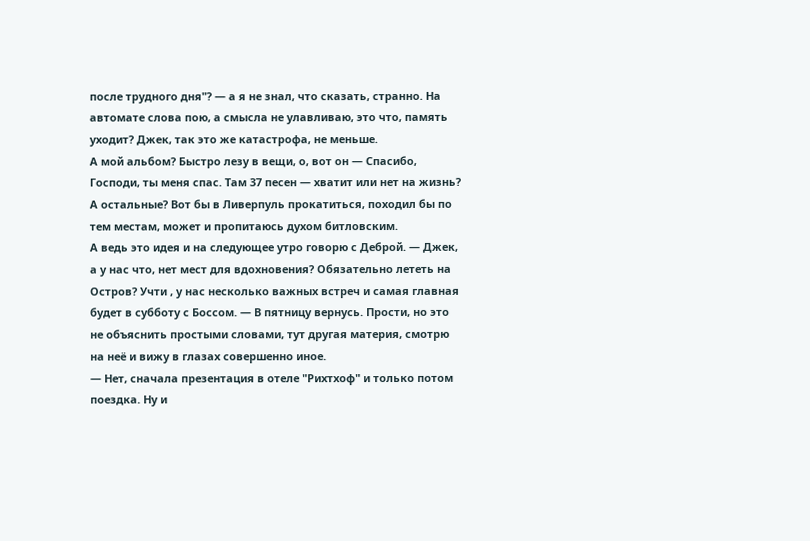после трудного дня"? — а я не знал, что сказать, странно. На автомате слова пою, а смысла не улавливаю, это что, память уходит? Джек, так это же катастрофа, не меньше.
А мой альбом? Быстро лезу в вещи, о, вот он — Спасибо, Господи, ты меня спас. Там 37 песен — хватит или нет на жизнь? А остальные? Вот бы в Ливерпуль прокатиться, походил бы по тем местам, может и пропитаюсь духом битловским.
А ведь это идея и на следующее утро говорю с Деброй. — Джек, а у нас что, нет мест для вдохновения? Обязательно лететь на Остров? Учти , у нас несколько важных встреч и самая главная будет в субботу с Боссом. — В пятницу вернусь. Прости, но это не объяснить простыми словами, тут другая материя, смотрю на неё и вижу в глазах совершенно иное.
— Нет, сначала презентация в отеле "Рихтхоф" и только потом поездка. Ну и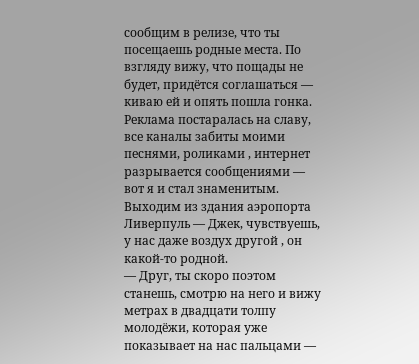сообщим в релизе, что ты посещаешь родные места. По взгляду вижу, что пощады не будет, придётся соглашаться — киваю ей и опять пошла гонка. Реклама постаралась на славу, все каналы забиты моими песнями, роликами , интернет разрывается сообщениями — вот я и стал знаменитым.
Выходим из здания аэропорта Ливерпуль — Джек, чувствуешь, у нас даже воздух другой , он какой-то родной.
— Друг, ты скоро поэтом станешь, смотрю на него и вижу метрах в двадцати толпу молодёжи, которая уже показывает на нас пальцами —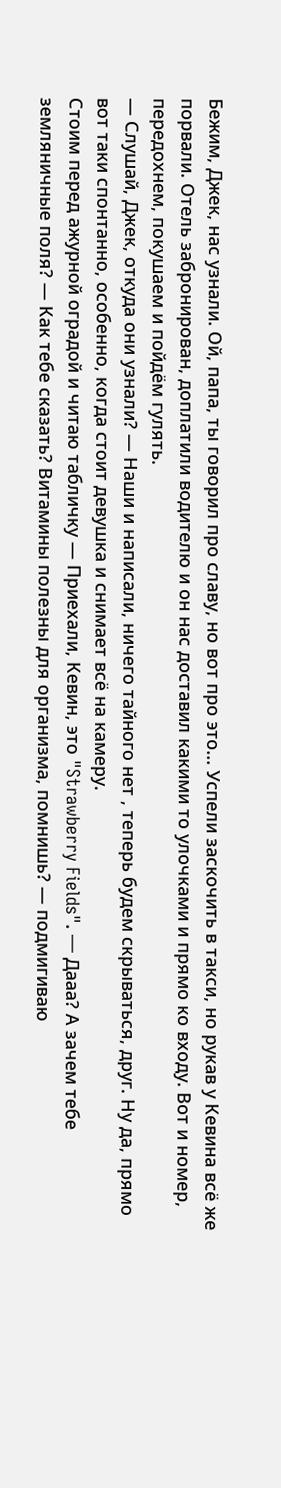Бежим, Джек, нас узнали. Ой, папа, ты говорил про славу, но вот про это... Успели заскочить в такси, но рукав у Кевина всё же порвали. Отель забронирован, доплатили водителю и он нас доставил какими то улочками и прямо ко входу. Вот и номер, передохнем, покушаем и пойдём гулять.
— Слушай, Джек, откуда они узнали? — Наши и написали, ничего тайного нет , теперь будем скрываться, друг. Ну да, прямо вот таки спонтанно, особенно, когда стоит девушка и снимает всё на камеру.
Стоим перед ажурной оградой и читаю табличку — Приехали, Кевин, это "Strawberry Fields". — Дааа? А зачем тебе земляничные поля? — Как тебе сказать? Витамины полезны для организма, помнишь? — подмигиваю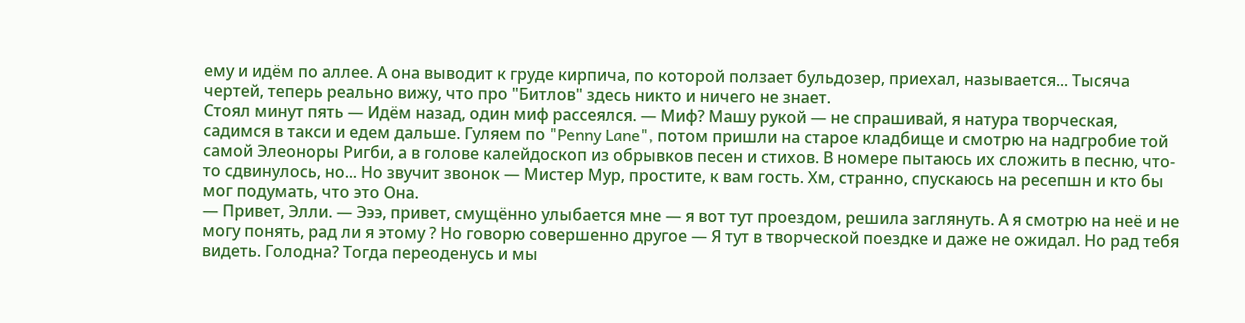ему и идём по аллее. А она выводит к груде кирпича, по которой ползает бульдозер, приехал, называется... Тысяча чертей, теперь реально вижу, что про "Битлов" здесь никто и ничего не знает.
Стоял минут пять — Идём назад, один миф рассеялся. — Миф? Машу рукой — не спрашивай, я натура творческая, садимся в такси и едем дальше. Гуляем по "Penny Lane", потом пришли на старое кладбище и смотрю на надгробие той самой Элеоноры Ригби, а в голове калейдоскоп из обрывков песен и стихов. В номере пытаюсь их сложить в песню, что-то сдвинулось, но... Но звучит звонок — Мистер Мур, простите, к вам гость. Хм, странно, спускаюсь на ресепшн и кто бы мог подумать, что это Она.
— Привет, Элли. — Эээ, привет, смущённо улыбается мне — я вот тут проездом, решила заглянуть. А я смотрю на неё и не могу понять, рад ли я этому ? Но говорю совершенно другое — Я тут в творческой поездке и даже не ожидал. Но рад тебя видеть. Голодна? Тогда переоденусь и мы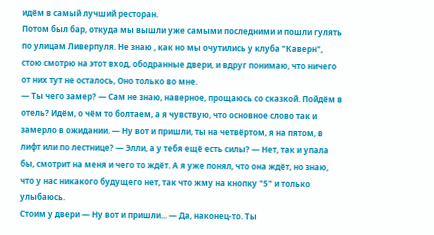идём в самый лучший ресторан.
Потом был бар, откуда мы вышли уже самыми последними и пошли гулять по улицам Ливерпуля. Не знаю , как но мы очутились у клуба "Каверн", стою смотрю на этот вход, ободранные двери, и вдруг понимаю, что ничего от них тут не осталось, Оно только во мне.
— Ты чего замер? — Сам не знаю, наверное, прощаюсь со сказкой. Пойдём в отель? Идём, о чём то болтаем, а я чувствую, что основное слово так и замерло в ожидании. — Ну вот и пришли, ты на четвёртом, я на пятом, в лифт или по лестнице? — Элли, а у тебя ещё есть силы? — Нет, так и упала бы, смотрит на меня и чего то ждёт. А я уже понял, что она ждёт, но знаю, что у нас никакого будущего нет, так что жму на кнопку "5" и только улыбаюсь.
Стоим у двери — Ну вот и пришли... — Да, наконец-то. Ты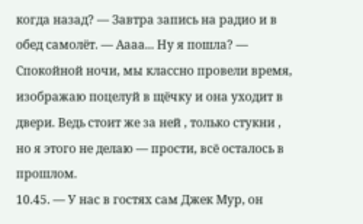когда назад? — Завтра запись на радио и в обед самолёт. — Аааа... Ну я пошла? — Спокойной ночи, мы классно провели время, изображаю поцелуй в щёчку и она уходит в двери. Ведь стоит же за ней , только стукни , но я этого не делаю — прости, всё осталось в прошлом.
10.45. — У нас в гостях сам Джек Мур, он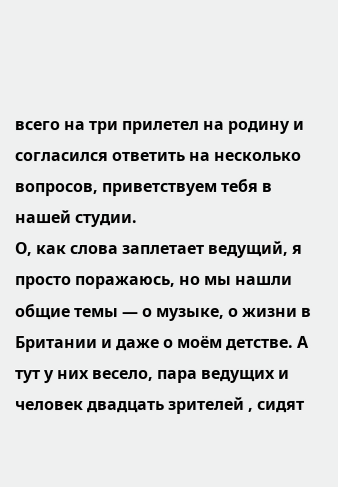всего на три прилетел на родину и согласился ответить на несколько вопросов, приветствуем тебя в нашей студии.
О, как слова заплетает ведущий, я просто поражаюсь, но мы нашли общие темы — о музыке, о жизни в Британии и даже о моём детстве. А тут у них весело, пара ведущих и человек двадцать зрителей , сидят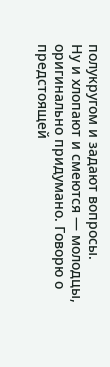полукругом и задают вопросы.
Ну и хлопают и смеются — молодцы, оригинально придумано. Говорю о предстоящей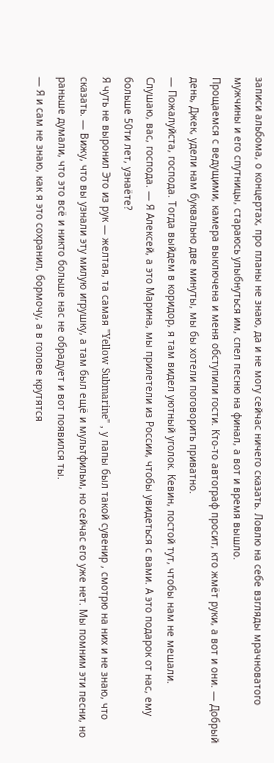записи альбома, о концертах, про планы не знаю, да и не могу сейчас ничего сказать. Ловлю на себе взгляды мрачноватого мужчины и его спутницы, стараюсь улыбнуться им, спел песню на финал, а вот и время вышло.
Прощаемся с ведущими, камера выключена и меня обступили гости. Кто-то автограф просит, кто жмёт руки, а вот и они. — Добрый день, Джек, удели нам буквально две минуты, мы бы хотели поговорить приватно.
— Пожалуйста, господа. Тогда выйдем в коридор, я там видел уютный уголок. Кевин, постой тут, чтобы нам не мешали.
Слушаю, вас, господа. — Я Алексей, а это Марина, мы прилетели из России, чтобы увидеться с вами. А это подарок от нас, ему больше 50ти лет, узнаёте?
Я чуть не выронил Это из рук — желтая, та самая "Yellow Submarine" , у папы был такой сувенир , смотрю на них и не знаю, что сказать. — Вижу, что вы узнали эту милую игрушку, а там был ещё и мультфильм, но сейчас его уже нет. Мы помним эти песни, но раньше думали, что это всё и никто больше нас не обрадует и вот появился ты.
— Я и сам не знаю, как я это сохранил, бормочу, а в голове крутятся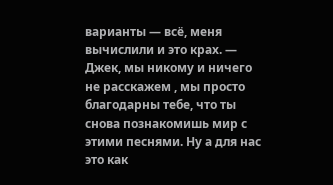варианты — всё, меня вычислили и это крах. — Джек, мы никому и ничего не расскажем , мы просто благодарны тебе, что ты снова познакомишь мир с этими песнями. Ну а для нас это как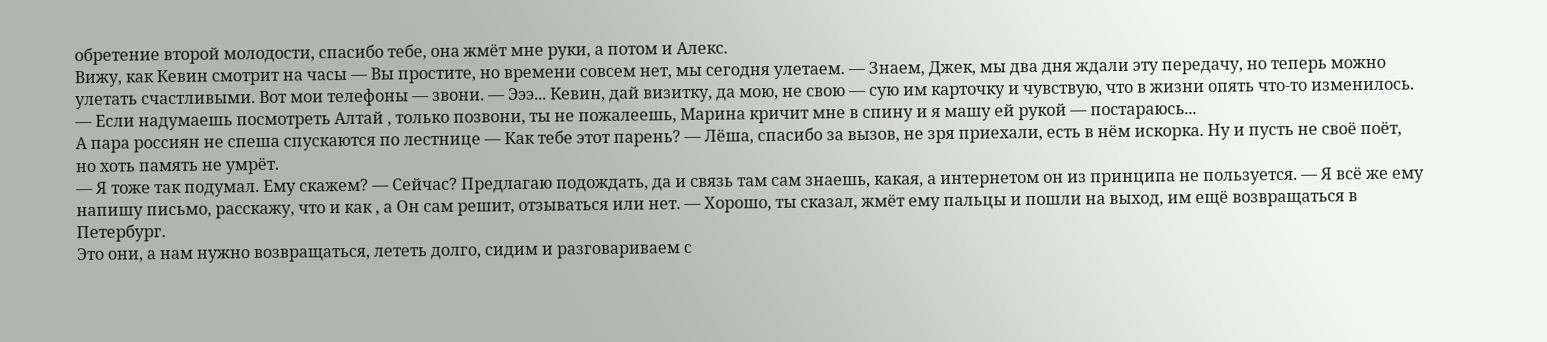обретение второй молодости, спасибо тебе, она жмёт мне руки, а потом и Алекс.
Вижу, как Кевин смотрит на часы — Вы простите, но времени совсем нет, мы сегодня улетаем. — Знаем, Джек, мы два дня ждали эту передачу, но теперь можно улетать счастливыми. Вот мои телефоны — звони. — Эээ... Кевин, дай визитку, да мою, не свою — сую им карточку и чувствую, что в жизни опять что-то изменилось.
— Если надумаешь посмотреть Алтай , только позвони, ты не пожалеешь, Марина кричит мне в спину и я машу ей рукой — постараюсь...
А пара россиян не спеша спускаются по лестнице — Как тебе этот парень? — Лёша, спасибо за вызов, не зря приехали, есть в нём искорка. Ну и пусть не своё поёт, но хоть память не умрёт.
— Я тоже так подумал. Ему скажем? — Сейчас? Предлагаю подождать, да и связь там сам знаешь, какая, а интернетом он из принципа не пользуется. — Я всё же ему напишу письмо, расскажу, что и как , а Он сам решит, отзываться или нет. — Хорошо, ты сказал, жмёт ему пальцы и пошли на выход, им ещё возвращаться в Петербург.
Это они, а нам нужно возвращаться, лететь долго, сидим и разговариваем с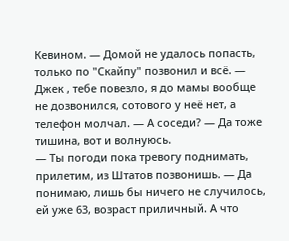Кевином. — Домой не удалось попасть, только по "Скайпу" позвонил и всё. — Джек , тебе повезло, я до мамы вообще не дозвонился, сотового у неё нет, а телефон молчал. — А соседи? — Да тоже тишина, вот и волнуюсь.
— Ты погоди пока тревогу поднимать, прилетим, из Штатов позвонишь. — Да понимаю, лишь бы ничего не случилось, ей уже 63, возраст приличный. А что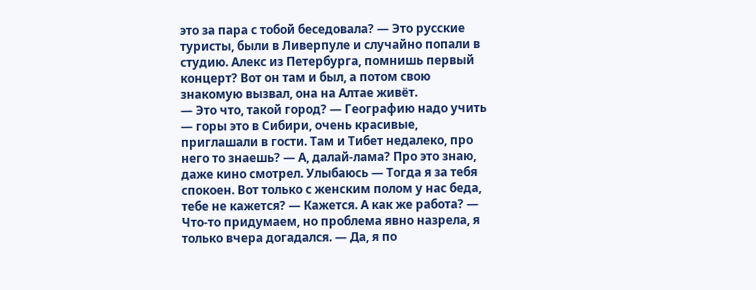это за пара с тобой беседовала? — Это русские туристы, были в Ливерпуле и случайно попали в студию. Алекс из Петербурга, помнишь первый концерт? Вот он там и был, а потом свою знакомую вызвал, она на Алтае живёт.
— Это что, такой город? — Географию надо учить — горы это в Сибири, очень красивые, приглашали в гости. Там и Тибет недалеко, про него то знаешь? — А, далай-лама? Про это знаю, даже кино смотрел. Улыбаюсь — Тогда я за тебя спокоен. Вот только с женским полом у нас беда, тебе не кажется? — Кажется. А как же работа? — Что-то придумаем, но проблема явно назрела, я только вчера догадался. — Да, я по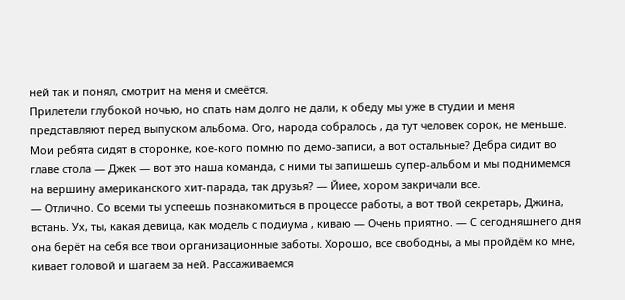ней так и понял, смотрит на меня и смеётся.
Прилетели глубокой ночью, но спать нам долго не дали, к обеду мы уже в студии и меня представляют перед выпуском альбома. Ого, народа собралось , да тут человек сорок, не меньше. Мои ребята сидят в сторонке, кое-кого помню по демо-записи, а вот остальные? Дебра сидит во главе стола — Джек — вот это наша команда, с ними ты запишешь супер-альбом и мы поднимемся на вершину американского хит-парада, так друзья? — Йиее, хором закричали все.
— Отлично. Со всеми ты успеешь познакомиться в процессе работы, а вот твой секретарь, Джина, встань. Ух, ты, какая девица, как модель с подиума , киваю — Очень приятно. — С сегодняшнего дня она берёт на себя все твои организационные заботы. Хорошо, все свободны, а мы пройдём ко мне, кивает головой и шагаем за ней. Рассаживаемся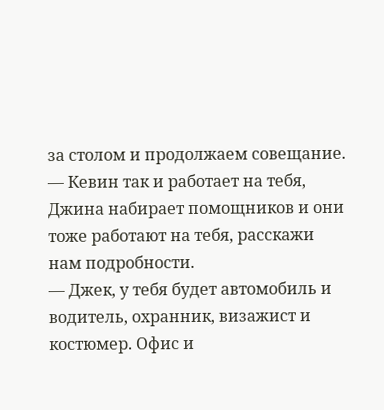за столом и продолжаем совещание. — Кевин так и работает на тебя, Джина набирает помощников и они тоже работают на тебя, расскажи нам подробности.
— Джек, у тебя будет автомобиль и водитель, охранник, визажист и костюмер. Офис и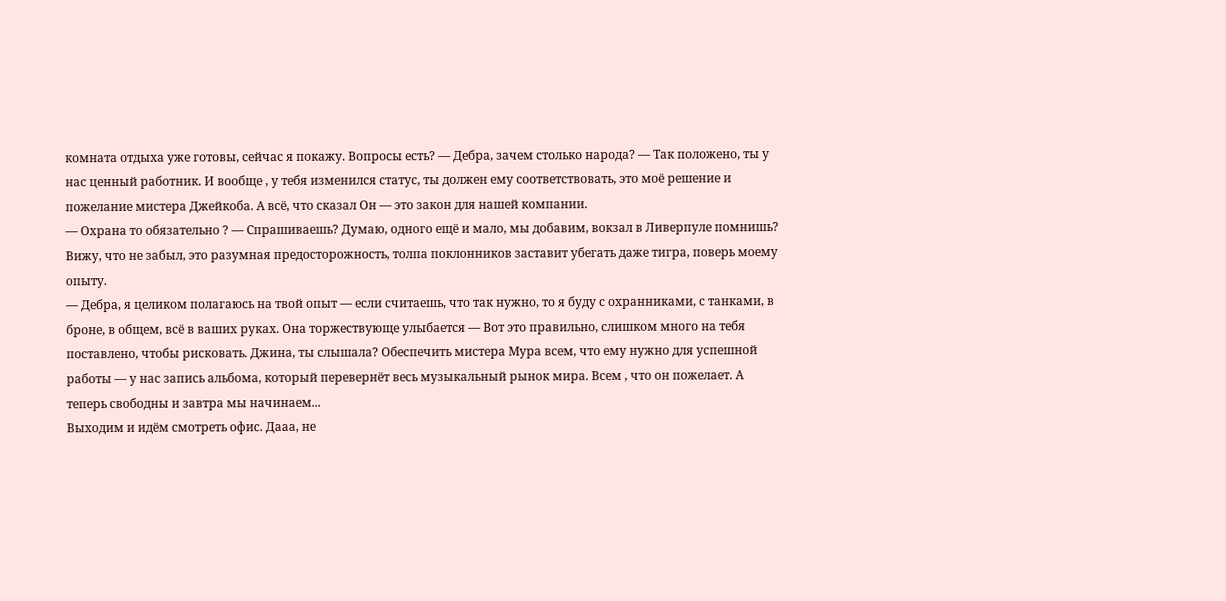комната отдыха уже готовы, сейчас я покажу. Вопросы есть? — Дебра, зачем столько народа? — Так положено, ты у нас ценный работник. И вообще , у тебя изменился статус, ты должен ему соответствовать, это моё решение и пожелание мистера Джейкоба. А всё, что сказал Он — это закон для нашей компании.
— Охрана то обязательно ? — Спрашиваешь? Думаю, одного ещё и мало, мы добавим, вокзал в Ливерпуле помнишь? Вижу, что не забыл, это разумная предосторожность, толпа поклонников заставит убегать даже тигра, поверь моему опыту.
— Дебра, я целиком полагаюсь на твой опыт — если считаешь, что так нужно, то я буду с охранниками, с танками, в броне, в общем, всё в ваших руках. Она торжествующе улыбается — Вот это правильно, слишком много на тебя поставлено, чтобы рисковать. Джина, ты слышала? Обеспечить мистера Мура всем, что ему нужно для успешной работы — у нас запись альбома, который перевернёт весь музыкальный рынок мира. Всем , что он пожелает. А теперь свободны и завтра мы начинаем...
Выходим и идём смотреть офис. Дааа, не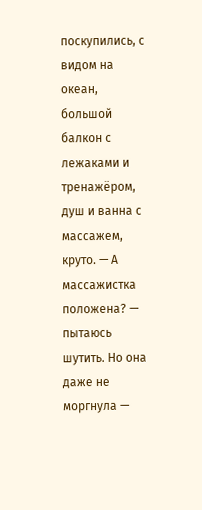поскупились, с видом на океан, большой балкон с лежаками и тренажёром, душ и ванна с массажем, круто. — А массажистка положена? — пытаюсь шутить. Но она даже не моргнула —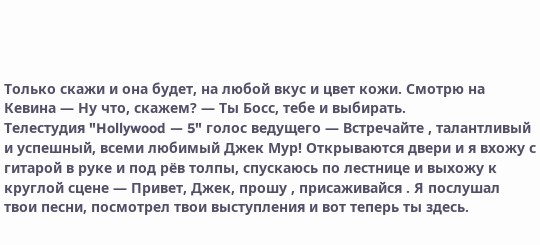Только скажи и она будет, на любой вкус и цвет кожи. Смотрю на Кевина — Ну что, скажем? — Ты Босс, тебе и выбирать.
Телестудия "Hollywood — 5" голос ведущего — Встречайте , талантливый и успешный, всеми любимый Джек Мур! Открываются двери и я вхожу с гитарой в руке и под рёв толпы, спускаюсь по лестнице и выхожу к круглой сцене — Привет, Джек, прошу , присаживайся . Я послушал твои песни, посмотрел твои выступления и вот теперь ты здесь.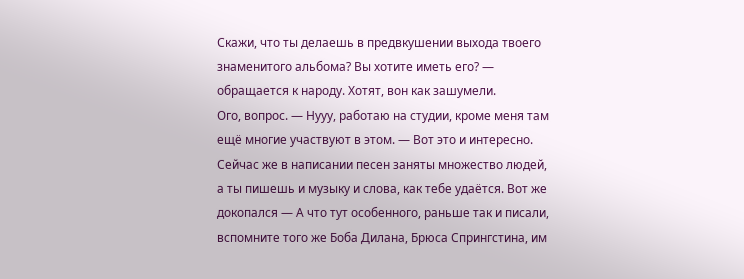Скажи, что ты делаешь в предвкушении выхода твоего знаменитого альбома? Вы хотите иметь его? — обращается к народу. Хотят, вон как зашумели.
Ого, вопрос. — Нууу, работаю на студии, кроме меня там ещё многие участвуют в этом. — Вот это и интересно. Сейчас же в написании песен заняты множество людей, а ты пишешь и музыку и слова, как тебе удаётся. Вот же докопался — А что тут особенного, раньше так и писали, вспомните того же Боба Дилана, Брюса Спрингстина, им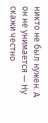никто не был нужен. А он не унимается — Ну скажи честно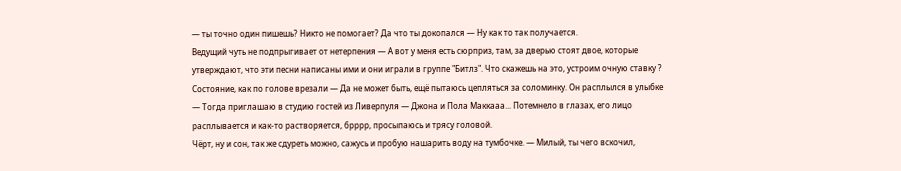— ты точно один пишешь? Никто не помогает? Да что ты докопался — Ну как то так получается.
Ведущий чуть не подпрыгивает от нетерпения — А вот у меня есть сюрприз, там, за дверью стоят двое, которые утверждают, что эти песни написаны ими и они играли в группе "Битлз". Что скажешь на это, устроим очную ставку ?
Состояние, как по голове врезали — Да не может быть, ещё пытаюсь цепляться за соломинку. Он расплылся в улыбке — Тогда приглашаю в студию гостей из Ливерпуля — Джона и Пола Маккааа... Потемнело в глазах, его лицо расплывается и как-то растворяется, брррр, просыпаюсь и трясу головой.
Чёрт, ну и сон, так же сдуреть можно, сажусь и пробую нашарить воду на тумбочке. — Милый, ты чего вскочил,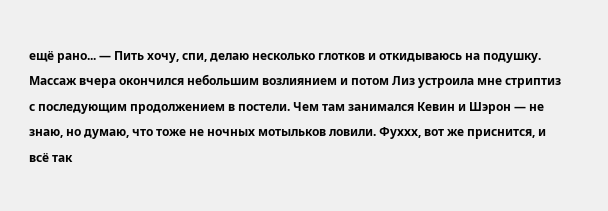ещё рано... — Пить хочу, спи, делаю несколько глотков и откидываюсь на подушку.
Массаж вчера окончился небольшим возлиянием и потом Лиз устроила мне стриптиз с последующим продолжением в постели. Чем там занимался Кевин и Шэрон — не знаю, но думаю, что тоже не ночных мотыльков ловили. Фуххх, вот же приснится, и всё так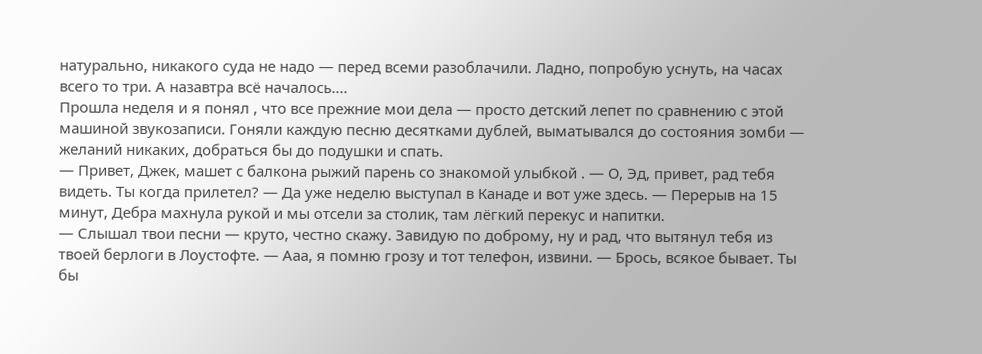натурально, никакого суда не надо — перед всеми разоблачили. Ладно, попробую уснуть, на часах всего то три. А назавтра всё началось....
Прошла неделя и я понял , что все прежние мои дела — просто детский лепет по сравнению с этой машиной звукозаписи. Гоняли каждую песню десятками дублей, выматывался до состояния зомби — желаний никаких, добраться бы до подушки и спать.
— Привет, Джек, машет с балкона рыжий парень со знакомой улыбкой . — О, Эд, привет, рад тебя видеть. Ты когда прилетел? — Да уже неделю выступал в Канаде и вот уже здесь. — Перерыв на 15 минут, Дебра махнула рукой и мы отсели за столик, там лёгкий перекус и напитки.
— Слышал твои песни — круто, честно скажу. Завидую по доброму, ну и рад, что вытянул тебя из твоей берлоги в Лоустофте. — Ааа, я помню грозу и тот телефон, извини. — Брось, всякое бывает. Ты бы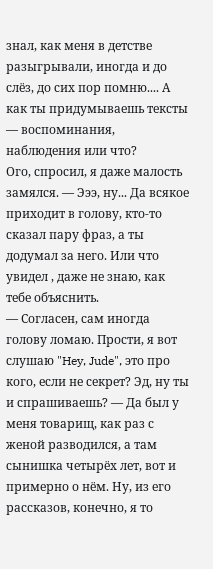знал, как меня в детстве разыгрывали, иногда и до слёз, до сих пор помню.... А как ты придумываешь тексты — воспоминания, наблюдения или что?
Ого, спросил, я даже малость замялся. — Эээ, ну... Да всякое приходит в голову, кто-то сказал пару фраз, а ты додумал за него. Или что увидел , даже не знаю, как тебе объяснить.
— Согласен, сам иногда голову ломаю. Прости, я вот слушаю "Hey, Jude", это про кого, если не секрет? Эд, ну ты и спрашиваешь? — Да был у меня товарищ, как раз с женой разводился, а там сынишка четырёх лет, вот и примерно о нём. Ну, из его рассказов, конечно, я то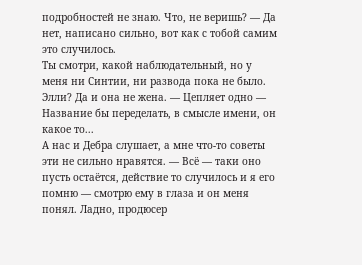подробностей не знаю. Что, не веришь? — Да нет, написано сильно, вот как с тобой самим это случилось.
Ты смотри, какой наблюдательный, но у меня ни Синтии, ни развода пока не было. Элли? Да и она не жена. — Цепляет одно — Название бы переделать, в смысле имени, он какое то...
А нас и Дебра слушает, а мне что-то советы эти не сильно нравятся. — Всё — таки оно пусть остаётся, действие то случилось и я его помню — смотрю ему в глаза и он меня понял. Ладно, продюсер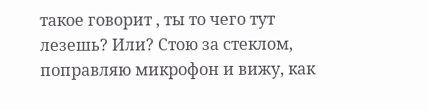такое говорит , ты то чего тут лезешь? Или? Стою за стеклом, поправляю микрофон и вижу, как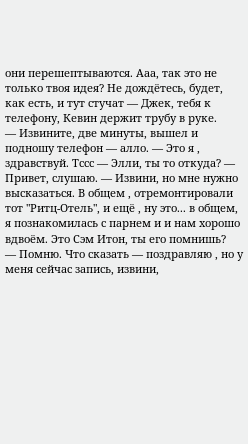они перешептываются. Ааа, так это не только твоя идея? Не дождётесь, будет, как есть, и тут стучат — Джек, тебя к телефону, Кевин держит трубу в руке.
— Извините, две минуты, вышел и подношу телефон — алло. — Это я , здравствуй. Тссс — Элли, ты то откуда? — Привет, слушаю. — Извини, но мне нужно высказаться. В общем , отремонтировали тот "Ритц-Отель", и ещё , ну это... в общем, я познакомилась с парнем и и нам хорошо вдвоём. Это Сэм Итон, ты его помнишь?
— Помню. Что сказать — поздравляю , но у меня сейчас запись, извини,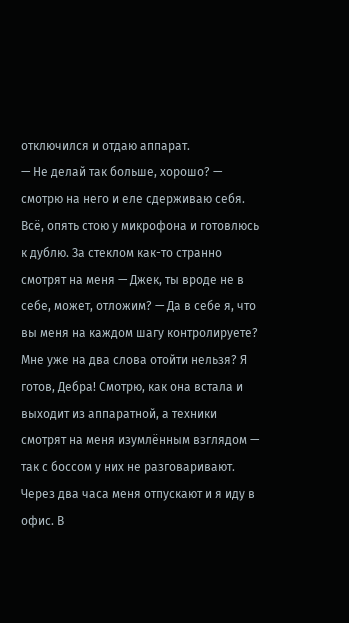отключился и отдаю аппарат.
— Не делай так больше, хорошо? — смотрю на него и еле сдерживаю себя.
Всё, опять стою у микрофона и готовлюсь к дублю. За стеклом как-то странно смотрят на меня — Джек, ты вроде не в себе, может, отложим? — Да в себе я, что вы меня на каждом шагу контролируете? Мне уже на два слова отойти нельзя? Я готов, Дебра! Смотрю, как она встала и выходит из аппаратной, а техники смотрят на меня изумлённым взглядом — так с боссом у них не разговаривают.
Через два часа меня отпускают и я иду в офис. В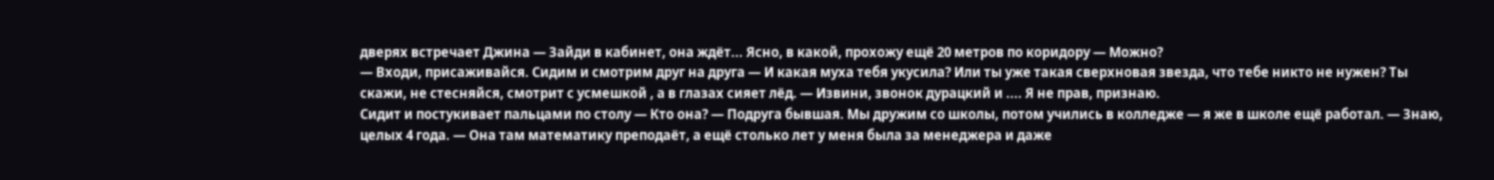дверях встречает Джина — Зайди в кабинет, она ждёт... Ясно, в какой, прохожу ещё 20 метров по коридору — Можно?
— Входи, присаживайся. Сидим и смотрим друг на друга — И какая муха тебя укусила? Или ты уже такая сверхновая звезда, что тебе никто не нужен? Ты скажи, не стесняйся, смотрит с усмешкой , а в глазах сияет лёд. — Извини, звонок дурацкий и .... Я не прав, признаю.
Сидит и постукивает пальцами по столу — Кто она? — Подруга бывшая. Мы дружим со школы, потом учились в колледже — я же в школе ещё работал. — Знаю, целых 4 года. — Она там математику преподаёт, а ещё столько лет у меня была за менеджера и даже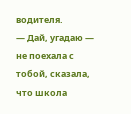водителя.
— Дай, угадаю — не поехала с тобой, сказала, что школа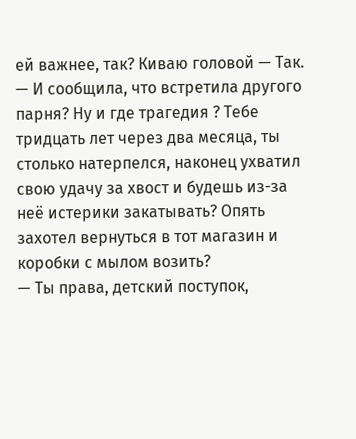ей важнее, так? Киваю головой — Так. — И сообщила, что встретила другого парня? Ну и где трагедия ? Тебе тридцать лет через два месяца, ты столько натерпелся, наконец ухватил свою удачу за хвост и будешь из-за неё истерики закатывать? Опять захотел вернуться в тот магазин и коробки с мылом возить?
— Ты права, детский поступок,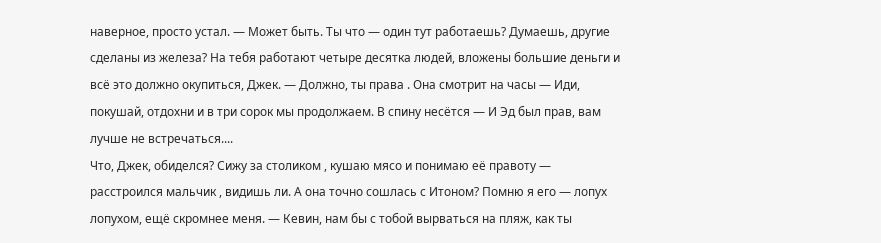наверное, просто устал. — Может быть. Ты что — один тут работаешь? Думаешь, другие сделаны из железа? На тебя работают четыре десятка людей, вложены большие деньги и всё это должно окупиться, Джек. — Должно, ты права . Она смотрит на часы — Иди, покушай, отдохни и в три сорок мы продолжаем. В спину несётся — И Эд был прав, вам лучше не встречаться....
Что, Джек, обиделся? Сижу за столиком , кушаю мясо и понимаю её правоту — расстроился мальчик , видишь ли. А она точно сошлась с Итоном? Помню я его — лопух лопухом, ещё скромнее меня. — Кевин, нам бы с тобой вырваться на пляж, как ты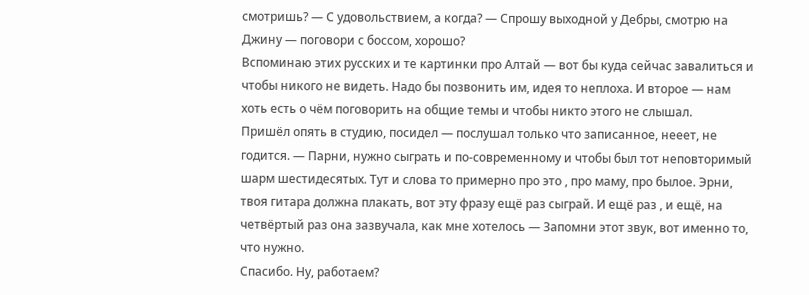смотришь? — С удовольствием, а когда? — Спрошу выходной у Дебры, смотрю на Джину — поговори с боссом, хорошо?
Вспоминаю этих русских и те картинки про Алтай — вот бы куда сейчас завалиться и чтобы никого не видеть. Надо бы позвонить им, идея то неплоха. И второе — нам хоть есть о чём поговорить на общие темы и чтобы никто этого не слышал.
Пришёл опять в студию, посидел — послушал только что записанное, нееет, не годится. — Парни, нужно сыграть и по-современному и чтобы был тот неповторимый шарм шестидесятых. Тут и слова то примерно про это , про маму, про былое. Эрни, твоя гитара должна плакать, вот эту фразу ещё раз сыграй. И ещё раз , и ещё, на четвёртый раз она зазвучала, как мне хотелось — Запомни этот звук, вот именно то, что нужно.
Спасибо. Ну, работаем?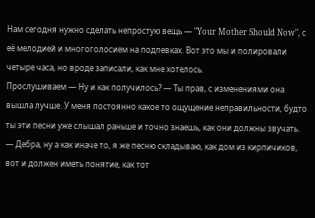Нам сегодня нужно сделать непростую вещь — "Your Mother Should Now", с её мелодией и многоголосием на подпевках. Вот это мы и полировали четыре часа, но вроде записали, как мне хотелось.
Прослушиваем — Ну и как получилось? — Ты прав, с изменениями она вышла лучше. У меня постоянно какое то ощущение неправильности, будто ты эти песни уже слышал раньше и точно знаешь, как они должны звучать. — Дебра, ну а как иначе то, я же песню складываю, как дом из кирпичиков, вот и должен иметь понятие, как тот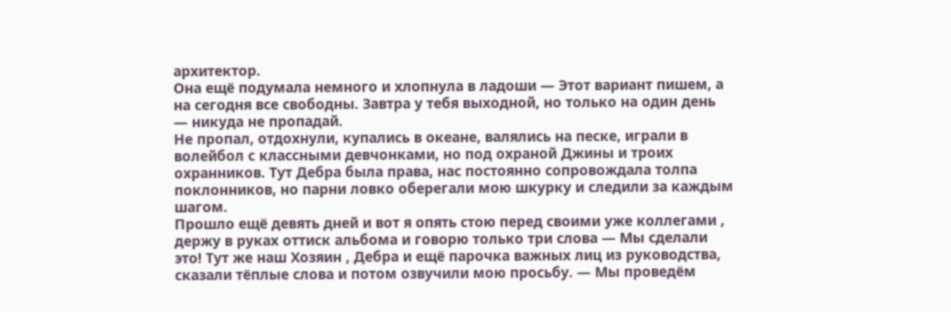архитектор.
Она ещё подумала немного и хлопнула в ладоши — Этот вариант пишем, а на сегодня все свободны. Завтра у тебя выходной, но только на один день — никуда не пропадай.
Не пропал, отдохнули, купались в океане, валялись на песке, играли в волейбол с классными девчонками, но под охраной Джины и троих охранников. Тут Дебра была права, нас постоянно сопровождала толпа поклонников, но парни ловко оберегали мою шкурку и следили за каждым шагом.
Прошло ещё девять дней и вот я опять стою перед своими уже коллегами , держу в руках оттиск альбома и говорю только три слова — Мы сделали это! Тут же наш Хозяин , Дебра и ещё парочка важных лиц из руководства, сказали тёплые слова и потом озвучили мою просьбу. — Мы проведём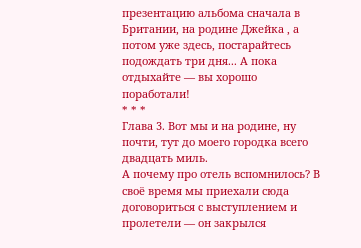презентацию альбома сначала в Британии, на родине Джейка , а потом уже здесь, постарайтесь подождать три дня... А пока отдыхайте — вы хорошо поработали!
* * *
Глава 3. Вот мы и на родине, ну почти, тут до моего городка всего двадцать миль.
А почему про отель вспомнилось? В своё время мы приехали сюда договориться с выступлением и пролетели — он закрылся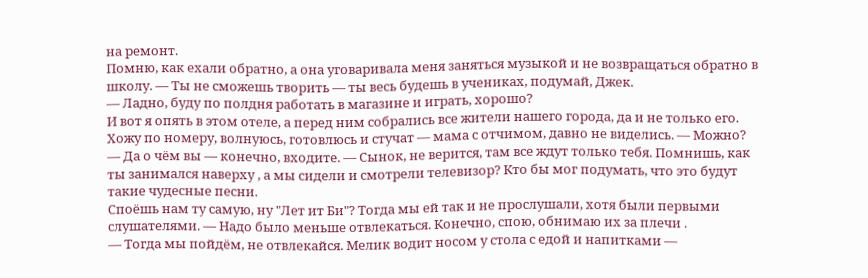на ремонт.
Помню, как ехали обратно, а она уговаривала меня заняться музыкой и не возвращаться обратно в школу. — Ты не сможешь творить — ты весь будешь в учениках, подумай, Джек.
— Ладно, буду по полдня работать в магазине и играть, хорошо?
И вот я опять в этом отеле, а перед ним собрались все жители нашего города, да и не только его.
Хожу по номеру, волнуюсь, готовлюсь и стучат — мама с отчимом, давно не виделись. — Можно? — Да о чём вы — конечно, входите. — Сынок, не верится, там все ждут только тебя. Помнишь, как ты занимался наверху , а мы сидели и смотрели телевизор? Кто бы мог подумать, что это будут такие чудесные песни.
Споёшь нам ту самую, ну "Лет ит Би"? Тогда мы ей так и не прослушали, хотя были первыми слушателями. — Надо было меньше отвлекаться. Конечно, спою, обнимаю их за плечи .
— Тогда мы пойдём, не отвлекайся. Мелик водит носом у стола с едой и напитками —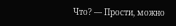Что? — Прости, можно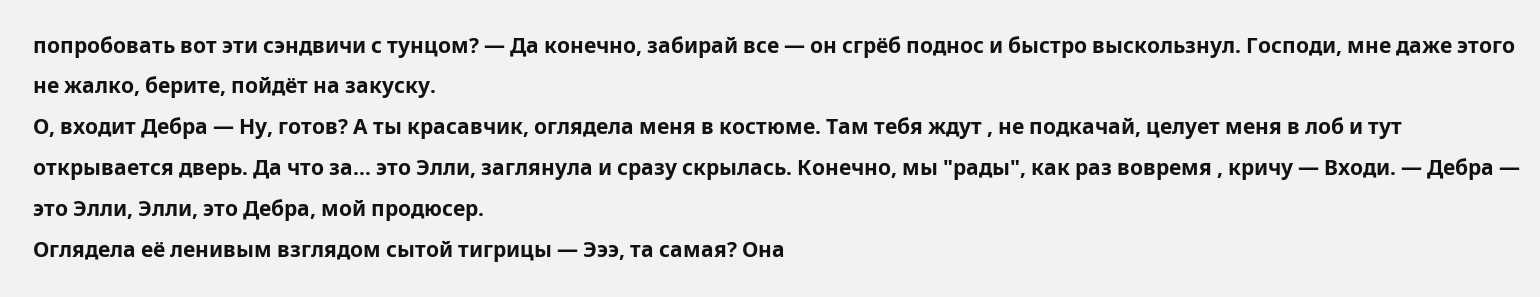попробовать вот эти сэндвичи с тунцом? — Да конечно, забирай все — он сгрёб поднос и быстро выскользнул. Господи, мне даже этого не жалко, берите, пойдёт на закуску.
О, входит Дебра — Ну, готов? А ты красавчик, оглядела меня в костюме. Там тебя ждут , не подкачай, целует меня в лоб и тут открывается дверь. Да что за... это Элли, заглянула и сразу скрылась. Конечно, мы "рады", как раз вовремя , кричу — Входи. — Дебра — это Элли, Элли, это Дебра, мой продюсер.
Оглядела её ленивым взглядом сытой тигрицы — Эээ, та самая? Она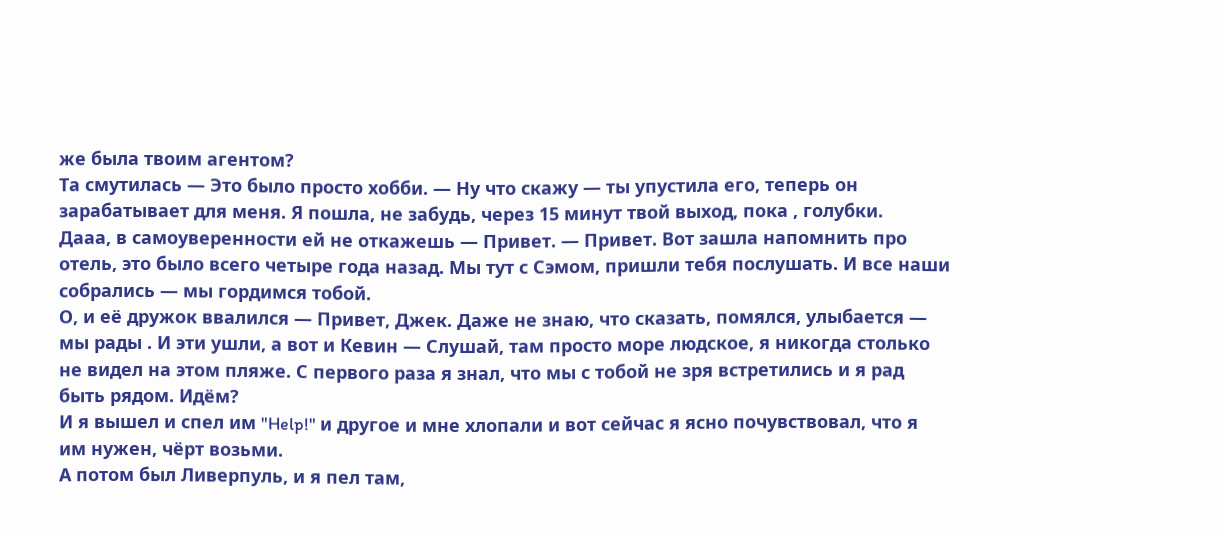же была твоим агентом?
Та смутилась — Это было просто хобби. — Ну что скажу — ты упустила его, теперь он зарабатывает для меня. Я пошла, не забудь, через 15 минут твой выход, пока , голубки.
Дааа, в самоуверенности ей не откажешь — Привет. — Привет. Вот зашла напомнить про отель, это было всего четыре года назад. Мы тут с Сэмом, пришли тебя послушать. И все наши собрались — мы гордимся тобой.
О, и её дружок ввалился — Привет, Джек. Даже не знаю, что сказать, помялся, улыбается — мы рады . И эти ушли, а вот и Кевин — Слушай, там просто море людское, я никогда столько не видел на этом пляже. С первого раза я знал, что мы с тобой не зря встретились и я рад быть рядом. Идём?
И я вышел и спел им "Help!" и другое и мне хлопали и вот сейчас я ясно почувствовал, что я им нужен, чёрт возьми.
А потом был Ливерпуль, и я пел там,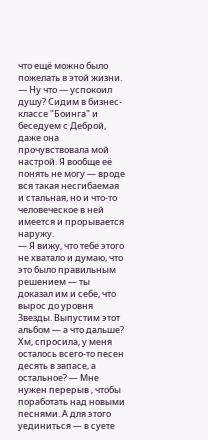что ещё можно было пожелать в этой жизни.
— Ну что — успокоил душу? Сидим в бизнес-классе "Боинга" и беседуем с Деброй, даже она прочувствовала мой настрой. Я вообще её понять не могу — вроде вся такая несгибаемая и стальная, но и что-то человеческое в ней имеется и прорывается наружу.
— Я вижу, что тебе этого не хватало и думаю, что это было правильным решением — ты доказал им и себе, что вырос до уровня Звезды. Выпустим этот альбом — а что дальше?
Хм, спросила, у меня осталось всего-то песен десять в запасе, а остальное? — Мне нужен перерыв , чтобы поработать над новыми песнями. А для этого уединиться — в суете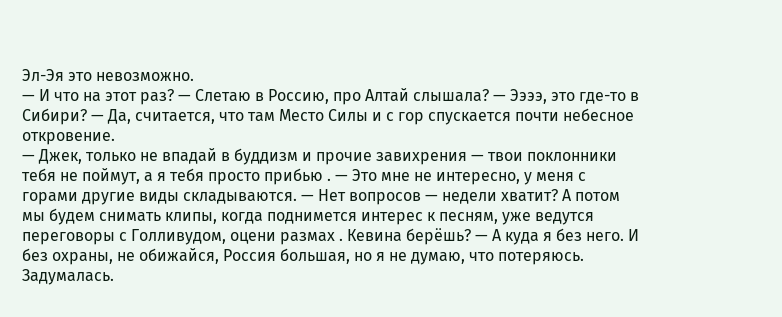Эл-Эя это невозможно.
— И что на этот раз? — Слетаю в Россию, про Алтай слышала? — Ээээ, это где-то в Сибири? — Да, считается, что там Место Силы и с гор спускается почти небесное откровение.
— Джек, только не впадай в буддизм и прочие завихрения — твои поклонники тебя не поймут, а я тебя просто прибью . — Это мне не интересно, у меня с горами другие виды складываются. — Нет вопросов — недели хватит? А потом мы будем снимать клипы, когда поднимется интерес к песням, уже ведутся переговоры с Голливудом, оцени размах . Кевина берёшь? — А куда я без него. И без охраны, не обижайся, Россия большая, но я не думаю, что потеряюсь. Задумалась.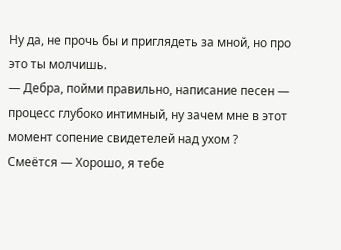Ну да, не прочь бы и приглядеть за мной, но про это ты молчишь.
— Дебра, пойми правильно, написание песен — процесс глубоко интимный, ну зачем мне в этот момент сопение свидетелей над ухом ? Смеётся — Хорошо, я тебе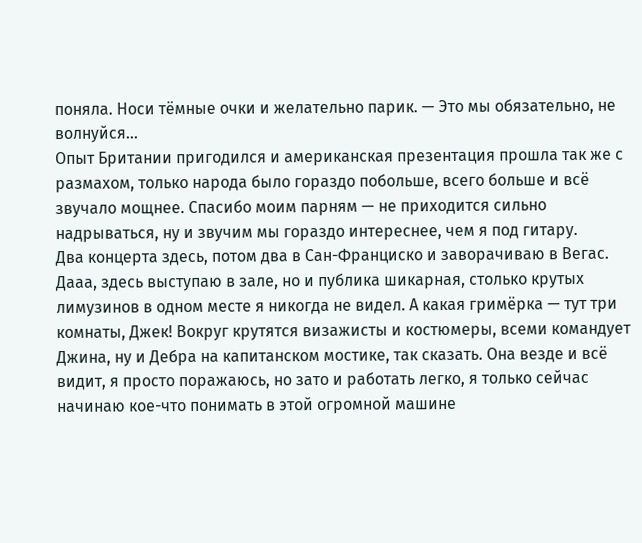поняла. Носи тёмные очки и желательно парик. — Это мы обязательно, не волнуйся...
Опыт Британии пригодился и американская презентация прошла так же с размахом, только народа было гораздо побольше, всего больше и всё звучало мощнее. Спасибо моим парням — не приходится сильно надрываться, ну и звучим мы гораздо интереснее, чем я под гитару.
Два концерта здесь, потом два в Сан-Франциско и заворачиваю в Вегас. Дааа, здесь выступаю в зале, но и публика шикарная, столько крутых лимузинов в одном месте я никогда не видел. А какая гримёрка — тут три комнаты, Джек! Вокруг крутятся визажисты и костюмеры, всеми командует Джина, ну и Дебра на капитанском мостике, так сказать. Она везде и всё видит, я просто поражаюсь, но зато и работать легко, я только сейчас начинаю кое-что понимать в этой огромной машине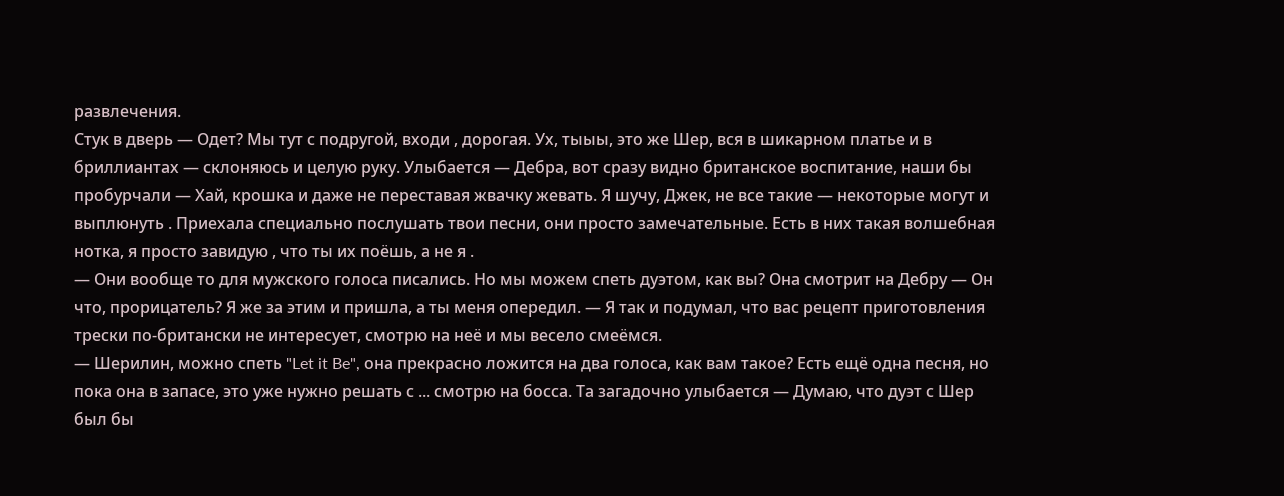развлечения.
Стук в дверь — Одет? Мы тут с подругой, входи , дорогая. Ух, тыыы, это же Шер, вся в шикарном платье и в бриллиантах — склоняюсь и целую руку. Улыбается — Дебра, вот сразу видно британское воспитание, наши бы пробурчали — Хай, крошка и даже не переставая жвачку жевать. Я шучу, Джек, не все такие — некоторые могут и выплюнуть . Приехала специально послушать твои песни, они просто замечательные. Есть в них такая волшебная нотка, я просто завидую , что ты их поёшь, а не я .
— Они вообще то для мужского голоса писались. Но мы можем спеть дуэтом, как вы? Она смотрит на Дебру — Он что, прорицатель? Я же за этим и пришла, а ты меня опередил. — Я так и подумал, что вас рецепт приготовления трески по-британски не интересует, смотрю на неё и мы весело смеёмся.
— Шерилин, можно спеть "Let it Be", она прекрасно ложится на два голоса, как вам такое? Есть ещё одна песня, но пока она в запасе, это уже нужно решать с ... смотрю на босса. Та загадочно улыбается — Думаю, что дуэт с Шер был бы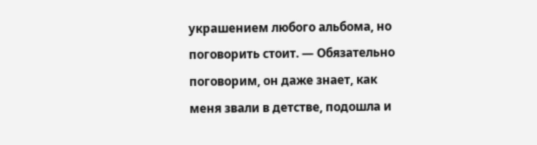украшением любого альбома, но поговорить стоит. — Обязательно поговорим, он даже знает, как меня звали в детстве, подошла и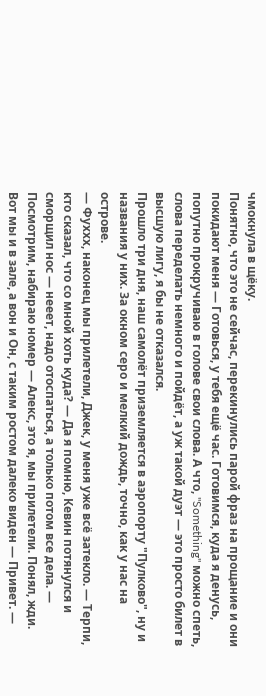чмокнула в щёку.
Понятно, что это не сейчас, перекинулись парой фраз на прощание и они покидают меня — Готовься, у тебя ещё час. Готовимся, куда я денусь, попутно прокручиваю в голове свои слова. А что, "Something" можно спеть, слова переделать немного и пойдёт, а уж такой дуэт — это просто билет в высшую лигу, я бы не отказался.
Прошло три дня, наш самолёт приземляется в аэропорту "Пулково", ну и названия у них. За окном серо и мелкий дождь, точно, как у нас на острове.
— Фуххх, наконец мы прилетели, Джек, у меня уже всё затекло. — Терпи, кто сказал, что со мной хоть куда? — Да я помню, Кевин потянулся и сморщил нос — нееет, надо отоспаться, а только потом все дела. — Посмотрим, набираю номер — Алекс, это я, мы прилетели. Понял, жди.
Вот мы и в зале, а вон и Он, с таким ростом далеко виден — Привет. —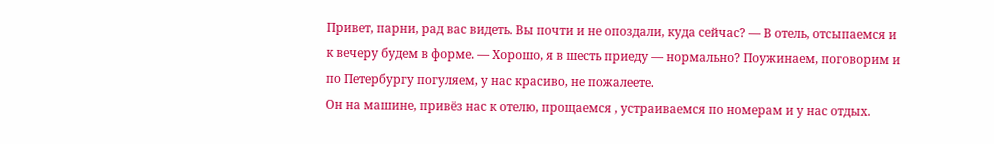Привет, парни, рад вас видеть. Вы почти и не опоздали, куда сейчас? — В отель, отсыпаемся и к вечеру будем в форме. — Хорошо, я в шесть приеду — нормально? Поужинаем, поговорим и по Петербургу погуляем, у нас красиво, не пожалеете.
Он на машине, привёз нас к отелю, прощаемся , устраиваемся по номерам и у нас отдых.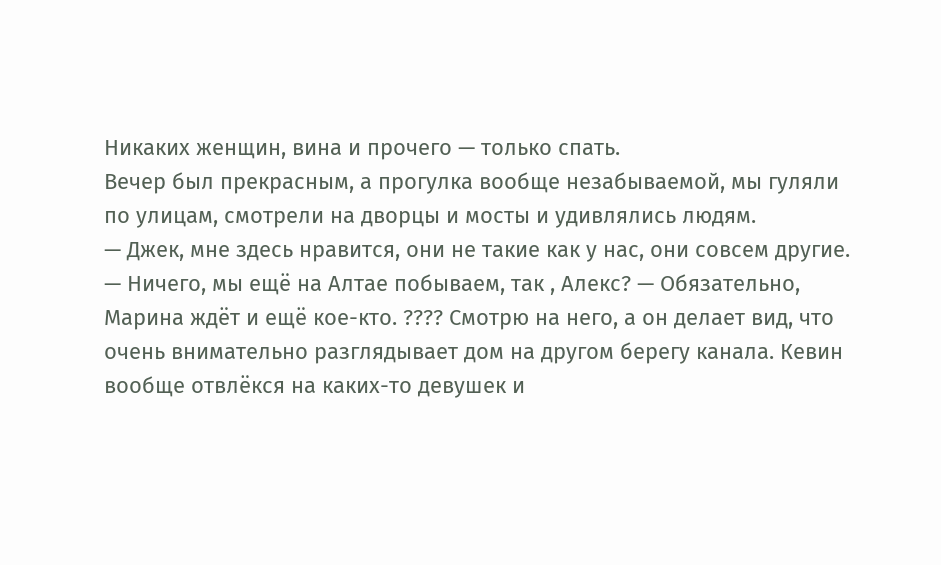Никаких женщин, вина и прочего — только спать.
Вечер был прекрасным, а прогулка вообще незабываемой, мы гуляли по улицам, смотрели на дворцы и мосты и удивлялись людям.
— Джек, мне здесь нравится, они не такие как у нас, они совсем другие. — Ничего, мы ещё на Алтае побываем, так , Алекс? — Обязательно, Марина ждёт и ещё кое-кто. ???? Смотрю на него, а он делает вид, что очень внимательно разглядывает дом на другом берегу канала. Кевин вообще отвлёкся на каких-то девушек и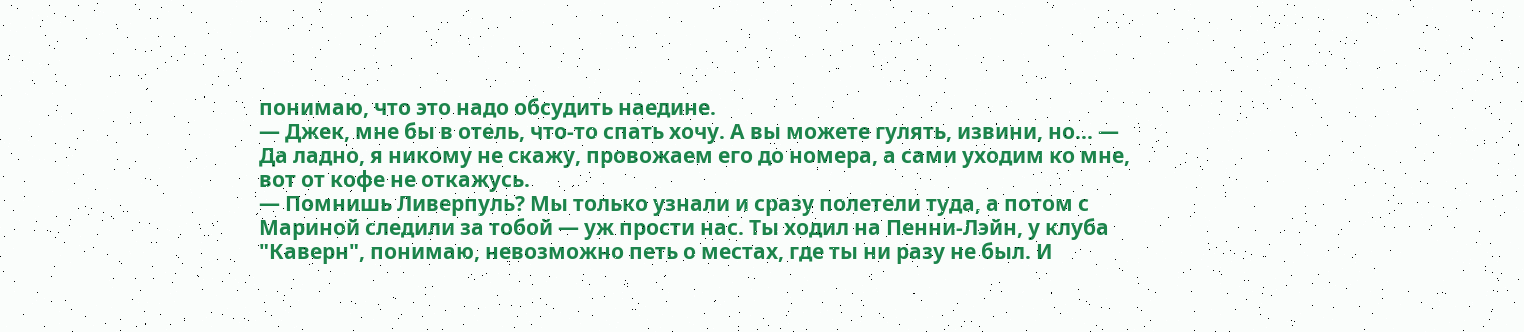понимаю, что это надо обсудить наедине.
— Джек, мне бы в отель, что-то спать хочу. А вы можете гулять, извини, но... — Да ладно, я никому не скажу, провожаем его до номера, а сами уходим ко мне, вот от кофе не откажусь.
— Помнишь Ливерпуль? Мы только узнали и сразу полетели туда, а потом с Мариной следили за тобой — уж прости нас. Ты ходил на Пенни-Лэйн, у клуба "Каверн", понимаю, невозможно петь о местах, где ты ни разу не был. И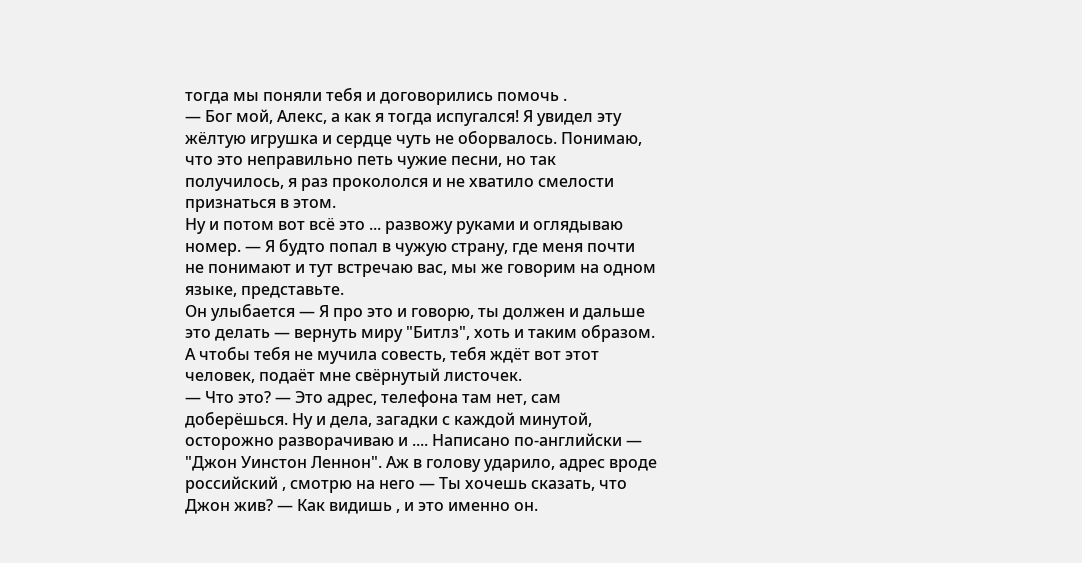тогда мы поняли тебя и договорились помочь .
— Бог мой, Алекс, а как я тогда испугался! Я увидел эту жёлтую игрушка и сердце чуть не оборвалось. Понимаю, что это неправильно петь чужие песни, но так получилось, я раз прокололся и не хватило смелости признаться в этом.
Ну и потом вот всё это ... развожу руками и оглядываю номер. — Я будто попал в чужую страну, где меня почти не понимают и тут встречаю вас, мы же говорим на одном языке, представьте.
Он улыбается — Я про это и говорю, ты должен и дальше это делать — вернуть миру "Битлз", хоть и таким образом. А чтобы тебя не мучила совесть, тебя ждёт вот этот человек, подаёт мне свёрнутый листочек.
— Что это? — Это адрес, телефона там нет, сам доберёшься. Ну и дела, загадки с каждой минутой, осторожно разворачиваю и .... Написано по-английски — "Джон Уинстон Леннон". Аж в голову ударило, адрес вроде российский , смотрю на него — Ты хочешь сказать, что Джон жив? — Как видишь , и это именно он.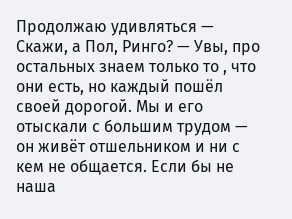Продолжаю удивляться — Скажи, а Пол, Ринго? — Увы, про остальных знаем только то , что они есть, но каждый пошёл своей дорогой. Мы и его отыскали с большим трудом — он живёт отшельником и ни с кем не общается. Если бы не наша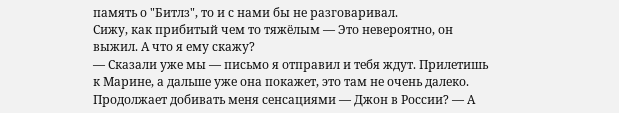память о "Битлз", то и с нами бы не разговаривал.
Сижу, как прибитый чем то тяжёлым — Это невероятно, он выжил. А что я ему скажу?
— Сказали уже мы — письмо я отправил и тебя ждут. Прилетишь к Марине, а дальше уже она покажет, это там не очень далеко.
Продолжает добивать меня сенсациями — Джон в России? — А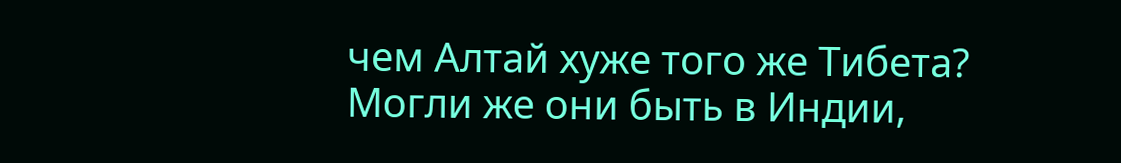чем Алтай хуже того же Тибета? Могли же они быть в Индии,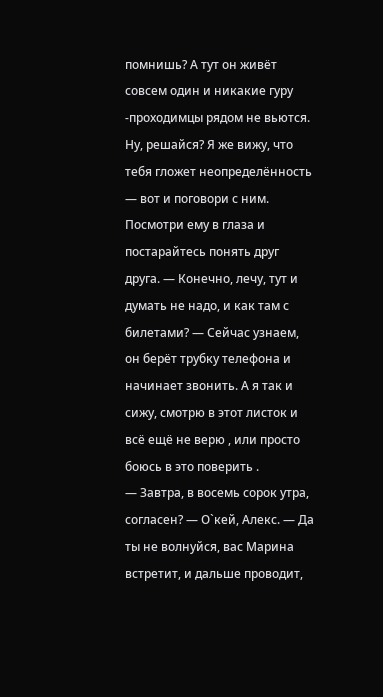помнишь? А тут он живёт совсем один и никакие гуру -проходимцы рядом не вьются. Ну, решайся? Я же вижу, что тебя гложет неопределённость — вот и поговори с ним. Посмотри ему в глаза и постарайтесь понять друг друга. — Конечно, лечу, тут и думать не надо, и как там с билетами? — Сейчас узнаем, он берёт трубку телефона и начинает звонить. А я так и сижу, смотрю в этот листок и всё ещё не верю , или просто боюсь в это поверить .
— Завтра, в восемь сорок утра, согласен? — О`кей, Алекс. — Да ты не волнуйся, вас Марина встретит, и дальше проводит,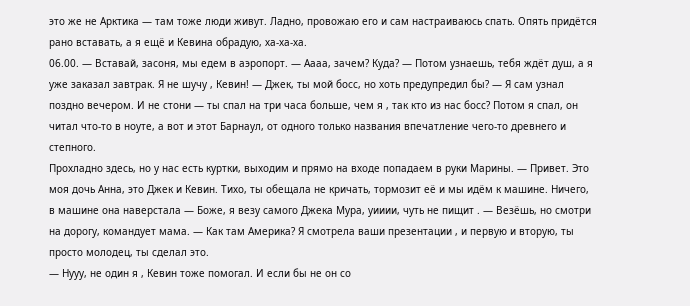это же не Арктика — там тоже люди живут. Ладно, провожаю его и сам настраиваюсь спать. Опять придётся рано вставать, а я ещё и Кевина обрадую, ха-ха-ха.
06.00. — Вставай, засоня, мы едем в аэропорт. — Аааа, зачем? Куда? — Потом узнаешь, тебя ждёт душ, а я уже заказал завтрак. Я не шучу , Кевин! — Джек, ты мой босс, но хоть предупредил бы? — Я сам узнал поздно вечером. И не стони — ты спал на три часа больше, чем я , так кто из нас босс? Потом я спал, он читал что-то в ноуте, а вот и этот Барнаул, от одного только названия впечатление чего-то древнего и степного.
Прохладно здесь, но у нас есть куртки, выходим и прямо на входе попадаем в руки Марины. — Привет. Это моя дочь Анна, это Джек и Кевин. Тихо, ты обещала не кричать, тормозит её и мы идём к машине. Ничего, в машине она наверстала — Боже, я везу самого Джека Мура, уииии, чуть не пищит . — Везёшь, но смотри на дорогу, командует мама. — Как там Америка? Я смотрела ваши презентации , и первую и вторую, ты просто молодец, ты сделал это.
— Нууу, не один я , Кевин тоже помогал. И если бы не он со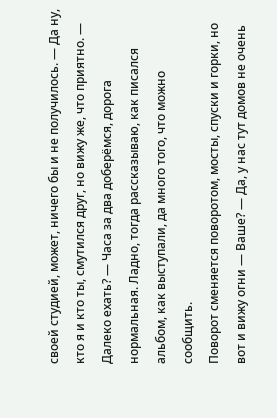своей студией, может, ничего бы и не получилось. — Да ну, кто я и кто ты, смутился друг, но вижу же, что приятно. — Далеко ехать? — Часа за два доберёмся, дорога нормальная. Ладно, тогда рассказываю, как писался альбом, как выступали, да много того, что можно сообщить.
Поворот сменяется поворотом, мосты, спуски и горки, но вот и вижу огни — Ваше? — Да, у нас тут домов не очень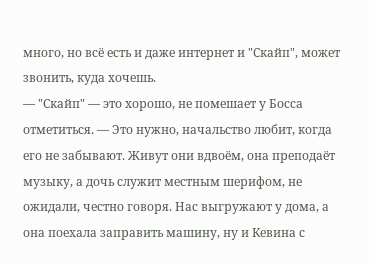много, но всё есть и даже интернет и "Скайп", может звонить, куда хочешь.
— "Скайп" — это хорошо, не помешает у Босса отметиться. — Это нужно, начальство любит, когда его не забывают. Живут они вдвоём, она преподаёт музыку, а дочь служит местным шерифом, не ожидали, честно говоря. Нас выгружают у дома, а она поехала заправить машину, ну и Кевина с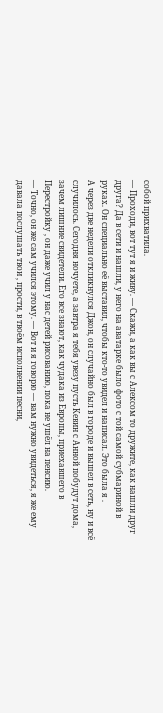собой прихватила.
— Проходи, вот тут я и живу. — Скажи, а как вы с Алексом то дружите, как нашли друг друга? Да в сети и нашли, у него на аватарке было фото с той самой субмариной в руках. Он специально её выставил, чтобы кто-то увидел и написал. Это была я .
А через две недели откликнулся Джон, он случайно был в городе и вышел в сеть, ну и всё случилось. Сегодня ночуете, а завтра я тебя увезу пусть Кевин с Анной побудут дома, зачем лишние свидетели. Его все знают, как чудака из Европы, приехавшего в Перестройку , он даже учил у нас детей рисованию, пока не ушёл на пенсию.
— Точно, он же сам учился этому. — Вот и я говорю — вам нужно увидеться, я же ему давала послушать твои , прости, в твоём исполнении песни,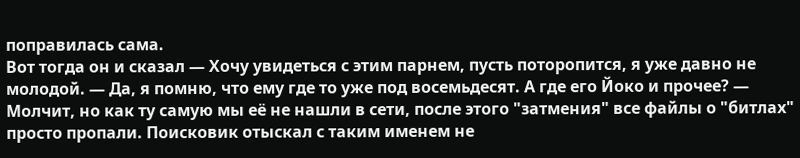поправилась сама.
Вот тогда он и сказал — Хочу увидеться с этим парнем, пусть поторопится, я уже давно не молодой. — Да, я помню, что ему где то уже под восемьдесят. А где его Йоко и прочее? — Молчит, но как ту самую мы её не нашли в сети, после этого "затмения" все файлы о "битлах" просто пропали. Поисковик отыскал с таким именем не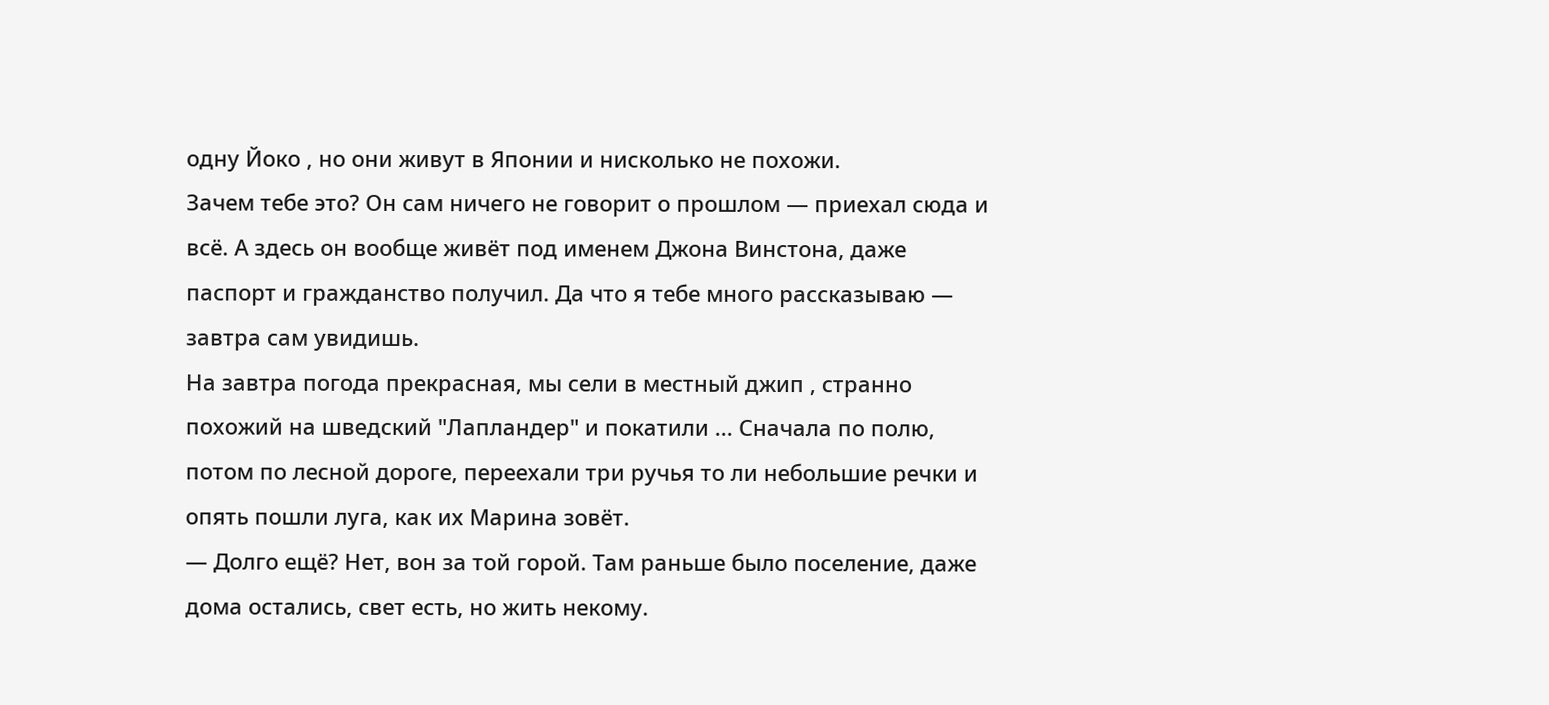одну Йоко , но они живут в Японии и нисколько не похожи.
Зачем тебе это? Он сам ничего не говорит о прошлом — приехал сюда и всё. А здесь он вообще живёт под именем Джона Винстона, даже паспорт и гражданство получил. Да что я тебе много рассказываю — завтра сам увидишь.
На завтра погода прекрасная, мы сели в местный джип , странно похожий на шведский "Лапландер" и покатили ... Сначала по полю, потом по лесной дороге, переехали три ручья то ли небольшие речки и опять пошли луга, как их Марина зовёт.
— Долго ещё? Нет, вон за той горой. Там раньше было поселение, даже дома остались, свет есть, но жить некому.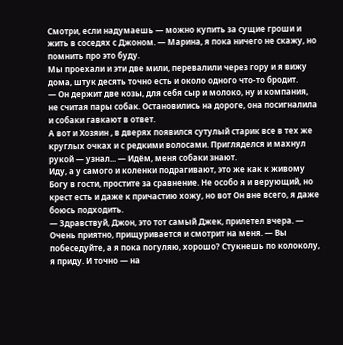Смотри, если надумаешь — можно купить за сущие гроши и жить в соседях с Джоном. — Марина, я пока ничего не скажу, но помнить про это буду.
Мы проехали и эти две мили, перевалили через гору и я вижу дома, штук десять точно есть и около одного что-то бродит.
— Он держит две козы, для себя сыр и молоко, ну и компания, не считая пары собак. Остановились на дороге, она посигналила и собаки гавкают в ответ.
А вот и Хозяин , в дверях появился сутулый старик все в тех же круглых очках и с редкими волосами. Пригляделся и махнул рукой — узнал... — Идём, меня собаки знают.
Иду, а у самого и коленки подрагивают, это же как к живому Богу в гости, простите за сравнение. Не особо я и верующий, но крест есть и даже к причастию хожу, но вот Он вне всего, я даже боюсь подходить.
— Здравствуй, Джон, это тот самый Джек, прилетел вчера. — Очень приятно, прищуривается и смотрит на меня. — Вы побеседуйте, а я пока погуляю, хорошо? Стукнешь по колоколу, я приду. И точно — на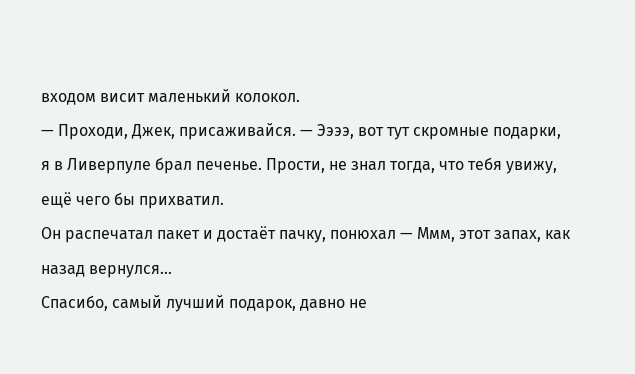входом висит маленький колокол.
— Проходи, Джек, присаживайся. — Ээээ, вот тут скромные подарки, я в Ливерпуле брал печенье. Прости, не знал тогда, что тебя увижу, ещё чего бы прихватил.
Он распечатал пакет и достаёт пачку, понюхал — Ммм, этот запах, как назад вернулся...
Спасибо, самый лучший подарок, давно не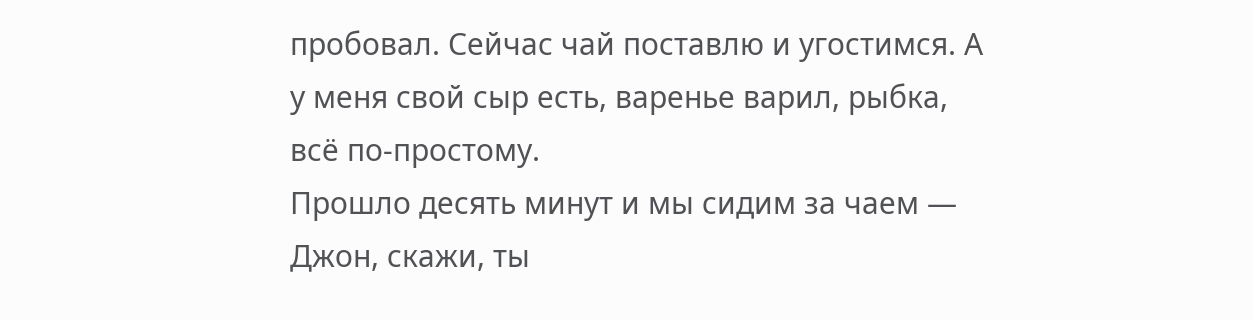пробовал. Сейчас чай поставлю и угостимся. А у меня свой сыр есть, варенье варил, рыбка, всё по-простому.
Прошло десять минут и мы сидим за чаем — Джон, скажи, ты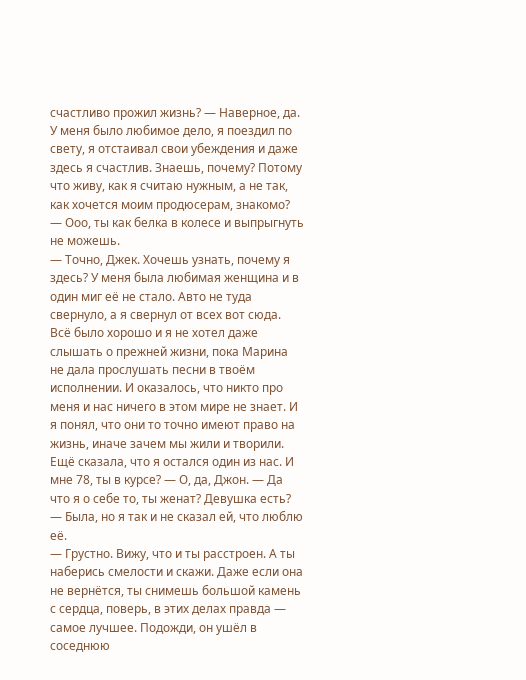счастливо прожил жизнь? — Наверное, да. У меня было любимое дело, я поездил по свету, я отстаивал свои убеждения и даже здесь я счастлив. Знаешь, почему? Потому что живу, как я считаю нужным, а не так, как хочется моим продюсерам, знакомо? — Ооо, ты как белка в колесе и выпрыгнуть не можешь.
— Точно, Джек. Хочешь узнать, почему я здесь? У меня была любимая женщина и в один миг её не стало. Авто не туда свернуло, а я свернул от всех вот сюда.
Всё было хорошо и я не хотел даже слышать о прежней жизни, пока Марина не дала прослушать песни в твоём исполнении. И оказалось, что никто про меня и нас ничего в этом мире не знает. И я понял, что они то точно имеют право на жизнь, иначе зачем мы жили и творили.
Ещё сказала, что я остался один из нас. И мне 78, ты в курсе? — О, да, Джон. — Да что я о себе то, ты женат? Девушка есть? — Была, но я так и не сказал ей, что люблю её.
— Грустно. Вижу, что и ты расстроен. А ты наберись смелости и скажи. Даже если она не вернётся, ты снимешь большой камень с сердца, поверь, в этих делах правда — самое лучшее. Подожди, он ушёл в соседнюю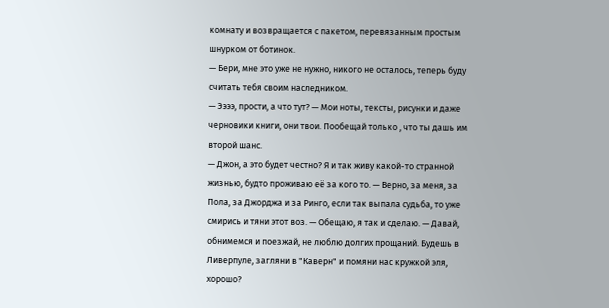комнату и возвращается с пакетом, перевязанным простым шнурком от ботинок.
— Бери, мне это уже не нужно, никого не осталось, теперь буду считать тебя своим наследником.
— Ээээ, прости, а что тут? — Мои ноты, тексты, рисунки и даже черновики книги, они твои. Пообещай только , что ты дашь им второй шанс.
— Джон, а это будет честно? Я и так живу какой-то странной жизнью, будто проживаю её за кого то. — Верно, за меня, за Пола, за Джорджа и за Ринго, если так выпала судьба, то уже смирись и тяни этот воз. — Обещаю, я так и сделаю. — Давай, обнимемся и поезжай, не люблю долгих прощаний. Будешь в Ливерпуле, загляни в "Каверн" и помяни нас кружкой эля, хорошо?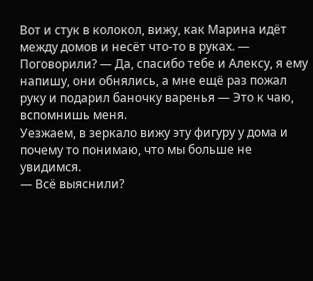Вот и стук в колокол, вижу, как Марина идёт между домов и несёт что-то в руках. — Поговорили? — Да, спасибо тебе и Алексу, я ему напишу, они обнялись, а мне ещё раз пожал руку и подарил баночку варенья — Это к чаю, вспомнишь меня.
Уезжаем, в зеркало вижу эту фигуру у дома и почему то понимаю, что мы больше не увидимся.
— Всё выяснили?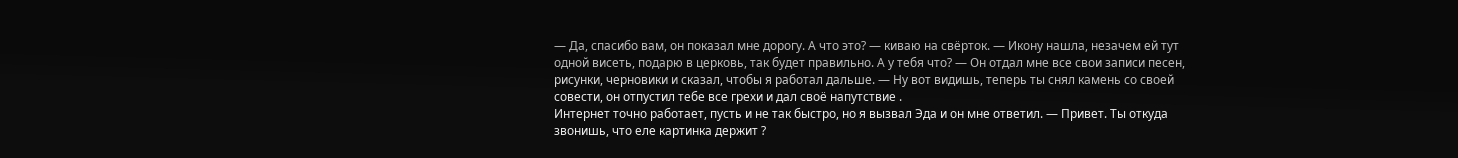— Да, спасибо вам, он показал мне дорогу. А что это? — киваю на свёрток. — Икону нашла, незачем ей тут одной висеть, подарю в церковь, так будет правильно. А у тебя что? — Он отдал мне все свои записи песен, рисунки, черновики и сказал, чтобы я работал дальше. — Ну вот видишь, теперь ты снял камень со своей совести, он отпустил тебе все грехи и дал своё напутствие .
Интернет точно работает, пусть и не так быстро, но я вызвал Эда и он мне ответил. — Привет. Ты откуда звонишь, что еле картинка держит ?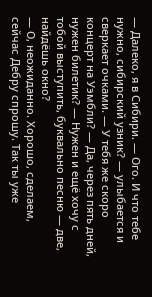— Далеко, я в Сибири. — Ого. И что тебе нужно, сибирский узник? — улыбается и сверкает очками. — У тебя же скоро концерт на Уэмбли? — Да, через пять дней, нужен билетик? — Нужен и ещё хочу с тобой выступить, буквально песню — две, найдёшь окно?
— О, неожиданно. Хорошо, сделаем, сейчас Дебру спрошу. Так ты уже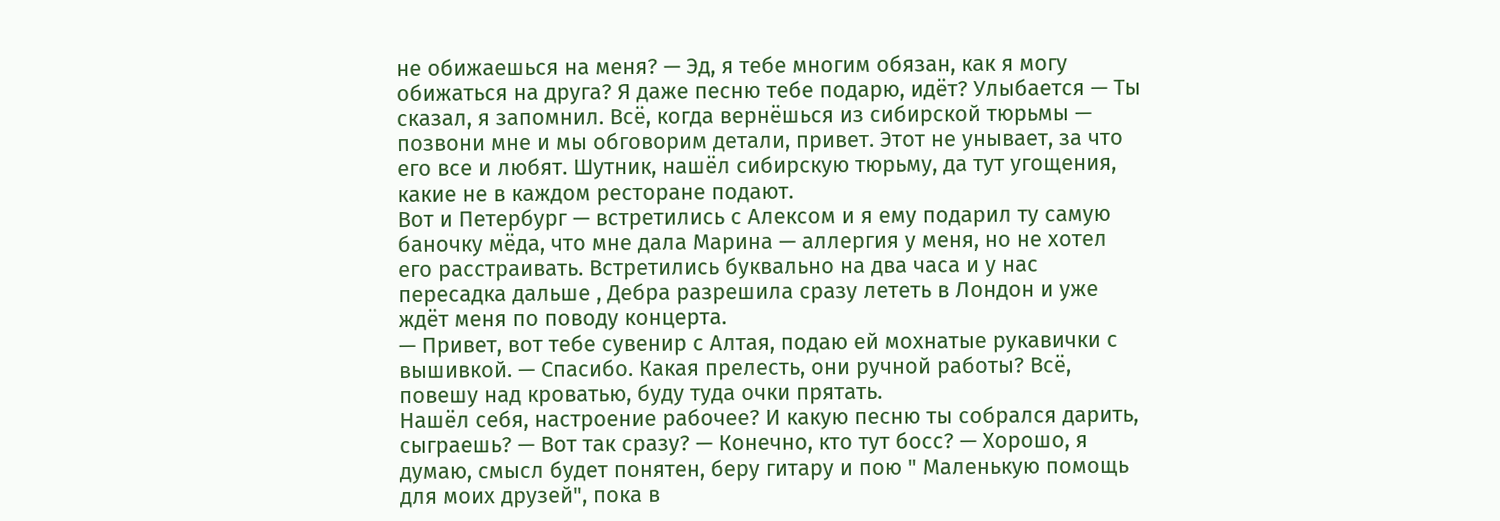не обижаешься на меня? — Эд, я тебе многим обязан, как я могу обижаться на друга? Я даже песню тебе подарю, идёт? Улыбается — Ты сказал, я запомнил. Всё, когда вернёшься из сибирской тюрьмы — позвони мне и мы обговорим детали, привет. Этот не унывает, за что его все и любят. Шутник, нашёл сибирскую тюрьму, да тут угощения, какие не в каждом ресторане подают.
Вот и Петербург — встретились с Алексом и я ему подарил ту самую баночку мёда, что мне дала Марина — аллергия у меня, но не хотел его расстраивать. Встретились буквально на два часа и у нас пересадка дальше , Дебра разрешила сразу лететь в Лондон и уже ждёт меня по поводу концерта.
— Привет, вот тебе сувенир с Алтая, подаю ей мохнатые рукавички с вышивкой. — Спасибо. Какая прелесть, они ручной работы? Всё, повешу над кроватью, буду туда очки прятать.
Нашёл себя, настроение рабочее? И какую песню ты собрался дарить, сыграешь? — Вот так сразу? — Конечно, кто тут босс? — Хорошо, я думаю, смысл будет понятен, беру гитару и пою " Маленькую помощь для моих друзей", пока в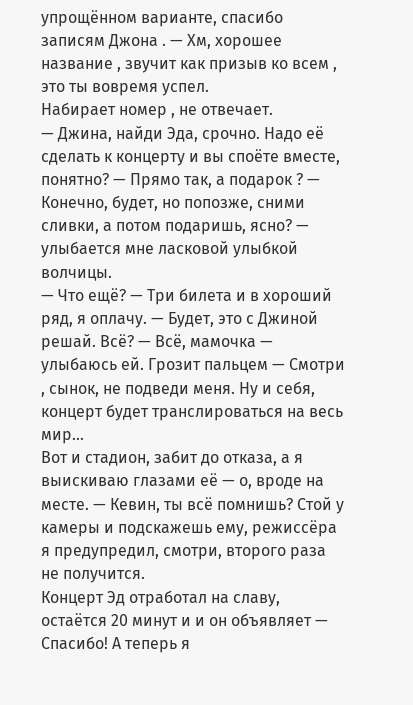упрощённом варианте, спасибо записям Джона . — Хм, хорошее название , звучит как призыв ко всем , это ты вовремя успел.
Набирает номер , не отвечает.
— Джина, найди Эда, срочно. Надо её сделать к концерту и вы споёте вместе, понятно? — Прямо так, а подарок ? — Конечно, будет, но попозже, сними сливки, а потом подаришь, ясно? — улыбается мне ласковой улыбкой волчицы.
— Что ещё? — Три билета и в хороший ряд, я оплачу. — Будет, это с Джиной решай. Всё? — Всё, мамочка — улыбаюсь ей. Грозит пальцем — Смотри , сынок, не подведи меня. Ну и себя, концерт будет транслироваться на весь мир...
Вот и стадион, забит до отказа, а я выискиваю глазами её — о, вроде на месте. — Кевин, ты всё помнишь? Стой у камеры и подскажешь ему, режиссёра я предупредил, смотри, второго раза не получится.
Концерт Эд отработал на славу, остаётся 20 минут и и он объявляет — Спасибо! А теперь я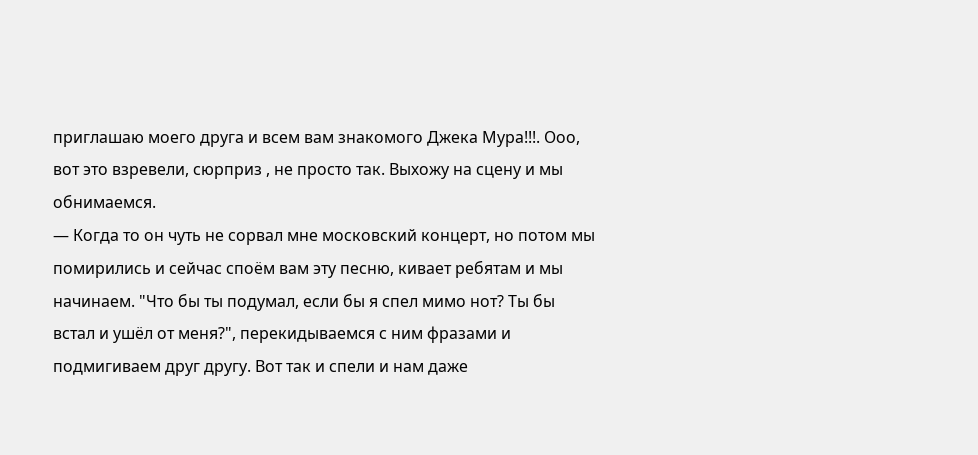приглашаю моего друга и всем вам знакомого Джека Мура!!!. Ооо, вот это взревели, сюрприз , не просто так. Выхожу на сцену и мы обнимаемся.
— Когда то он чуть не сорвал мне московский концерт, но потом мы помирились и сейчас споём вам эту песню, кивает ребятам и мы начинаем. "Что бы ты подумал, если бы я спел мимо нот? Ты бы встал и ушёл от меня?", перекидываемся с ним фразами и подмигиваем друг другу. Вот так и спели и нам даже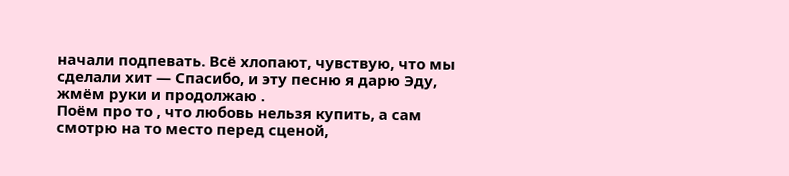начали подпевать. Всё хлопают, чувствую, что мы сделали хит — Спасибо, и эту песню я дарю Эду, жмём руки и продолжаю .
Поём про то , что любовь нельзя купить, а сам смотрю на то место перед сценой,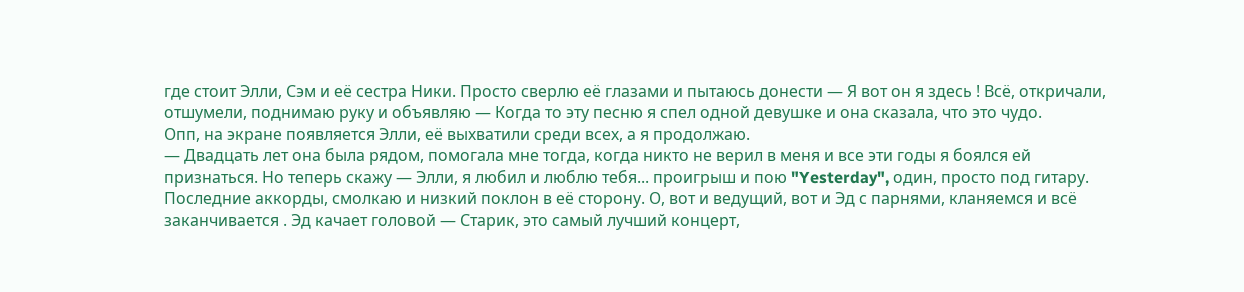где стоит Элли, Сэм и её сестра Ники. Просто сверлю её глазами и пытаюсь донести — Я вот он я здесь ! Всё, откричали, отшумели, поднимаю руку и объявляю — Когда то эту песню я спел одной девушке и она сказала, что это чудо.
Опп, на экране появляется Элли, её выхватили среди всех, а я продолжаю.
— Двадцать лет она была рядом, помогала мне тогда, когда никто не верил в меня и все эти годы я боялся ей признаться. Но теперь скажу — Элли, я любил и люблю тебя... проигрыш и пою "Yesterday", один, просто под гитару.
Последние аккорды, смолкаю и низкий поклон в её сторону. О, вот и ведущий, вот и Эд с парнями, кланяемся и всё заканчивается . Эд качает головой — Старик, это самый лучший концерт,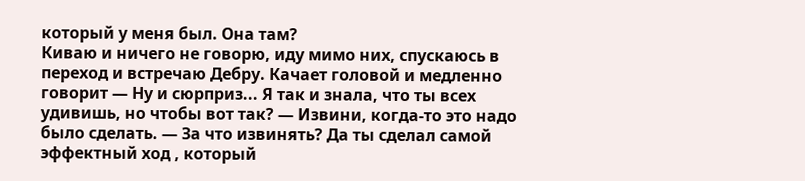который у меня был. Она там?
Киваю и ничего не говорю, иду мимо них, спускаюсь в переход и встречаю Дебру. Качает головой и медленно говорит — Ну и сюрприз... Я так и знала, что ты всех удивишь, но чтобы вот так? — Извини, когда-то это надо было сделать. — За что извинять? Да ты сделал самой эффектный ход , который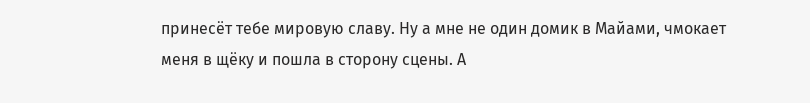принесёт тебе мировую славу. Ну а мне не один домик в Майами, чмокает меня в щёку и пошла в сторону сцены. А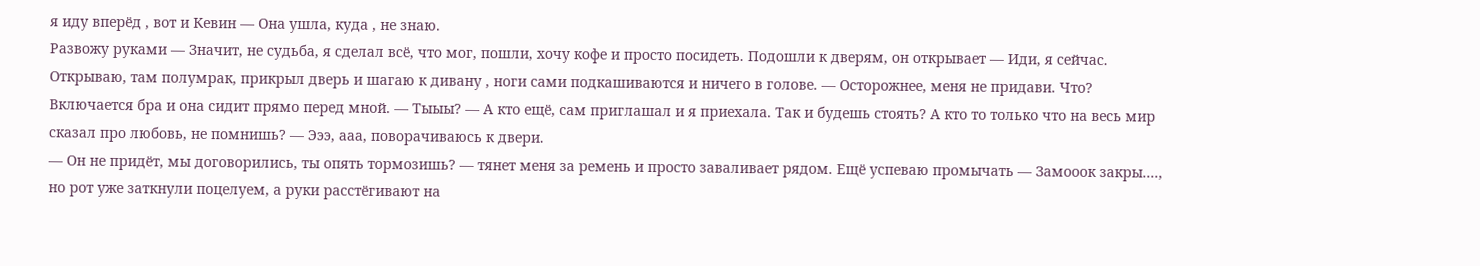я иду вперёд , вот и Кевин — Она ушла, куда , не знаю.
Развожу руками — Значит, не судьба, я сделал всё, что мог, пошли, хочу кофе и просто посидеть. Подошли к дверям, он открывает — Иди, я сейчас.
Открываю, там полумрак, прикрыл дверь и шагаю к дивану , ноги сами подкашиваются и ничего в голове. — Осторожнее, меня не придави. Что? Включается бра и она сидит прямо перед мной. — Тыыы? — А кто ещё, сам приглашал и я приехала. Так и будешь стоять? А кто то только что на весь мир сказал про любовь, не помнишь? — Эээ, ааа, поворачиваюсь к двери.
— Он не придёт, мы договорились, ты опять тормозишь? — тянет меня за ремень и просто заваливает рядом. Ещё успеваю промычать — Замооок закры...., но рот уже заткнули поцелуем, а руки расстёгивают на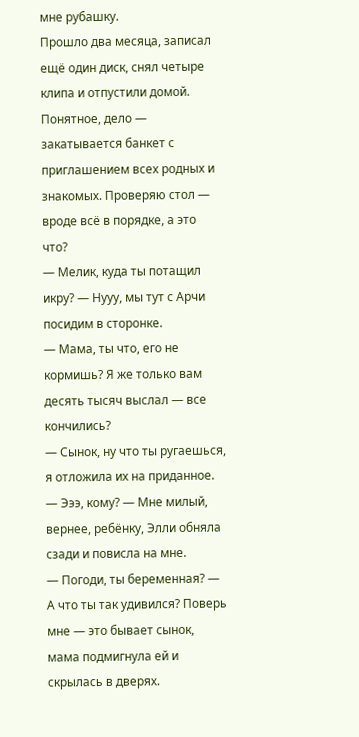мне рубашку.
Прошло два месяца, записал ещё один диск, снял четыре клипа и отпустили домой.
Понятное, дело — закатывается банкет с приглашением всех родных и знакомых. Проверяю стол — вроде всё в порядке, а это что?
— Мелик, куда ты потащил икру? — Нууу, мы тут с Арчи посидим в сторонке.
— Мама, ты что, его не кормишь? Я же только вам десять тысяч выслал — все кончились?
— Сынок, ну что ты ругаешься, я отложила их на приданное. — Эээ, кому? — Мне милый, вернее, ребёнку, Элли обняла сзади и повисла на мне.
— Погоди, ты беременная? — А что ты так удивился? Поверь мне — это бывает сынок, мама подмигнула ей и скрылась в дверях.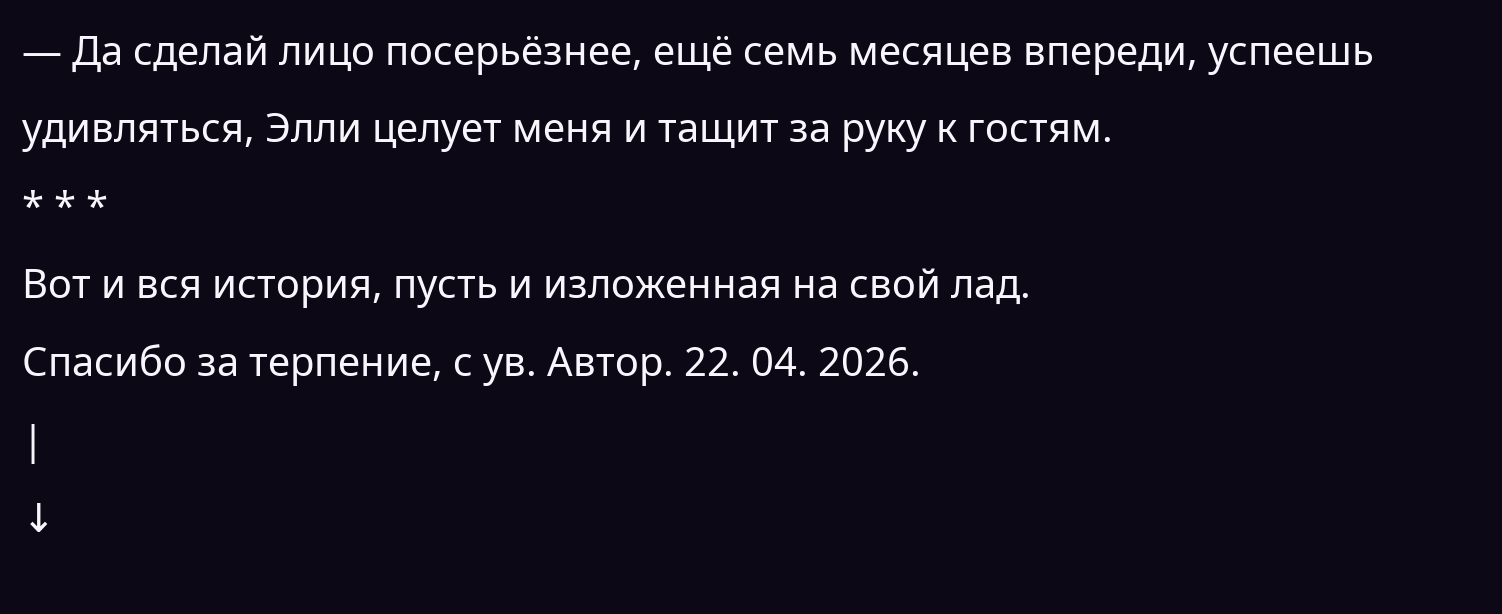— Да сделай лицо посерьёзнее, ещё семь месяцев впереди, успеешь удивляться, Элли целует меня и тащит за руку к гостям.
* * *
Вот и вся история, пусть и изложенная на свой лад.
Спасибо за терпение, с ув. Автор. 22. 04. 2026.
|
↓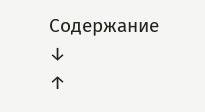Содержание ↓
↑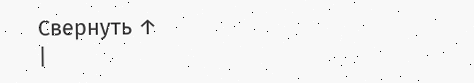Свернуть ↑
|